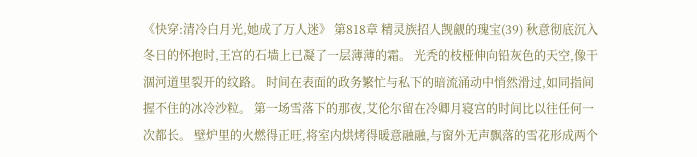《快穿:清冷白月光,她成了万人迷》 第818章 精灵族招人觊觎的瑰宝(39) 秋意彻底沉入冬日的怀抱时,王宫的石墙上已凝了一层薄薄的霜。 光秃的枝桠伸向铅灰色的天空,像干涸河道里裂开的纹路。 时间在表面的政务繁忙与私下的暗流涌动中悄然滑过,如同指间握不住的冰冷沙粒。 第一场雪落下的那夜,艾伦尔留在冷卿月寝宫的时间比以往任何一次都长。 壁炉里的火燃得正旺,将室内烘烤得暖意融融,与窗外无声飘落的雪花形成两个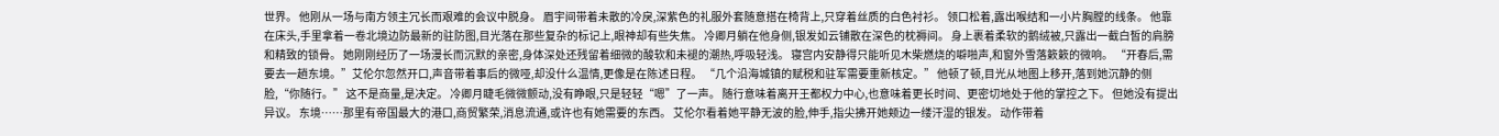世界。 他刚从一场与南方领主冗长而艰难的会议中脱身。 眉宇间带着未散的冷戾,深紫色的礼服外套随意搭在椅背上,只穿着丝质的白色衬衫。 领口松着,露出喉结和一小片胸膛的线条。 他靠在床头,手里拿着一卷北境边防最新的驻防图,目光落在那些复杂的标记上,眼神却有些失焦。 冷卿月躺在他身侧,银发如云铺散在深色的枕褥间。 身上裹着柔软的鹅绒被,只露出一截白皙的肩膀和精致的锁骨。 她刚刚经历了一场漫长而沉默的亲密,身体深处还残留着细微的酸软和未褪的潮热,呼吸轻浅。 寝宫内安静得只能听见木柴燃烧的噼啪声,和窗外雪落簌簌的微响。 “开春后,需要去一趟东境。”艾伦尔忽然开口,声音带着事后的微哑,却没什么温情,更像是在陈述日程。 “几个沿海城镇的赋税和驻军需要重新核定。” 他顿了顿,目光从地图上移开,落到她沉静的侧脸,“你随行。” 这不是商量,是决定。 冷卿月睫毛微微颤动,没有睁眼,只是轻轻“嗯”了一声。 随行意味着离开王都权力中心,也意味着更长时间、更密切地处于他的掌控之下。 但她没有提出异议。 东境……那里有帝国最大的港口,商贸繁荣,消息流通,或许也有她需要的东西。 艾伦尔看着她平静无波的脸,伸手,指尖拂开她颊边一缕汗湿的银发。 动作带着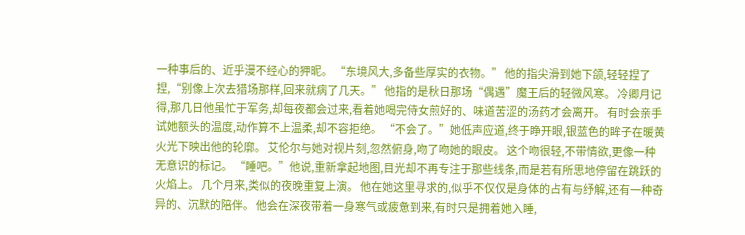一种事后的、近乎漫不经心的狎昵。 “东境风大,多备些厚实的衣物。” 他的指尖滑到她下颌,轻轻捏了捏,“别像上次去猎场那样,回来就病了几天。” 他指的是秋日那场“偶遇”魔王后的轻微风寒。 冷卿月记得,那几日他虽忙于军务,却每夜都会过来,看着她喝完侍女煎好的、味道苦涩的汤药才会离开。 有时会亲手试她额头的温度,动作算不上温柔,却不容拒绝。 “不会了。”她低声应道,终于睁开眼,银蓝色的眸子在暖黄火光下映出他的轮廓。 艾伦尔与她对视片刻,忽然俯身,吻了吻她的眼皮。 这个吻很轻,不带情欲,更像一种无意识的标记。 “睡吧。”他说,重新拿起地图,目光却不再专注于那些线条,而是若有所思地停留在跳跃的火焰上。 几个月来,类似的夜晚重复上演。 他在她这里寻求的,似乎不仅仅是身体的占有与纾解,还有一种奇异的、沉默的陪伴。 他会在深夜带着一身寒气或疲惫到来,有时只是拥着她入睡,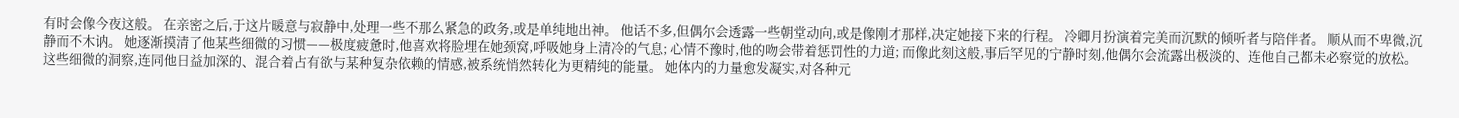有时会像今夜这般。 在亲密之后,于这片暖意与寂静中,处理一些不那么紧急的政务,或是单纯地出神。 他话不多,但偶尔会透露一些朝堂动向,或是像刚才那样,决定她接下来的行程。 冷卿月扮演着完美而沉默的倾听者与陪伴者。 顺从而不卑微,沉静而不木讷。 她逐渐摸清了他某些细微的习惯——极度疲惫时,他喜欢将脸埋在她颈窝,呼吸她身上清冷的气息; 心情不豫时,他的吻会带着惩罚性的力道; 而像此刻这般,事后罕见的宁静时刻,他偶尔会流露出极淡的、连他自己都未必察觉的放松。 这些细微的洞察,连同他日益加深的、混合着占有欲与某种复杂依赖的情感,被系统悄然转化为更精纯的能量。 她体内的力量愈发凝实,对各种元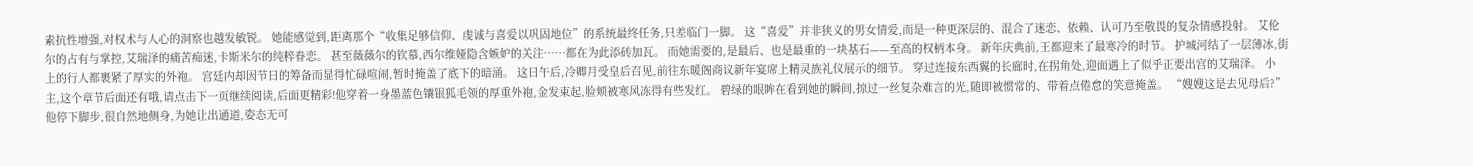素抗性增强,对权术与人心的洞察也越发敏锐。 她能感觉到,距离那个“收集足够信仰、虔诚与喜爱以巩固地位”的系统最终任务,只差临门一脚。 这“喜爱”并非狭义的男女情爱,而是一种更深层的、混合了迷恋、依赖、认可乃至敬畏的复杂情感投射。 艾伦尔的占有与掌控,艾瑞泽的痛苦痴迷,卡斯米尔的纯粹眷恋。 甚至薇薇尔的钦慕,西尔维娅隐含嫉妒的关注……都在为此添砖加瓦。 而她需要的,是最后、也是最重的一块基石——至高的权柄本身。 新年庆典前,王都迎来了最寒冷的时节。 护城河结了一层薄冰,街上的行人都裹紧了厚实的外袍。 宫廷内却因节日的筹备而显得忙碌喧闹,暂时掩盖了底下的暗涌。 这日午后,冷卿月受皇后召见,前往东暖阁商议新年宴席上精灵族礼仪展示的细节。 穿过连接东西翼的长廊时,在拐角处,迎面遇上了似乎正要出宫的艾瑞泽。 小主,这个章节后面还有哦,请点击下一页继续阅读,后面更精彩!他穿着一身墨蓝色镶银狐毛领的厚重外袍,金发束起,脸颊被寒风冻得有些发红。 碧绿的眼眸在看到她的瞬间,掠过一丝复杂难言的光,随即被惯常的、带着点倦怠的笑意掩盖。 “嫂嫂这是去见母后?” 他停下脚步,很自然地侧身,为她让出通道,姿态无可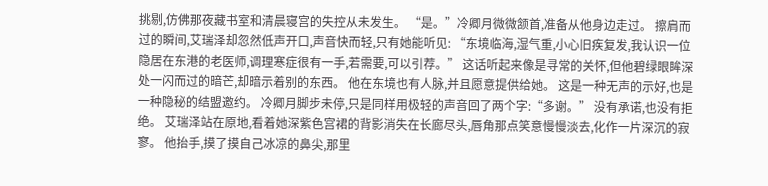挑剔,仿佛那夜藏书室和清晨寝宫的失控从未发生。 “是。”冷卿月微微颔首,准备从他身边走过。 擦肩而过的瞬间,艾瑞泽却忽然低声开口,声音快而轻,只有她能听见: “东境临海,湿气重,小心旧疾复发,我认识一位隐居在东港的老医师,调理寒症很有一手,若需要,可以引荐。” 这话听起来像是寻常的关怀,但他碧绿眼眸深处一闪而过的暗芒,却暗示着别的东西。 他在东境也有人脉,并且愿意提供给她。 这是一种无声的示好,也是一种隐秘的结盟邀约。 冷卿月脚步未停,只是同样用极轻的声音回了两个字:“多谢。” 没有承诺,也没有拒绝。 艾瑞泽站在原地,看着她深紫色宫裙的背影消失在长廊尽头,唇角那点笑意慢慢淡去,化作一片深沉的寂寥。 他抬手,摸了摸自己冰凉的鼻尖,那里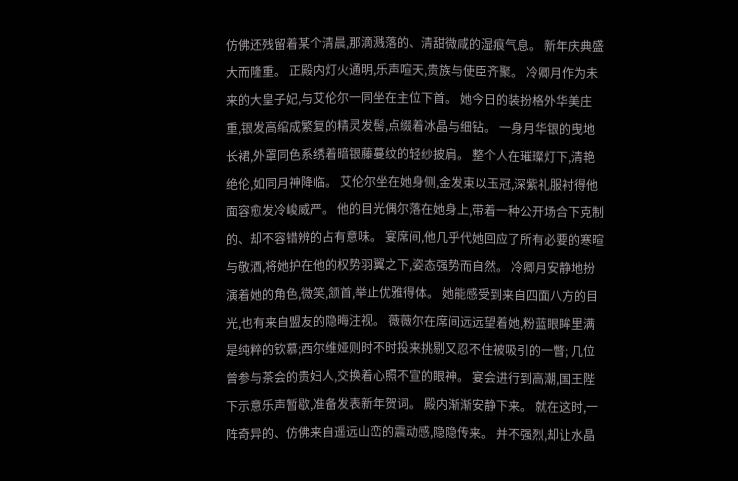仿佛还残留着某个清晨,那滴溅落的、清甜微咸的湿痕气息。 新年庆典盛大而隆重。 正殿内灯火通明,乐声喧天,贵族与使臣齐聚。 冷卿月作为未来的大皇子妃,与艾伦尔一同坐在主位下首。 她今日的装扮格外华美庄重,银发高绾成繁复的精灵发髻,点缀着冰晶与细钻。 一身月华银的曳地长裙,外罩同色系绣着暗银藤蔓纹的轻纱披肩。 整个人在璀璨灯下,清艳绝伦,如同月神降临。 艾伦尔坐在她身侧,金发束以玉冠,深紫礼服衬得他面容愈发冷峻威严。 他的目光偶尔落在她身上,带着一种公开场合下克制的、却不容错辨的占有意味。 宴席间,他几乎代她回应了所有必要的寒暄与敬酒,将她护在他的权势羽翼之下,姿态强势而自然。 冷卿月安静地扮演着她的角色,微笑,颔首,举止优雅得体。 她能感受到来自四面八方的目光,也有来自盟友的隐晦注视。 薇薇尔在席间远远望着她,粉蓝眼眸里满是纯粹的钦慕;西尔维娅则时不时投来挑剔又忍不住被吸引的一瞥; 几位曾参与茶会的贵妇人,交换着心照不宣的眼神。 宴会进行到高潮,国王陛下示意乐声暂歇,准备发表新年贺词。 殿内渐渐安静下来。 就在这时,一阵奇异的、仿佛来自遥远山峦的震动感,隐隐传来。 并不强烈,却让水晶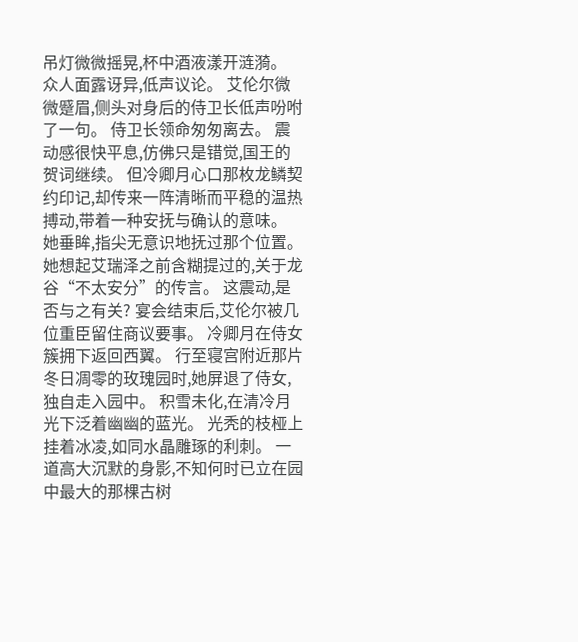吊灯微微摇晃,杯中酒液漾开涟漪。 众人面露讶异,低声议论。 艾伦尔微微蹙眉,侧头对身后的侍卫长低声吩咐了一句。 侍卫长领命匆匆离去。 震动感很快平息,仿佛只是错觉,国王的贺词继续。 但冷卿月心口那枚龙鳞契约印记,却传来一阵清晰而平稳的温热搏动,带着一种安抚与确认的意味。 她垂眸,指尖无意识地抚过那个位置。 她想起艾瑞泽之前含糊提过的,关于龙谷“不太安分”的传言。 这震动,是否与之有关? 宴会结束后,艾伦尔被几位重臣留住商议要事。 冷卿月在侍女簇拥下返回西翼。 行至寝宫附近那片冬日凋零的玫瑰园时,她屏退了侍女,独自走入园中。 积雪未化,在清冷月光下泛着幽幽的蓝光。 光秃的枝桠上挂着冰凌,如同水晶雕琢的利刺。 一道高大沉默的身影,不知何时已立在园中最大的那棵古树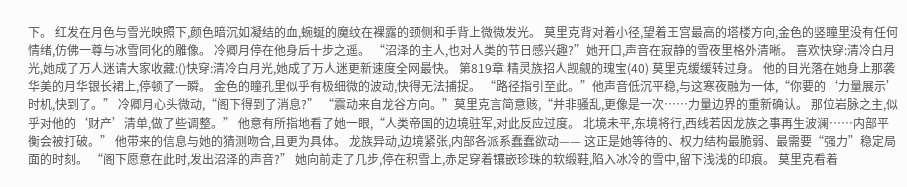下。 红发在月色与雪光映照下,颜色暗沉如凝结的血,蜿蜒的魔纹在裸露的颈侧和手背上微微发光。 莫里克背对着小径,望着王宫最高的塔楼方向,金色的竖瞳里没有任何情绪,仿佛一尊与冰雪同化的雕像。 冷卿月停在他身后十步之遥。 “沼泽的主人,也对人类的节日感兴趣?”她开口,声音在寂静的雪夜里格外清晰。 喜欢快穿:清冷白月光,她成了万人迷请大家收藏:()快穿:清冷白月光,她成了万人迷更新速度全网最快。 第819章 精灵族招人觊觎的瑰宝(40) 莫里克缓缓转过身。 他的目光落在她身上那袭华美的月华银长裙上,停顿了一瞬。 金色的瞳孔里似乎有极细微的波动,快得无法捕捉。 “路径指引至此。”他声音低沉平稳,与这寒夜融为一体,“你要的‘力量展示’时机,快到了。” 冷卿月心头微动,“阁下得到了消息?” “震动来自龙谷方向。”莫里克言简意赅,“并非骚乱,更像是一次……力量边界的重新确认。 那位岩脉之主,似乎对他的‘财产’清单,做了些调整。” 他意有所指地看了她一眼,“人类帝国的边境驻军,对此反应过度。 北境未平,东境将行,西线若因龙族之事再生波澜……内部平衡会被打破。” 他带来的信息与她的猜测吻合,且更为具体。 龙族异动,边境紧张,内部各派系蠢蠢欲动—— 这正是她等待的、权力结构最脆弱、最需要“强力”稳定局面的时刻。 “阁下愿意在此时,发出沼泽的声音?” 她向前走了几步,停在积雪上,赤足穿着镶嵌珍珠的软缎鞋,陷入冰冷的雪中,留下浅浅的印痕。 莫里克看着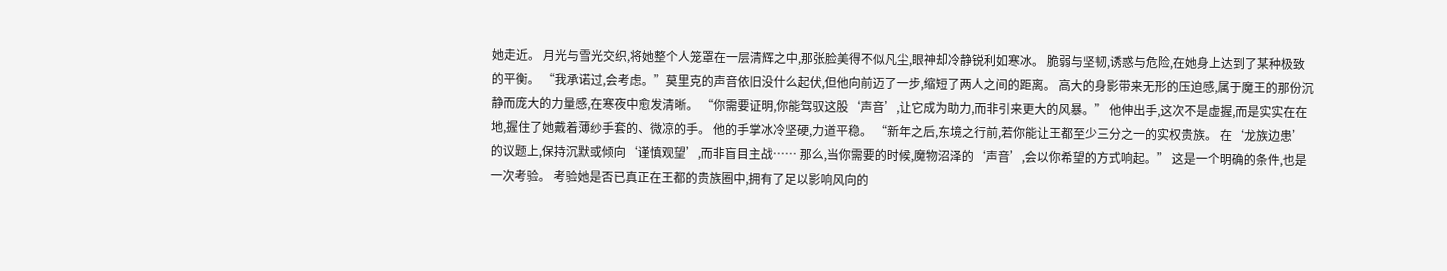她走近。 月光与雪光交织,将她整个人笼罩在一层清辉之中,那张脸美得不似凡尘,眼神却冷静锐利如寒冰。 脆弱与坚韧,诱惑与危险,在她身上达到了某种极致的平衡。 “我承诺过,会考虑。”莫里克的声音依旧没什么起伏,但他向前迈了一步,缩短了两人之间的距离。 高大的身影带来无形的压迫感,属于魔王的那份沉静而庞大的力量感,在寒夜中愈发清晰。 “你需要证明,你能驾驭这股‘声音’,让它成为助力,而非引来更大的风暴。” 他伸出手,这次不是虚握,而是实实在在地,握住了她戴着薄纱手套的、微凉的手。 他的手掌冰冷坚硬,力道平稳。 “新年之后,东境之行前,若你能让王都至少三分之一的实权贵族。 在‘龙族边患’的议题上,保持沉默或倾向‘谨慎观望’,而非盲目主战…… 那么,当你需要的时候,魔物沼泽的‘声音’,会以你希望的方式响起。” 这是一个明确的条件,也是一次考验。 考验她是否已真正在王都的贵族圈中,拥有了足以影响风向的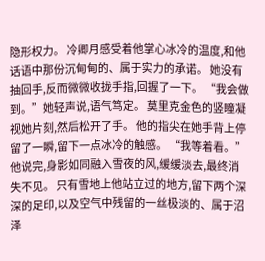隐形权力。 冷卿月感受着他掌心冰冷的温度,和他话语中那份沉甸甸的、属于实力的承诺。 她没有抽回手,反而微微收拢手指,回握了一下。 “我会做到。”她轻声说,语气笃定。 莫里克金色的竖瞳凝视她片刻,然后松开了手。 他的指尖在她手背上停留了一瞬,留下一点冰冷的触感。 “我等着看。”他说完,身影如同融入雪夜的风,缓缓淡去,最终消失不见。 只有雪地上他站立过的地方,留下两个深深的足印,以及空气中残留的一丝极淡的、属于沼泽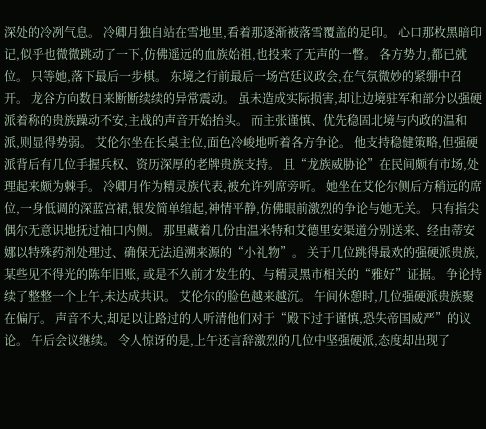深处的冷冽气息。 冷卿月独自站在雪地里,看着那逐渐被落雪覆盖的足印。 心口那枚黑暗印记,似乎也微微跳动了一下,仿佛遥远的血族始祖,也投来了无声的一瞥。 各方势力,都已就位。 只等她,落下最后一步棋。 东境之行前最后一场宫廷议政会,在气氛微妙的紧绷中召开。 龙谷方向数日来断断续续的异常震动。 虽未造成实际损害,却让边境驻军和部分以强硬派着称的贵族躁动不安,主战的声音开始抬头。 而主张谨慎、优先稳固北境与内政的温和派,则显得势弱。 艾伦尔坐在长桌主位,面色冷峻地听着各方争论。 他支持稳健策略,但强硬派背后有几位手握兵权、资历深厚的老牌贵族支持。 且“龙族威胁论”在民间颇有市场,处理起来颇为棘手。 冷卿月作为精灵族代表,被允许列席旁听。 她坐在艾伦尔侧后方稍远的席位,一身低调的深蓝宫裙,银发简单绾起,神情平静,仿佛眼前激烈的争论与她无关。 只有指尖偶尔无意识地抚过袖口内侧。 那里藏着几份由温米特和艾德里安渠道分别送来、经由蒂安娜以特殊药剂处理过、确保无法追溯来源的“小礼物”。 关于几位跳得最欢的强硬派贵族,某些见不得光的陈年旧账, 或是不久前才发生的、与精灵黑市相关的“雅好”证据。 争论持续了整整一个上午,未达成共识。 艾伦尔的脸色越来越沉。 午间休憩时,几位强硬派贵族聚在偏厅。 声音不大,却足以让路过的人听清他们对于“殿下过于谨慎,恐失帝国威严”的议论。 午后会议继续。 令人惊讶的是,上午还言辞激烈的几位中坚强硬派,态度却出现了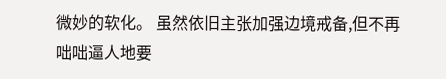微妙的软化。 虽然依旧主张加强边境戒备,但不再咄咄逼人地要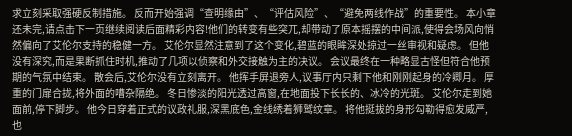求立刻采取强硬反制措施。 反而开始强调“查明缘由”、“评估风险”、“避免两线作战”的重要性。 本小章还未完,请点击下一页继续阅读后面精彩内容!他们的转变有些突兀,却带动了原本摇摆的中间派,使得会场风向悄然偏向了艾伦尔支持的稳健一方。 艾伦尔显然注意到了这个变化,碧蓝的眼眸深处掠过一丝审视和疑虑。 但他没有深究,而是果断抓住时机,推动了几项以侦察和外交接触为主的决议。 会议最终在一种略显古怪但符合他预期的气氛中结束。 散会后,艾伦尔没有立刻离开。 他挥手屏退旁人,议事厅内只剩下他和刚刚起身的冷卿月。 厚重的门扉合拢,将外面的嘈杂隔绝。 冬日惨淡的阳光透过高窗,在地面投下长长的、冰冷的光斑。 艾伦尔走到她面前,停下脚步。 他今日穿着正式的议政礼服,深黑底色,金线绣着狮鹫纹章。 将他挺拔的身形勾勒得愈发威严,也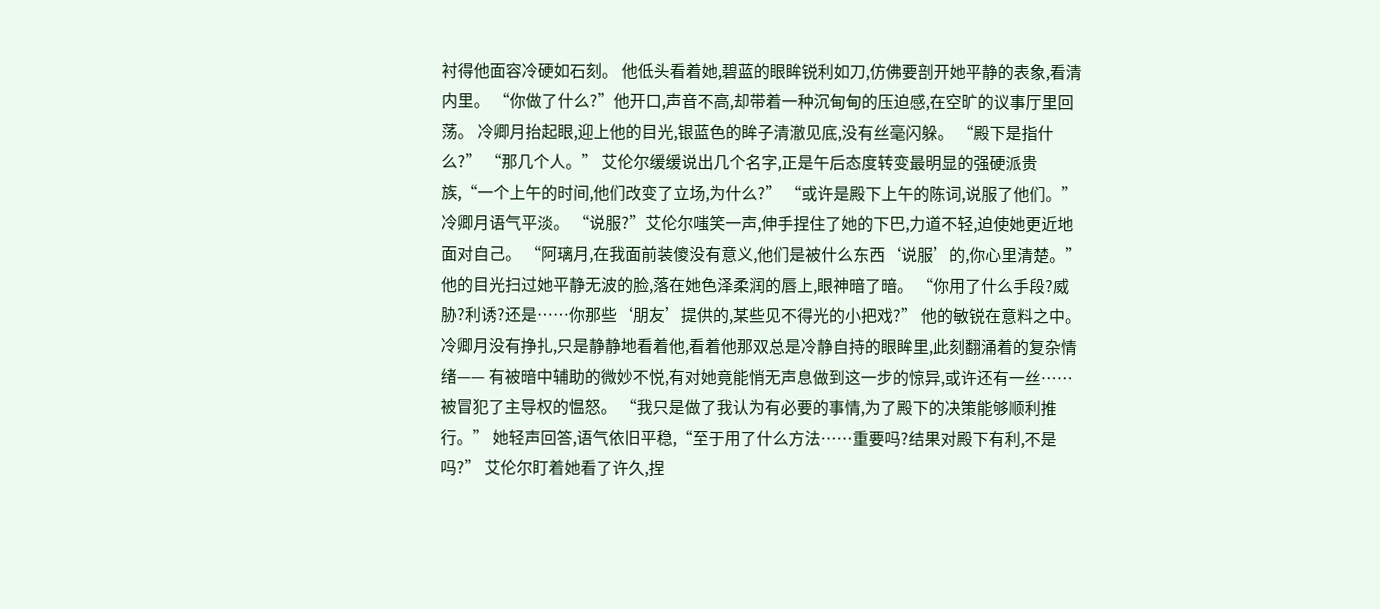衬得他面容冷硬如石刻。 他低头看着她,碧蓝的眼眸锐利如刀,仿佛要剖开她平静的表象,看清内里。 “你做了什么?”他开口,声音不高,却带着一种沉甸甸的压迫感,在空旷的议事厅里回荡。 冷卿月抬起眼,迎上他的目光,银蓝色的眸子清澈见底,没有丝毫闪躲。 “殿下是指什么?” “那几个人。” 艾伦尔缓缓说出几个名字,正是午后态度转变最明显的强硬派贵族,“一个上午的时间,他们改变了立场,为什么?” “或许是殿下上午的陈词,说服了他们。”冷卿月语气平淡。 “说服?”艾伦尔嗤笑一声,伸手捏住了她的下巴,力道不轻,迫使她更近地面对自己。 “阿璃月,在我面前装傻没有意义,他们是被什么东西‘说服’的,你心里清楚。” 他的目光扫过她平静无波的脸,落在她色泽柔润的唇上,眼神暗了暗。 “你用了什么手段?威胁?利诱?还是……你那些‘朋友’提供的,某些见不得光的小把戏?” 他的敏锐在意料之中。 冷卿月没有挣扎,只是静静地看着他,看着他那双总是冷静自持的眼眸里,此刻翻涌着的复杂情绪—— 有被暗中辅助的微妙不悦,有对她竟能悄无声息做到这一步的惊异,或许还有一丝……被冒犯了主导权的愠怒。 “我只是做了我认为有必要的事情,为了殿下的决策能够顺利推行。” 她轻声回答,语气依旧平稳,“至于用了什么方法……重要吗?结果对殿下有利,不是吗?” 艾伦尔盯着她看了许久,捏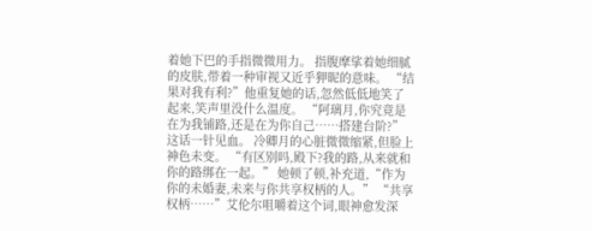着她下巴的手指微微用力。 指腹摩挲着她细腻的皮肤,带着一种审视又近乎狎昵的意味。 “结果对我有利?”他重复她的话,忽然低低地笑了起来,笑声里没什么温度。 “阿璃月,你究竟是在为我铺路,还是在为你自己……搭建台阶?” 这话一针见血。 冷卿月的心脏微微缩紧,但脸上神色未变。 “有区别吗,殿下?我的路,从来就和你的路绑在一起。” 她顿了顿,补充道,“作为你的未婚妻,未来与你共享权柄的人。” “共享权柄……”艾伦尔咀嚼着这个词,眼神愈发深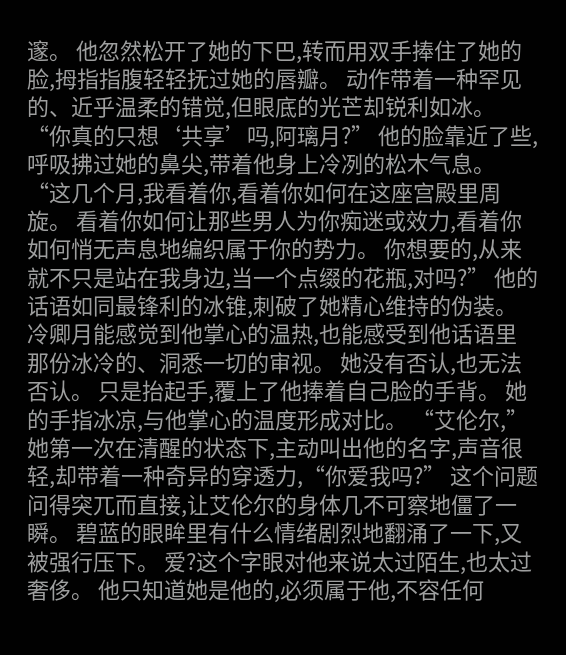邃。 他忽然松开了她的下巴,转而用双手捧住了她的脸,拇指指腹轻轻抚过她的唇瓣。 动作带着一种罕见的、近乎温柔的错觉,但眼底的光芒却锐利如冰。 “你真的只想‘共享’吗,阿璃月?” 他的脸靠近了些,呼吸拂过她的鼻尖,带着他身上冷冽的松木气息。 “这几个月,我看着你,看着你如何在这座宫殿里周旋。 看着你如何让那些男人为你痴迷或效力,看着你如何悄无声息地编织属于你的势力。 你想要的,从来就不只是站在我身边,当一个点缀的花瓶,对吗?” 他的话语如同最锋利的冰锥,刺破了她精心维持的伪装。 冷卿月能感觉到他掌心的温热,也能感受到他话语里那份冰冷的、洞悉一切的审视。 她没有否认,也无法否认。 只是抬起手,覆上了他捧着自己脸的手背。 她的手指冰凉,与他掌心的温度形成对比。 “艾伦尔,”她第一次在清醒的状态下,主动叫出他的名字,声音很轻,却带着一种奇异的穿透力,“你爱我吗?” 这个问题问得突兀而直接,让艾伦尔的身体几不可察地僵了一瞬。 碧蓝的眼眸里有什么情绪剧烈地翻涌了一下,又被强行压下。 爱?这个字眼对他来说太过陌生,也太过奢侈。 他只知道她是他的,必须属于他,不容任何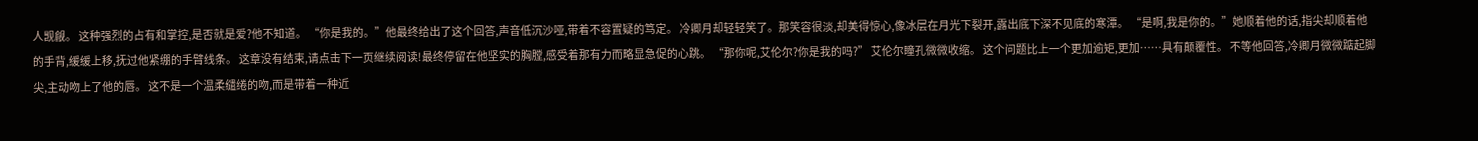人觊觎。 这种强烈的占有和掌控,是否就是爱?他不知道。 “你是我的。”他最终给出了这个回答,声音低沉沙哑,带着不容置疑的笃定。 冷卿月却轻轻笑了。那笑容很淡,却美得惊心,像冰层在月光下裂开,露出底下深不见底的寒潭。 “是啊,我是你的。”她顺着他的话,指尖却顺着他的手背,缓缓上移,抚过他紧绷的手臂线条。 这章没有结束,请点击下一页继续阅读!最终停留在他坚实的胸膛,感受着那有力而略显急促的心跳。 “那你呢,艾伦尔?你是我的吗?” 艾伦尔瞳孔微微收缩。 这个问题比上一个更加逾矩,更加……具有颠覆性。 不等他回答,冷卿月微微踮起脚尖,主动吻上了他的唇。 这不是一个温柔缱绻的吻,而是带着一种近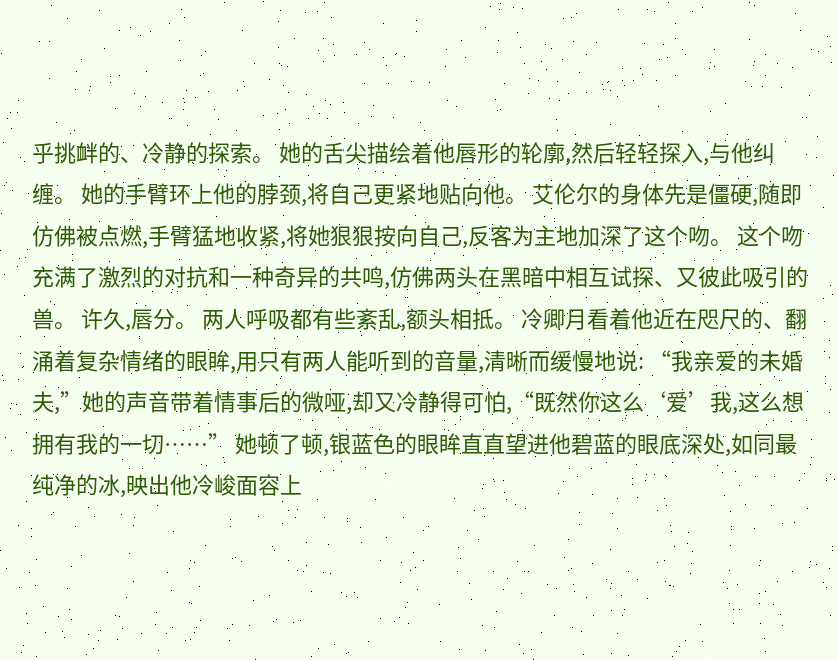乎挑衅的、冷静的探索。 她的舌尖描绘着他唇形的轮廓,然后轻轻探入,与他纠缠。 她的手臂环上他的脖颈,将自己更紧地贴向他。 艾伦尔的身体先是僵硬,随即仿佛被点燃,手臂猛地收紧,将她狠狠按向自己,反客为主地加深了这个吻。 这个吻充满了激烈的对抗和一种奇异的共鸣,仿佛两头在黑暗中相互试探、又彼此吸引的兽。 许久,唇分。 两人呼吸都有些紊乱,额头相抵。 冷卿月看着他近在咫尺的、翻涌着复杂情绪的眼眸,用只有两人能听到的音量,清晰而缓慢地说: “我亲爱的未婚夫,”她的声音带着情事后的微哑,却又冷静得可怕,“既然你这么‘爱’我,这么想拥有我的一切……” 她顿了顿,银蓝色的眼眸直直望进他碧蓝的眼底深处,如同最纯净的冰,映出他冷峻面容上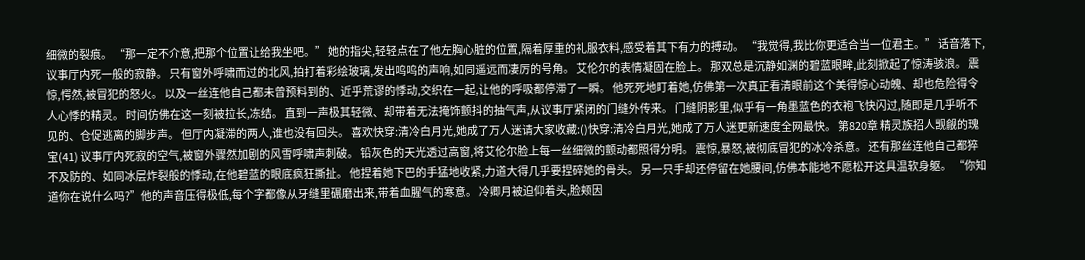细微的裂痕。 “那一定不介意,把那个位置让给我坐吧。” 她的指尖,轻轻点在了他左胸心脏的位置,隔着厚重的礼服衣料,感受着其下有力的搏动。 “我觉得,我比你更适合当一位君主。” 话音落下,议事厅内死一般的寂静。 只有窗外呼啸而过的北风,拍打着彩绘玻璃,发出呜呜的声响,如同遥远而凄厉的号角。 艾伦尔的表情凝固在脸上。 那双总是沉静如渊的碧蓝眼眸,此刻掀起了惊涛骇浪。 震惊,愕然,被冒犯的怒火。 以及一丝连他自己都未曾预料到的、近乎荒谬的悸动,交织在一起,让他的呼吸都停滞了一瞬。 他死死地盯着她,仿佛第一次真正看清眼前这个美得惊心动魄、却也危险得令人心悸的精灵。 时间仿佛在这一刻被拉长,冻结。 直到一声极其轻微、却带着无法掩饰颤抖的抽气声,从议事厅紧闭的门缝外传来。 门缝阴影里,似乎有一角墨蓝色的衣袍飞快闪过,随即是几乎听不见的、仓促逃离的脚步声。 但厅内凝滞的两人,谁也没有回头。 喜欢快穿:清冷白月光,她成了万人迷请大家收藏:()快穿:清冷白月光,她成了万人迷更新速度全网最快。 第820章 精灵族招人觊觎的瑰宝(41) 议事厅内死寂的空气,被窗外骤然加剧的风雪呼啸声刺破。 铅灰色的天光透过高窗,将艾伦尔脸上每一丝细微的颤动都照得分明。 震惊,暴怒,被彻底冒犯的冰冷杀意。 还有那丝连他自己都猝不及防的、如同冰层炸裂般的悸动,在他碧蓝的眼底疯狂撕扯。 他捏着她下巴的手猛地收紧,力道大得几乎要捏碎她的骨头。 另一只手却还停留在她腰间,仿佛本能地不愿松开这具温软身躯。 “你知道你在说什么吗?”他的声音压得极低,每个字都像从牙缝里碾磨出来,带着血腥气的寒意。 冷卿月被迫仰着头,脸颊因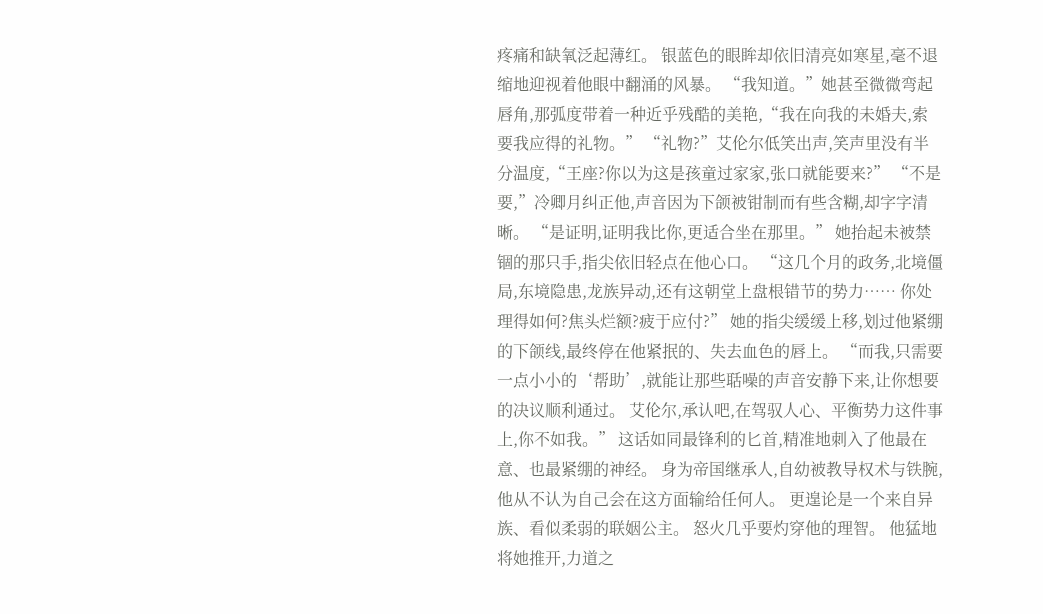疼痛和缺氧泛起薄红。 银蓝色的眼眸却依旧清亮如寒星,毫不退缩地迎视着他眼中翻涌的风暴。 “我知道。”她甚至微微弯起唇角,那弧度带着一种近乎残酷的美艳,“我在向我的未婚夫,索要我应得的礼物。” “礼物?”艾伦尔低笑出声,笑声里没有半分温度,“王座?你以为这是孩童过家家,张口就能要来?” “不是要,”冷卿月纠正他,声音因为下颌被钳制而有些含糊,却字字清晰。 “是证明,证明我比你,更适合坐在那里。” 她抬起未被禁锢的那只手,指尖依旧轻点在他心口。 “这几个月的政务,北境僵局,东境隐患,龙族异动,还有这朝堂上盘根错节的势力…… 你处理得如何?焦头烂额?疲于应付?” 她的指尖缓缓上移,划过他紧绷的下颌线,最终停在他紧抿的、失去血色的唇上。 “而我,只需要一点小小的‘帮助’,就能让那些聒噪的声音安静下来,让你想要的决议顺利通过。 艾伦尔,承认吧,在驾驭人心、平衡势力这件事上,你不如我。” 这话如同最锋利的匕首,精准地刺入了他最在意、也最紧绷的神经。 身为帝国继承人,自幼被教导权术与铁腕,他从不认为自己会在这方面输给任何人。 更遑论是一个来自异族、看似柔弱的联姻公主。 怒火几乎要灼穿他的理智。 他猛地将她推开,力道之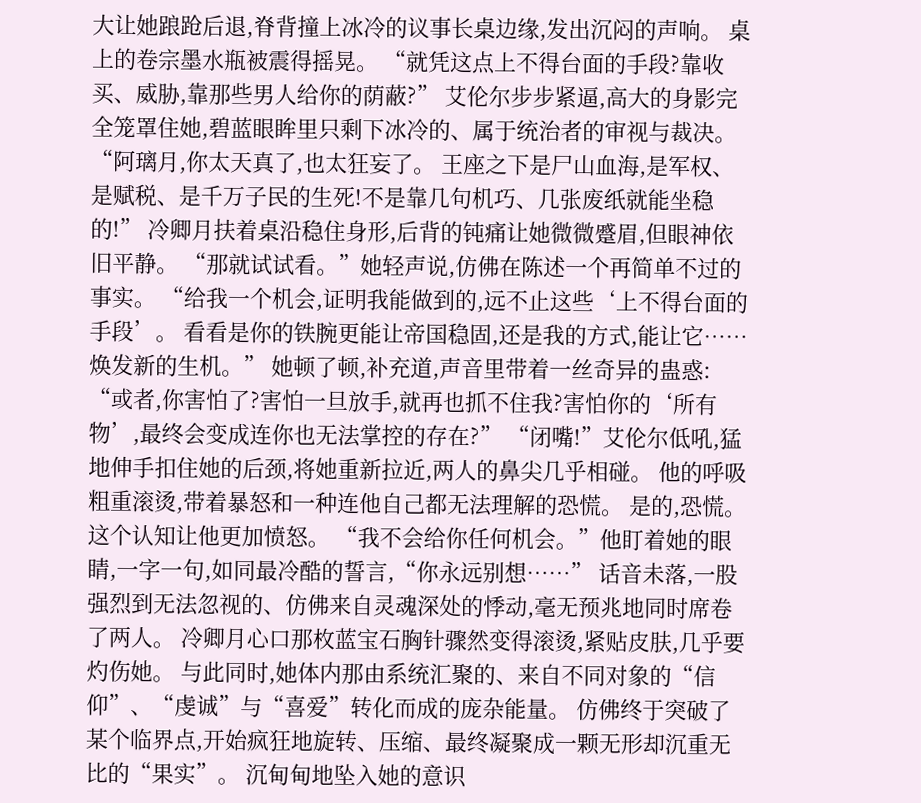大让她踉跄后退,脊背撞上冰冷的议事长桌边缘,发出沉闷的声响。 桌上的卷宗墨水瓶被震得摇晃。 “就凭这点上不得台面的手段?靠收买、威胁,靠那些男人给你的荫蔽?” 艾伦尔步步紧逼,高大的身影完全笼罩住她,碧蓝眼眸里只剩下冰冷的、属于统治者的审视与裁决。 “阿璃月,你太天真了,也太狂妄了。 王座之下是尸山血海,是军权、是赋税、是千万子民的生死!不是靠几句机巧、几张废纸就能坐稳的!” 冷卿月扶着桌沿稳住身形,后背的钝痛让她微微蹙眉,但眼神依旧平静。 “那就试试看。”她轻声说,仿佛在陈述一个再简单不过的事实。 “给我一个机会,证明我能做到的,远不止这些‘上不得台面的手段’。 看看是你的铁腕更能让帝国稳固,还是我的方式,能让它……焕发新的生机。” 她顿了顿,补充道,声音里带着一丝奇异的蛊惑: “或者,你害怕了?害怕一旦放手,就再也抓不住我?害怕你的‘所有物’,最终会变成连你也无法掌控的存在?” “闭嘴!”艾伦尔低吼,猛地伸手扣住她的后颈,将她重新拉近,两人的鼻尖几乎相碰。 他的呼吸粗重滚烫,带着暴怒和一种连他自己都无法理解的恐慌。 是的,恐慌。 这个认知让他更加愤怒。 “我不会给你任何机会。”他盯着她的眼睛,一字一句,如同最冷酷的誓言,“你永远别想……” 话音未落,一股强烈到无法忽视的、仿佛来自灵魂深处的悸动,毫无预兆地同时席卷了两人。 冷卿月心口那枚蓝宝石胸针骤然变得滚烫,紧贴皮肤,几乎要灼伤她。 与此同时,她体内那由系统汇聚的、来自不同对象的“信仰”、“虔诚”与“喜爱”转化而成的庞杂能量。 仿佛终于突破了某个临界点,开始疯狂地旋转、压缩、最终凝聚成一颗无形却沉重无比的“果实”。 沉甸甸地坠入她的意识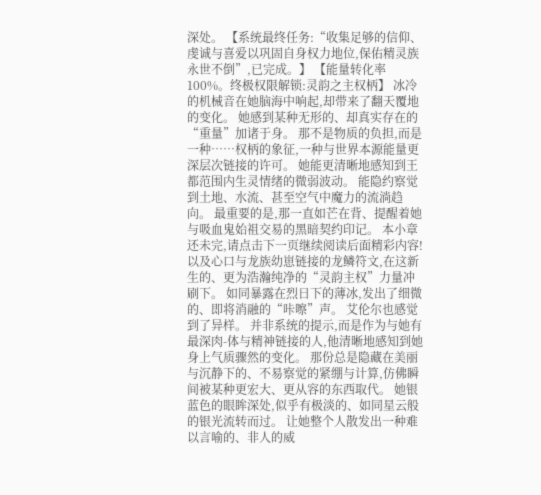深处。 【系统最终任务:“收集足够的信仰、虔诚与喜爱以巩固自身权力地位,保佑精灵族永世不倒”,已完成。】 【能量转化率100%。终极权限解锁:灵韵之主权柄】 冰冷的机械音在她脑海中响起,却带来了翻天覆地的变化。 她感到某种无形的、却真实存在的“重量”加诸于身。 那不是物质的负担,而是一种……权柄的象征,一种与世界本源能量更深层次链接的许可。 她能更清晰地感知到王都范围内生灵情绪的微弱波动。 能隐约察觉到土地、水流、甚至空气中魔力的流淌趋向。 最重要的是,那一直如芒在背、提醒着她与吸血鬼始祖交易的黑暗契约印记。 本小章还未完,请点击下一页继续阅读后面精彩内容!以及心口与龙族幼崽链接的龙鳞符文,在这新生的、更为浩瀚纯净的“灵韵主权”力量冲刷下。 如同暴露在烈日下的薄冰,发出了细微的、即将消融的“咔嚓”声。 艾伦尔也感觉到了异样。 并非系统的提示,而是作为与她有最深肉-体与精神链接的人,他清晰地感知到她身上气质骤然的变化。 那份总是隐藏在美丽与沉静下的、不易察觉的紧绷与计算,仿佛瞬间被某种更宏大、更从容的东西取代。 她银蓝色的眼眸深处,似乎有极淡的、如同星云般的银光流转而过。 让她整个人散发出一种难以言喻的、非人的威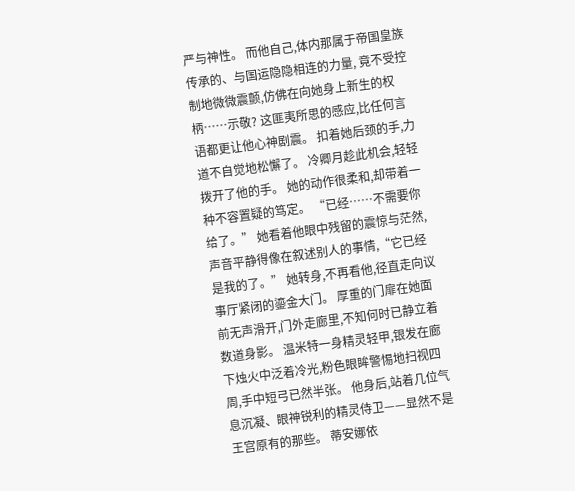严与神性。 而他自己,体内那属于帝国皇族传承的、与国运隐隐相连的力量, 竟不受控制地微微震颤,仿佛在向她身上新生的权柄……示敬? 这匪夷所思的感应,比任何言语都更让他心神剧震。 扣着她后颈的手,力道不自觉地松懈了。 冷卿月趁此机会,轻轻拨开了他的手。 她的动作很柔和,却带着一种不容置疑的笃定。 “已经……不需要你给了。” 她看着他眼中残留的震惊与茫然,声音平静得像在叙述别人的事情,“它已经是我的了。” 她转身,不再看他,径直走向议事厅紧闭的鎏金大门。 厚重的门扉在她面前无声滑开,门外走廊里,不知何时已静立着数道身影。 温米特一身精灵轻甲,银发在廊下烛火中泛着冷光,粉色眼眸警惕地扫视四周,手中短弓已然半张。 他身后,站着几位气息沉凝、眼神锐利的精灵侍卫——显然不是王宫原有的那些。 蒂安娜依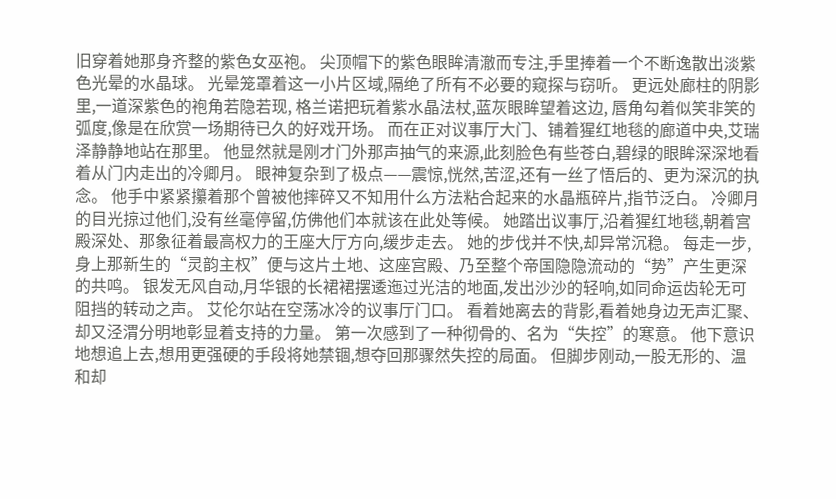旧穿着她那身齐整的紫色女巫袍。 尖顶帽下的紫色眼眸清澈而专注,手里捧着一个不断逸散出淡紫色光晕的水晶球。 光晕笼罩着这一小片区域,隔绝了所有不必要的窥探与窃听。 更远处廊柱的阴影里,一道深紫色的袍角若隐若现, 格兰诺把玩着紫水晶法杖,蓝灰眼眸望着这边, 唇角勾着似笑非笑的弧度,像是在欣赏一场期待已久的好戏开场。 而在正对议事厅大门、铺着猩红地毯的廊道中央,艾瑞泽静静地站在那里。 他显然就是刚才门外那声抽气的来源,此刻脸色有些苍白,碧绿的眼眸深深地看着从门内走出的冷卿月。 眼神复杂到了极点——震惊,恍然,苦涩,还有一丝了悟后的、更为深沉的执念。 他手中紧紧攥着那个曾被他摔碎又不知用什么方法粘合起来的水晶瓶碎片,指节泛白。 冷卿月的目光掠过他们,没有丝毫停留,仿佛他们本就该在此处等候。 她踏出议事厅,沿着猩红地毯,朝着宫殿深处、那象征着最高权力的王座大厅方向,缓步走去。 她的步伐并不快,却异常沉稳。 每走一步,身上那新生的“灵韵主权”便与这片土地、这座宫殿、乃至整个帝国隐隐流动的“势”产生更深的共鸣。 银发无风自动,月华银的长裙裙摆逶迤过光洁的地面,发出沙沙的轻响,如同命运齿轮无可阻挡的转动之声。 艾伦尔站在空荡冰冷的议事厅门口。 看着她离去的背影,看着她身边无声汇聚、却又泾渭分明地彰显着支持的力量。 第一次感到了一种彻骨的、名为“失控”的寒意。 他下意识地想追上去,想用更强硬的手段将她禁锢,想夺回那骤然失控的局面。 但脚步刚动,一股无形的、温和却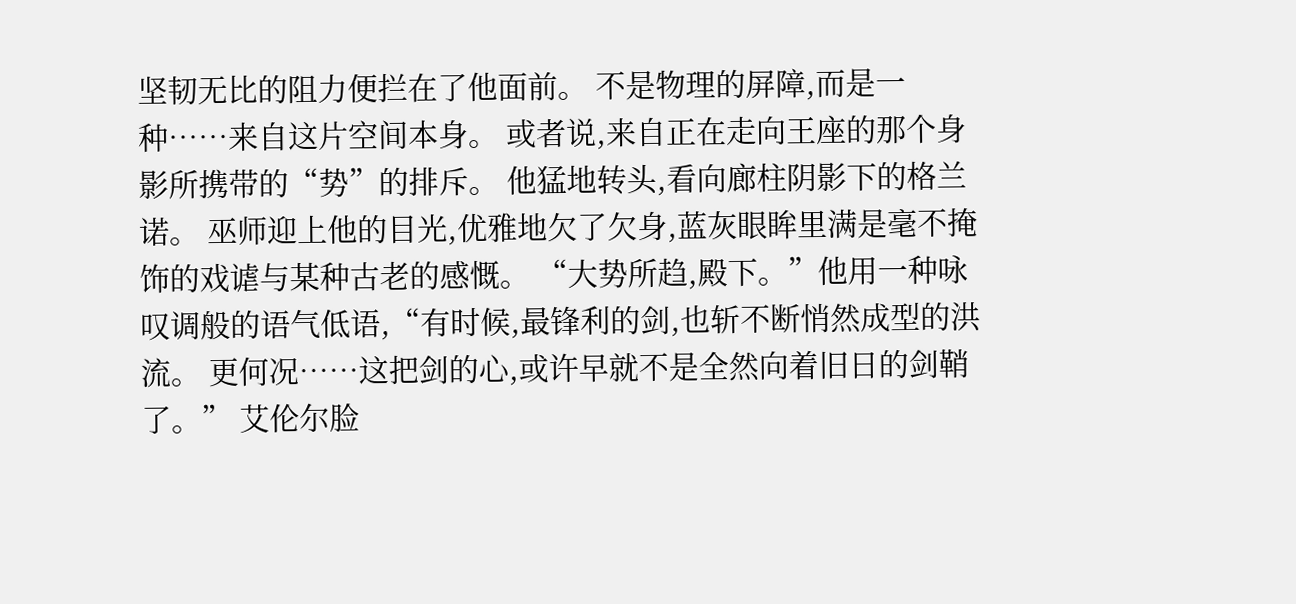坚韧无比的阻力便拦在了他面前。 不是物理的屏障,而是一种……来自这片空间本身。 或者说,来自正在走向王座的那个身影所携带的“势”的排斥。 他猛地转头,看向廊柱阴影下的格兰诺。 巫师迎上他的目光,优雅地欠了欠身,蓝灰眼眸里满是毫不掩饰的戏谑与某种古老的感慨。 “大势所趋,殿下。”他用一种咏叹调般的语气低语,“有时候,最锋利的剑,也斩不断悄然成型的洪流。 更何况……这把剑的心,或许早就不是全然向着旧日的剑鞘了。” 艾伦尔脸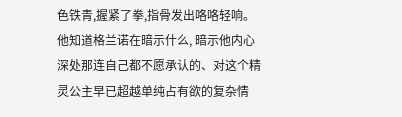色铁青,握紧了拳,指骨发出咯咯轻响。 他知道格兰诺在暗示什么, 暗示他内心深处那连自己都不愿承认的、对这个精灵公主早已超越单纯占有欲的复杂情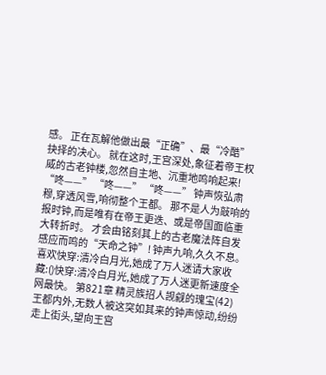感。 正在瓦解他做出最“正确”、最“冷酷”抉择的决心。 就在这时,王宫深处,象征着帝王权威的古老钟楼,忽然自主地、沉重地鸣响起来! “咚——” “咚——” “咚——” 钟声恢弘肃穆,穿透风雪,响彻整个王都。 那不是人为敲响的报时钟,而是唯有在帝王更迭、或是帝国面临重大转折时。 才会由铭刻其上的古老魔法阵自发感应而鸣的“天命之钟”! 钟声九响,久久不息。 喜欢快穿:清冷白月光,她成了万人迷请大家收藏:()快穿:清冷白月光,她成了万人迷更新速度全网最快。 第821章 精灵族招人觊觎的瑰宝(42) 王都内外,无数人被这突如其来的钟声惊动,纷纷走上街头,望向王宫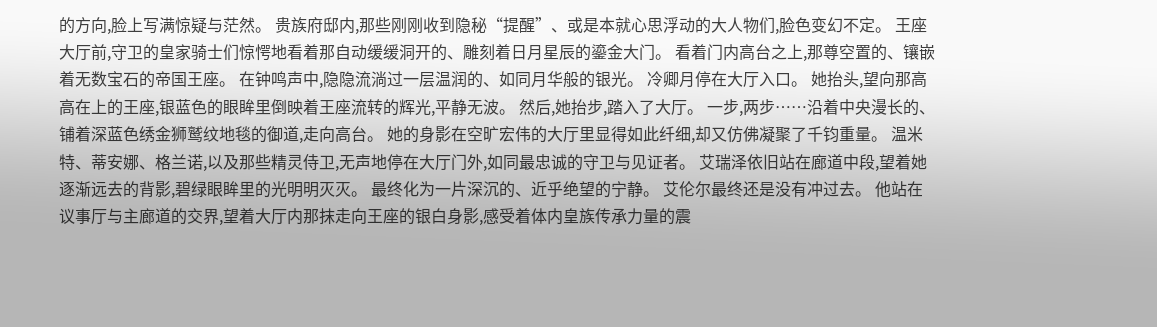的方向,脸上写满惊疑与茫然。 贵族府邸内,那些刚刚收到隐秘“提醒”、或是本就心思浮动的大人物们,脸色变幻不定。 王座大厅前,守卫的皇家骑士们惊愕地看着那自动缓缓洞开的、雕刻着日月星辰的鎏金大门。 看着门内高台之上,那尊空置的、镶嵌着无数宝石的帝国王座。 在钟鸣声中,隐隐流淌过一层温润的、如同月华般的银光。 冷卿月停在大厅入口。 她抬头,望向那高高在上的王座,银蓝色的眼眸里倒映着王座流转的辉光,平静无波。 然后,她抬步,踏入了大厅。 一步,两步……沿着中央漫长的、铺着深蓝色绣金狮鹫纹地毯的御道,走向高台。 她的身影在空旷宏伟的大厅里显得如此纤细,却又仿佛凝聚了千钧重量。 温米特、蒂安娜、格兰诺,以及那些精灵侍卫,无声地停在大厅门外,如同最忠诚的守卫与见证者。 艾瑞泽依旧站在廊道中段,望着她逐渐远去的背影,碧绿眼眸里的光明明灭灭。 最终化为一片深沉的、近乎绝望的宁静。 艾伦尔最终还是没有冲过去。 他站在议事厅与主廊道的交界,望着大厅内那抹走向王座的银白身影,感受着体内皇族传承力量的震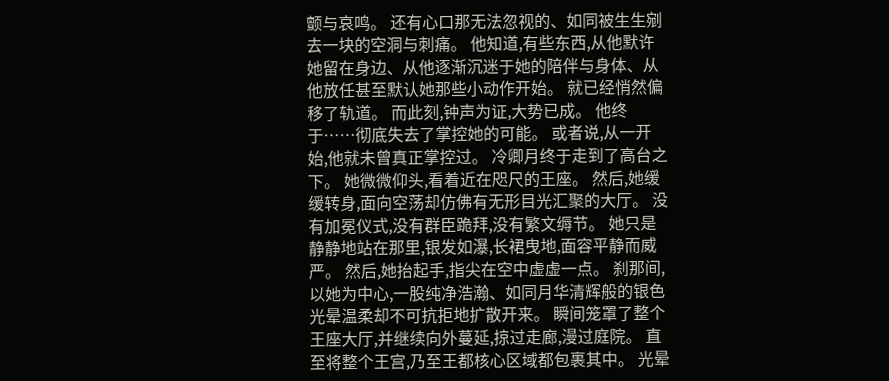颤与哀鸣。 还有心口那无法忽视的、如同被生生剜去一块的空洞与刺痛。 他知道,有些东西,从他默许她留在身边、从他逐渐沉迷于她的陪伴与身体、从他放任甚至默认她那些小动作开始。 就已经悄然偏移了轨道。 而此刻,钟声为证,大势已成。 他终于……彻底失去了掌控她的可能。 或者说,从一开始,他就未曾真正掌控过。 冷卿月终于走到了高台之下。 她微微仰头,看着近在咫尺的王座。 然后,她缓缓转身,面向空荡却仿佛有无形目光汇聚的大厅。 没有加冕仪式,没有群臣跪拜,没有繁文缛节。 她只是静静地站在那里,银发如瀑,长裙曳地,面容平静而威严。 然后,她抬起手,指尖在空中虚虚一点。 刹那间,以她为中心,一股纯净浩瀚、如同月华清辉般的银色光晕温柔却不可抗拒地扩散开来。 瞬间笼罩了整个王座大厅,并继续向外蔓延,掠过走廊,漫过庭院。 直至将整个王宫,乃至王都核心区域都包裹其中。 光晕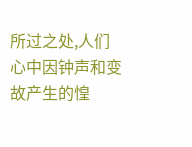所过之处,人们心中因钟声和变故产生的惶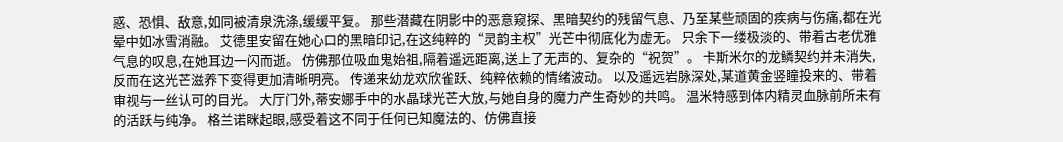惑、恐惧、敌意,如同被清泉洗涤,缓缓平复。 那些潜藏在阴影中的恶意窥探、黑暗契约的残留气息、乃至某些顽固的疾病与伤痛,都在光晕中如冰雪消融。 艾德里安留在她心口的黑暗印记,在这纯粹的“灵韵主权”光芒中彻底化为虚无。 只余下一缕极淡的、带着古老优雅气息的叹息,在她耳边一闪而逝。 仿佛那位吸血鬼始祖,隔着遥远距离,送上了无声的、复杂的“祝贺”。 卡斯米尔的龙鳞契约并未消失,反而在这光芒滋养下变得更加清晰明亮。 传递来幼龙欢欣雀跃、纯粹依赖的情绪波动。 以及遥远岩脉深处,某道黄金竖瞳投来的、带着审视与一丝认可的目光。 大厅门外,蒂安娜手中的水晶球光芒大放,与她自身的魔力产生奇妙的共鸣。 温米特感到体内精灵血脉前所未有的活跃与纯净。 格兰诺眯起眼,感受着这不同于任何已知魔法的、仿佛直接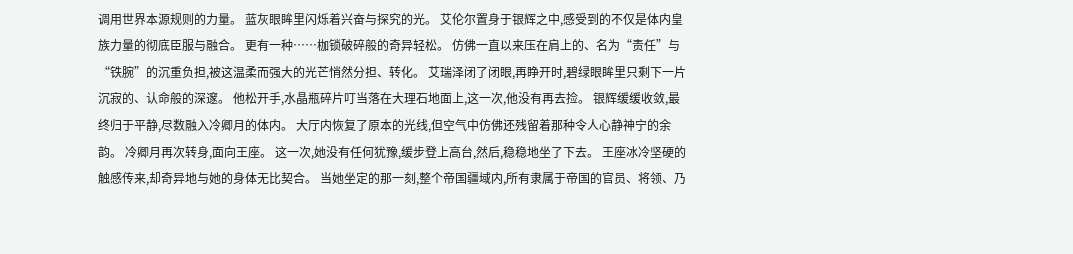调用世界本源规则的力量。 蓝灰眼眸里闪烁着兴奋与探究的光。 艾伦尔置身于银辉之中,感受到的不仅是体内皇族力量的彻底臣服与融合。 更有一种……枷锁破碎般的奇异轻松。 仿佛一直以来压在肩上的、名为“责任”与“铁腕”的沉重负担,被这温柔而强大的光芒悄然分担、转化。 艾瑞泽闭了闭眼,再睁开时,碧绿眼眸里只剩下一片沉寂的、认命般的深邃。 他松开手,水晶瓶碎片叮当落在大理石地面上,这一次,他没有再去捡。 银辉缓缓收敛,最终归于平静,尽数融入冷卿月的体内。 大厅内恢复了原本的光线,但空气中仿佛还残留着那种令人心静神宁的余韵。 冷卿月再次转身,面向王座。 这一次,她没有任何犹豫,缓步登上高台,然后,稳稳地坐了下去。 王座冰冷坚硬的触感传来,却奇异地与她的身体无比契合。 当她坐定的那一刻,整个帝国疆域内,所有隶属于帝国的官员、将领、乃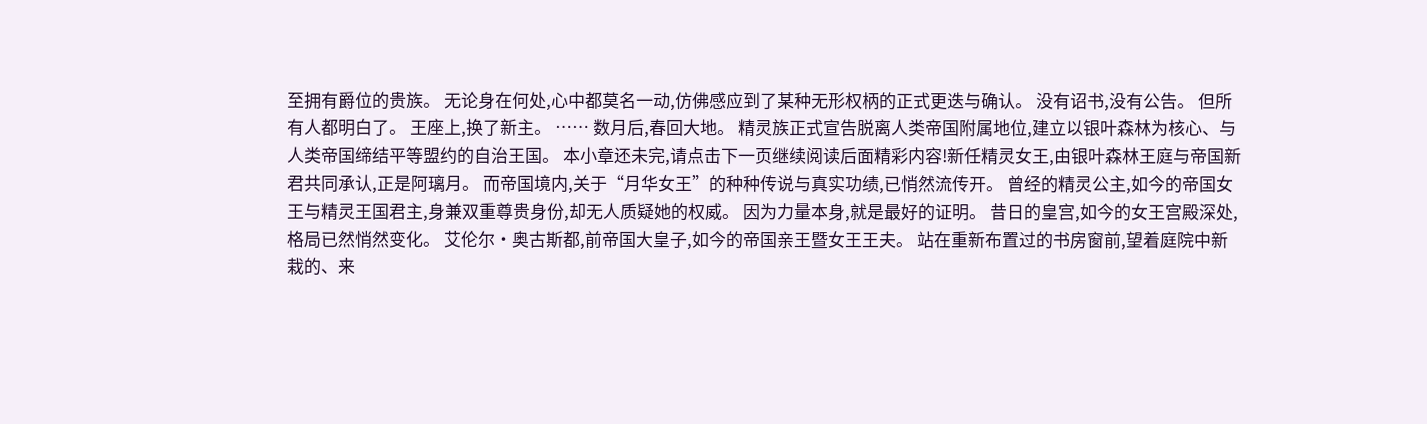至拥有爵位的贵族。 无论身在何处,心中都莫名一动,仿佛感应到了某种无形权柄的正式更迭与确认。 没有诏书,没有公告。 但所有人都明白了。 王座上,换了新主。 …… 数月后,春回大地。 精灵族正式宣告脱离人类帝国附属地位,建立以银叶森林为核心、与人类帝国缔结平等盟约的自治王国。 本小章还未完,请点击下一页继续阅读后面精彩内容!新任精灵女王,由银叶森林王庭与帝国新君共同承认,正是阿璃月。 而帝国境内,关于“月华女王”的种种传说与真实功绩,已悄然流传开。 曾经的精灵公主,如今的帝国女王与精灵王国君主,身兼双重尊贵身份,却无人质疑她的权威。 因为力量本身,就是最好的证明。 昔日的皇宫,如今的女王宫殿深处,格局已然悄然变化。 艾伦尔·奥古斯都,前帝国大皇子,如今的帝国亲王暨女王王夫。 站在重新布置过的书房窗前,望着庭院中新栽的、来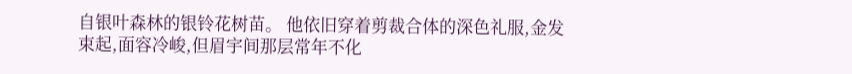自银叶森林的银铃花树苗。 他依旧穿着剪裁合体的深色礼服,金发束起,面容冷峻,但眉宇间那层常年不化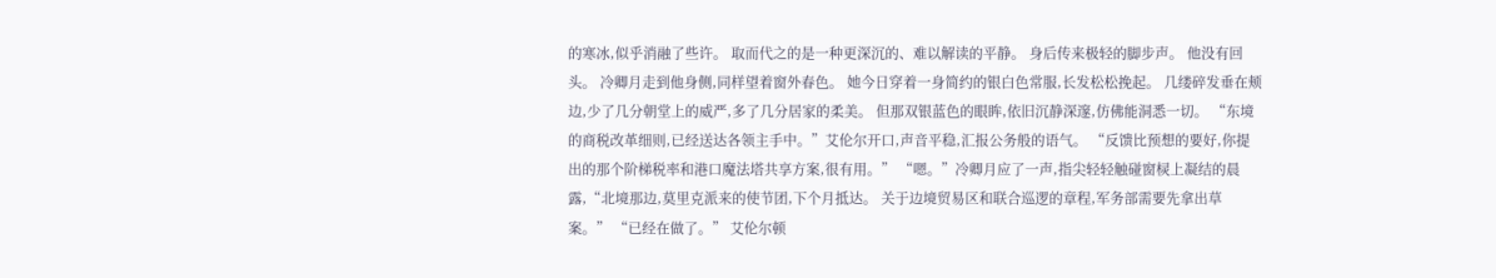的寒冰,似乎消融了些许。 取而代之的是一种更深沉的、难以解读的平静。 身后传来极轻的脚步声。 他没有回头。 冷卿月走到他身侧,同样望着窗外春色。 她今日穿着一身简约的银白色常服,长发松松挽起。 几缕碎发垂在颊边,少了几分朝堂上的威严,多了几分居家的柔美。 但那双银蓝色的眼眸,依旧沉静深邃,仿佛能洞悉一切。 “东境的商税改革细则,已经送达各领主手中。”艾伦尔开口,声音平稳,汇报公务般的语气。 “反馈比预想的要好,你提出的那个阶梯税率和港口魔法塔共享方案,很有用。” “嗯。”冷卿月应了一声,指尖轻轻触碰窗棂上凝结的晨露,“北境那边,莫里克派来的使节团,下个月抵达。 关于边境贸易区和联合巡逻的章程,军务部需要先拿出草案。” “已经在做了。” 艾伦尔顿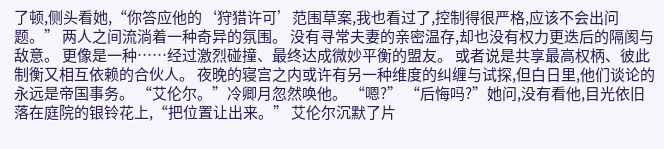了顿,侧头看她,“你答应他的‘狩猎许可’范围草案,我也看过了,控制得很严格,应该不会出问题。” 两人之间流淌着一种奇异的氛围。 没有寻常夫妻的亲密温存,却也没有权力更迭后的隔阂与敌意。 更像是一种……经过激烈碰撞、最终达成微妙平衡的盟友。 或者说是共享最高权柄、彼此制衡又相互依赖的合伙人。 夜晚的寝宫之内或许有另一种维度的纠缠与试探,但白日里,他们谈论的永远是帝国事务。 “艾伦尔。”冷卿月忽然唤他。 “嗯?” “后悔吗?”她问,没有看他,目光依旧落在庭院的银铃花上,“把位置让出来。” 艾伦尔沉默了片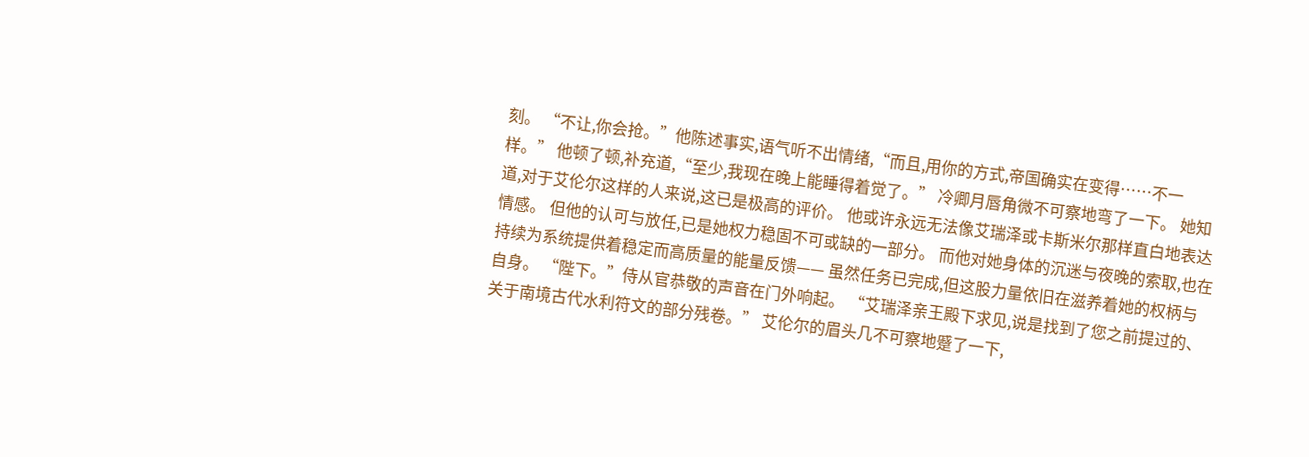刻。 “不让,你会抢。”他陈述事实,语气听不出情绪,“而且,用你的方式,帝国确实在变得……不一样。” 他顿了顿,补充道,“至少,我现在晚上能睡得着觉了。” 冷卿月唇角微不可察地弯了一下。 她知道,对于艾伦尔这样的人来说,这已是极高的评价。 他或许永远无法像艾瑞泽或卡斯米尔那样直白地表达情感。 但他的认可与放任,已是她权力稳固不可或缺的一部分。 而他对她身体的沉迷与夜晚的索取,也在持续为系统提供着稳定而高质量的能量反馈—— 虽然任务已完成,但这股力量依旧在滋养着她的权柄与自身。 “陛下。”侍从官恭敬的声音在门外响起。 “艾瑞泽亲王殿下求见,说是找到了您之前提过的、关于南境古代水利符文的部分残卷。” 艾伦尔的眉头几不可察地蹙了一下,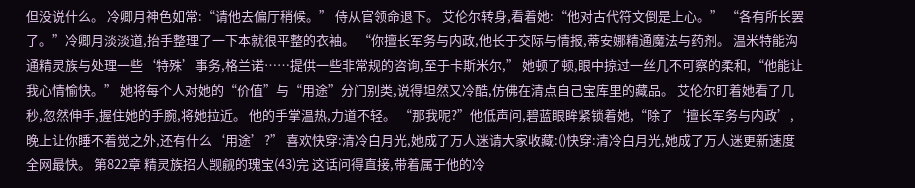但没说什么。 冷卿月神色如常:“请他去偏厅稍候。” 侍从官领命退下。 艾伦尔转身,看着她:“他对古代符文倒是上心。” “各有所长罢了。”冷卿月淡淡道,抬手整理了一下本就很平整的衣袖。 “你擅长军务与内政,他长于交际与情报,蒂安娜精通魔法与药剂。 温米特能沟通精灵族与处理一些‘特殊’事务,格兰诺……提供一些非常规的咨询,至于卡斯米尔,” 她顿了顿,眼中掠过一丝几不可察的柔和,“他能让我心情愉快。” 她将每个人对她的“价值”与“用途”分门别类,说得坦然又冷酷,仿佛在清点自己宝库里的藏品。 艾伦尔盯着她看了几秒,忽然伸手,握住她的手腕,将她拉近。 他的手掌温热,力道不轻。 “那我呢?”他低声问,碧蓝眼眸紧锁着她,“除了‘擅长军务与内政’,晚上让你睡不着觉之外,还有什么‘用途’?” 喜欢快穿:清冷白月光,她成了万人迷请大家收藏:()快穿:清冷白月光,她成了万人迷更新速度全网最快。 第822章 精灵族招人觊觎的瑰宝(43)完 这话问得直接,带着属于他的冷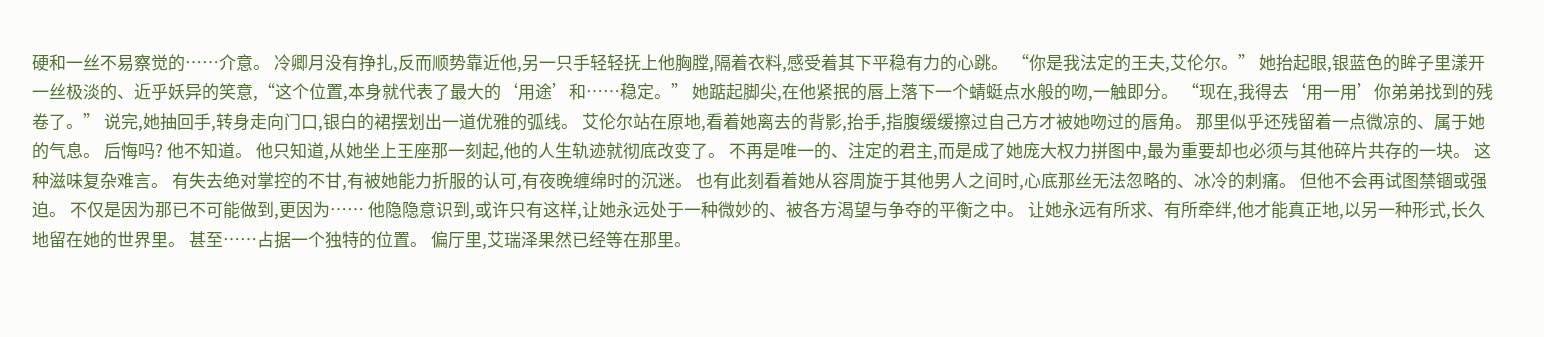硬和一丝不易察觉的……介意。 冷卿月没有挣扎,反而顺势靠近他,另一只手轻轻抚上他胸膛,隔着衣料,感受着其下平稳有力的心跳。 “你是我法定的王夫,艾伦尔。” 她抬起眼,银蓝色的眸子里漾开一丝极淡的、近乎妖异的笑意,“这个位置,本身就代表了最大的‘用途’和……稳定。” 她踮起脚尖,在他紧抿的唇上落下一个蜻蜓点水般的吻,一触即分。 “现在,我得去‘用一用’你弟弟找到的残卷了。” 说完,她抽回手,转身走向门口,银白的裙摆划出一道优雅的弧线。 艾伦尔站在原地,看着她离去的背影,抬手,指腹缓缓擦过自己方才被她吻过的唇角。 那里似乎还残留着一点微凉的、属于她的气息。 后悔吗? 他不知道。 他只知道,从她坐上王座那一刻起,他的人生轨迹就彻底改变了。 不再是唯一的、注定的君主,而是成了她庞大权力拼图中,最为重要却也必须与其他碎片共存的一块。 这种滋味复杂难言。 有失去绝对掌控的不甘,有被她能力折服的认可,有夜晚缠绵时的沉迷。 也有此刻看着她从容周旋于其他男人之间时,心底那丝无法忽略的、冰冷的刺痛。 但他不会再试图禁锢或强迫。 不仅是因为那已不可能做到,更因为…… 他隐隐意识到,或许只有这样,让她永远处于一种微妙的、被各方渴望与争夺的平衡之中。 让她永远有所求、有所牵绊,他才能真正地,以另一种形式,长久地留在她的世界里。 甚至……占据一个独特的位置。 偏厅里,艾瑞泽果然已经等在那里。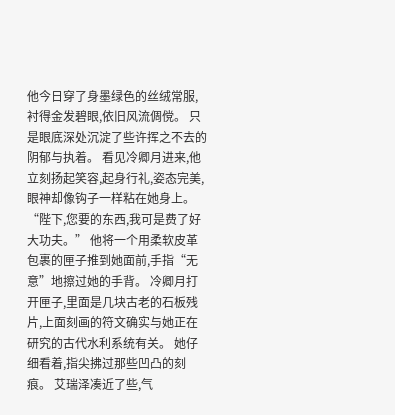他今日穿了身墨绿色的丝绒常服,衬得金发碧眼,依旧风流倜傥。 只是眼底深处沉淀了些许挥之不去的阴郁与执着。 看见冷卿月进来,他立刻扬起笑容,起身行礼,姿态完美,眼神却像钩子一样粘在她身上。 “陛下,您要的东西,我可是费了好大功夫。” 他将一个用柔软皮革包裹的匣子推到她面前,手指“无意”地擦过她的手背。 冷卿月打开匣子,里面是几块古老的石板残片,上面刻画的符文确实与她正在研究的古代水利系统有关。 她仔细看着,指尖拂过那些凹凸的刻痕。 艾瑞泽凑近了些,气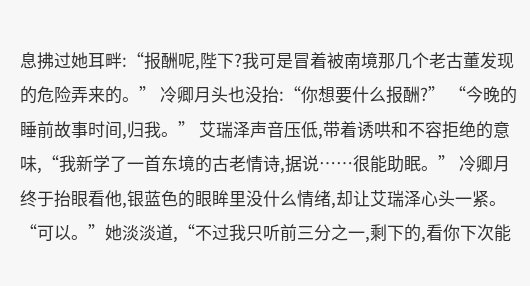息拂过她耳畔:“报酬呢,陛下?我可是冒着被南境那几个老古董发现的危险弄来的。” 冷卿月头也没抬:“你想要什么报酬?” “今晚的睡前故事时间,归我。” 艾瑞泽声音压低,带着诱哄和不容拒绝的意味,“我新学了一首东境的古老情诗,据说……很能助眠。” 冷卿月终于抬眼看他,银蓝色的眼眸里没什么情绪,却让艾瑞泽心头一紧。 “可以。”她淡淡道,“不过我只听前三分之一,剩下的,看你下次能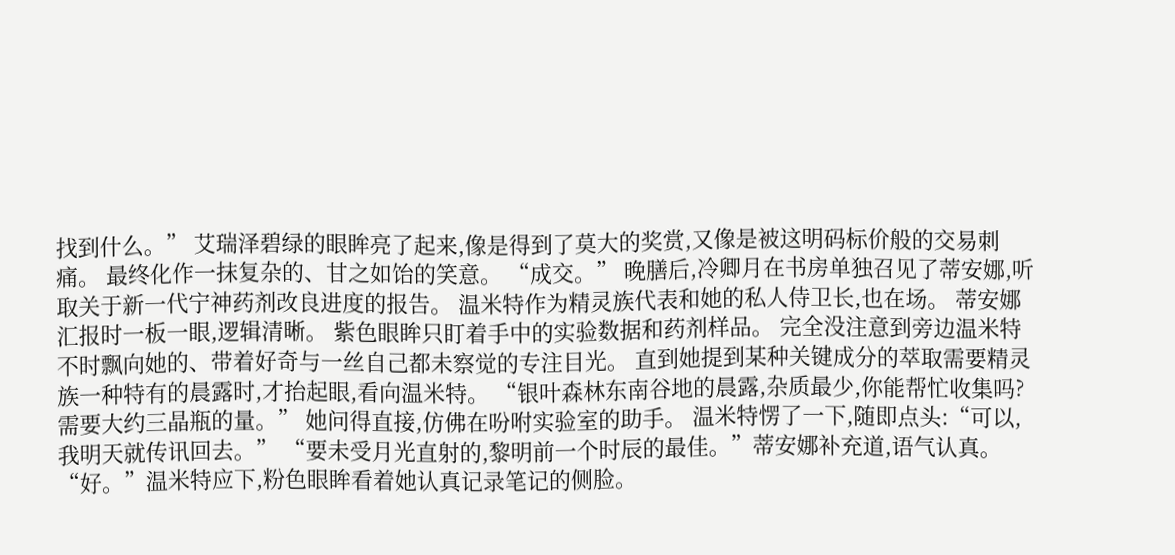找到什么。” 艾瑞泽碧绿的眼眸亮了起来,像是得到了莫大的奖赏,又像是被这明码标价般的交易刺痛。 最终化作一抹复杂的、甘之如饴的笑意。 “成交。” 晚膳后,冷卿月在书房单独召见了蒂安娜,听取关于新一代宁神药剂改良进度的报告。 温米特作为精灵族代表和她的私人侍卫长,也在场。 蒂安娜汇报时一板一眼,逻辑清晰。 紫色眼眸只盯着手中的实验数据和药剂样品。 完全没注意到旁边温米特不时飘向她的、带着好奇与一丝自己都未察觉的专注目光。 直到她提到某种关键成分的萃取需要精灵族一种特有的晨露时,才抬起眼,看向温米特。 “银叶森林东南谷地的晨露,杂质最少,你能帮忙收集吗?需要大约三晶瓶的量。” 她问得直接,仿佛在吩咐实验室的助手。 温米特愣了一下,随即点头:“可以,我明天就传讯回去。” “要未受月光直射的,黎明前一个时辰的最佳。”蒂安娜补充道,语气认真。 “好。”温米特应下,粉色眼眸看着她认真记录笔记的侧脸。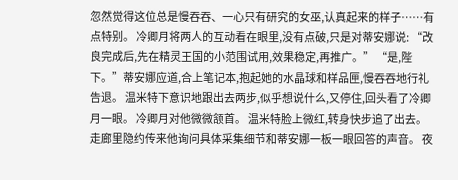忽然觉得这位总是慢吞吞、一心只有研究的女巫,认真起来的样子……有点特别。 冷卿月将两人的互动看在眼里,没有点破,只是对蒂安娜说: “改良完成后,先在精灵王国的小范围试用,效果稳定,再推广。” “是,陛下。”蒂安娜应道,合上笔记本,抱起她的水晶球和样品匣,慢吞吞地行礼告退。 温米特下意识地跟出去两步,似乎想说什么,又停住,回头看了冷卿月一眼。 冷卿月对他微微颔首。 温米特脸上微红,转身快步追了出去。 走廊里隐约传来他询问具体采集细节和蒂安娜一板一眼回答的声音。 夜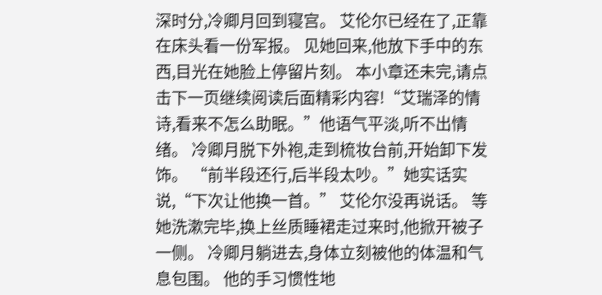深时分,冷卿月回到寝宫。 艾伦尔已经在了,正靠在床头看一份军报。 见她回来,他放下手中的东西,目光在她脸上停留片刻。 本小章还未完,请点击下一页继续阅读后面精彩内容!“艾瑞泽的情诗,看来不怎么助眠。”他语气平淡,听不出情绪。 冷卿月脱下外袍,走到梳妆台前,开始卸下发饰。 “前半段还行,后半段太吵。”她实话实说,“下次让他换一首。” 艾伦尔没再说话。 等她洗漱完毕,换上丝质睡裙走过来时,他掀开被子一侧。 冷卿月躺进去,身体立刻被他的体温和气息包围。 他的手习惯性地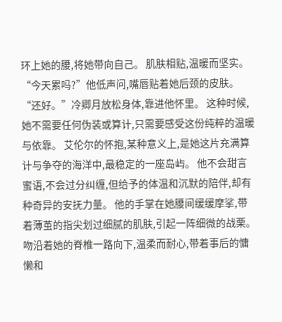环上她的腰,将她带向自己。 肌肤相贴,温暖而坚实。 “今天累吗?”他低声问,嘴唇贴着她后颈的皮肤。 “还好。”冷卿月放松身体,靠进他怀里。 这种时候,她不需要任何伪装或算计,只需要感受这份纯粹的温暖与依靠。 艾伦尔的怀抱,某种意义上,是她这片充满算计与争夺的海洋中,最稳定的一座岛屿。 他不会甜言蜜语,不会过分纠缠,但给予的体温和沉默的陪伴,却有种奇异的安抚力量。 他的手掌在她腰间缓缓摩挲,带着薄茧的指尖划过细腻的肌肤,引起一阵细微的战栗。 吻沿着她的脊椎一路向下,温柔而耐心,带着事后的慵懒和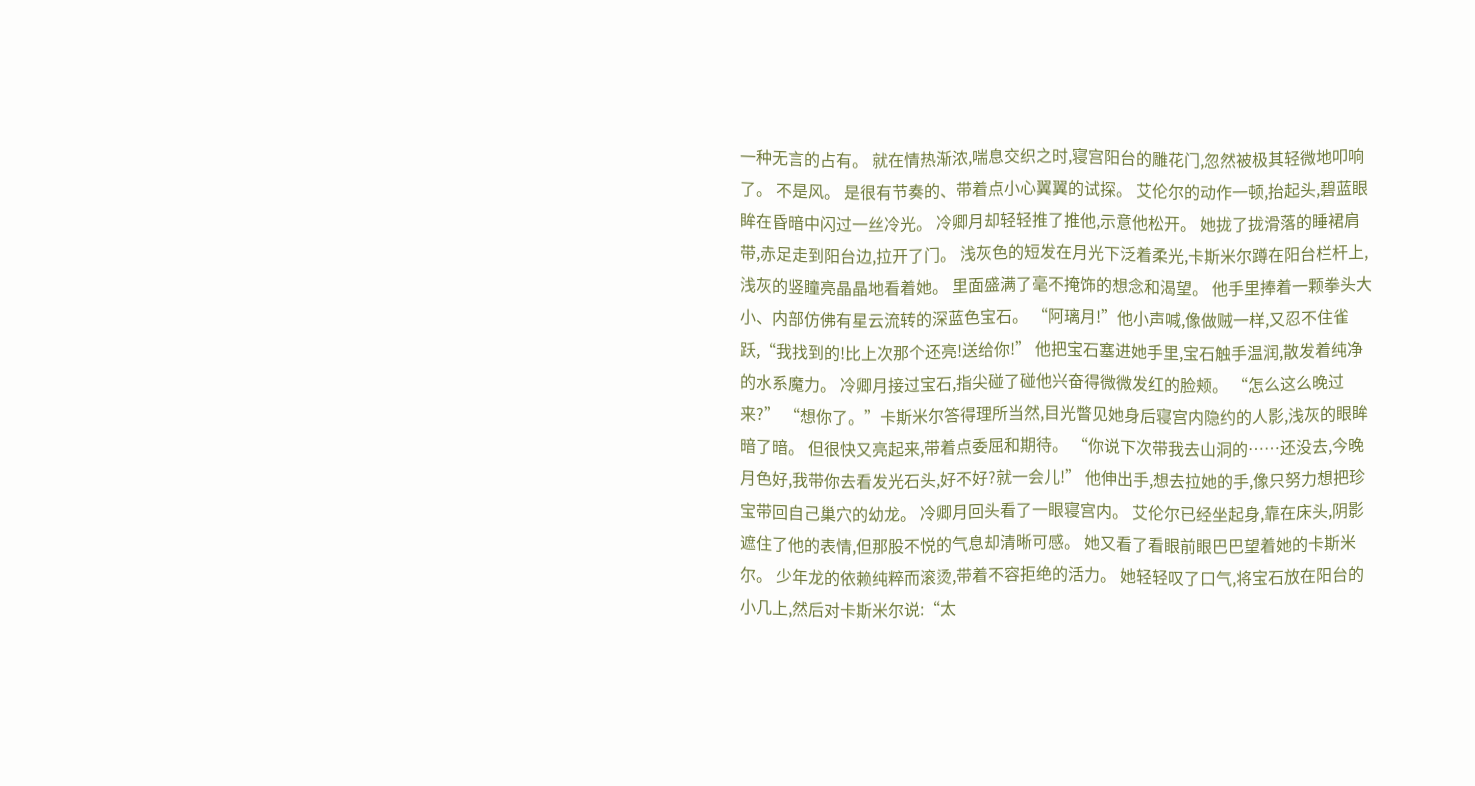一种无言的占有。 就在情热渐浓,喘息交织之时,寝宫阳台的雕花门,忽然被极其轻微地叩响了。 不是风。 是很有节奏的、带着点小心翼翼的试探。 艾伦尔的动作一顿,抬起头,碧蓝眼眸在昏暗中闪过一丝冷光。 冷卿月却轻轻推了推他,示意他松开。 她拢了拢滑落的睡裙肩带,赤足走到阳台边,拉开了门。 浅灰色的短发在月光下泛着柔光,卡斯米尔蹲在阳台栏杆上,浅灰的竖瞳亮晶晶地看着她。 里面盛满了毫不掩饰的想念和渴望。 他手里捧着一颗拳头大小、内部仿佛有星云流转的深蓝色宝石。 “阿璃月!”他小声喊,像做贼一样,又忍不住雀跃,“我找到的!比上次那个还亮!送给你!” 他把宝石塞进她手里,宝石触手温润,散发着纯净的水系魔力。 冷卿月接过宝石,指尖碰了碰他兴奋得微微发红的脸颊。 “怎么这么晚过来?” “想你了。”卡斯米尔答得理所当然,目光瞥见她身后寝宫内隐约的人影,浅灰的眼眸暗了暗。 但很快又亮起来,带着点委屈和期待。 “你说下次带我去山洞的……还没去,今晚月色好,我带你去看发光石头,好不好?就一会儿!” 他伸出手,想去拉她的手,像只努力想把珍宝带回自己巢穴的幼龙。 冷卿月回头看了一眼寝宫内。 艾伦尔已经坐起身,靠在床头,阴影遮住了他的表情,但那股不悦的气息却清晰可感。 她又看了看眼前眼巴巴望着她的卡斯米尔。 少年龙的依赖纯粹而滚烫,带着不容拒绝的活力。 她轻轻叹了口气,将宝石放在阳台的小几上,然后对卡斯米尔说:“太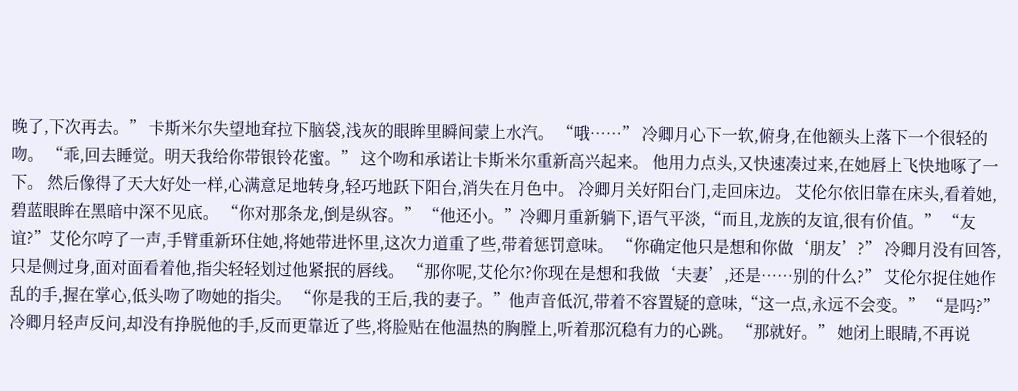晚了,下次再去。” 卡斯米尔失望地耷拉下脑袋,浅灰的眼眸里瞬间蒙上水汽。 “哦……” 冷卿月心下一软,俯身,在他额头上落下一个很轻的吻。 “乖,回去睡觉。明天我给你带银铃花蜜。” 这个吻和承诺让卡斯米尔重新高兴起来。 他用力点头,又快速凑过来,在她唇上飞快地啄了一下。 然后像得了天大好处一样,心满意足地转身,轻巧地跃下阳台,消失在月色中。 冷卿月关好阳台门,走回床边。 艾伦尔依旧靠在床头,看着她,碧蓝眼眸在黑暗中深不见底。 “你对那条龙,倒是纵容。” “他还小。”冷卿月重新躺下,语气平淡,“而且,龙族的友谊,很有价值。” “友谊?”艾伦尔哼了一声,手臂重新环住她,将她带进怀里,这次力道重了些,带着惩罚意味。 “你确定他只是想和你做‘朋友’?” 冷卿月没有回答,只是侧过身,面对面看着他,指尖轻轻划过他紧抿的唇线。 “那你呢,艾伦尔?你现在是想和我做‘夫妻’,还是……别的什么?” 艾伦尔捉住她作乱的手,握在掌心,低头吻了吻她的指尖。 “你是我的王后,我的妻子。”他声音低沉,带着不容置疑的意味,“这一点,永远不会变。” “是吗?” 冷卿月轻声反问,却没有挣脱他的手,反而更靠近了些,将脸贴在他温热的胸膛上,听着那沉稳有力的心跳。 “那就好。” 她闭上眼睛,不再说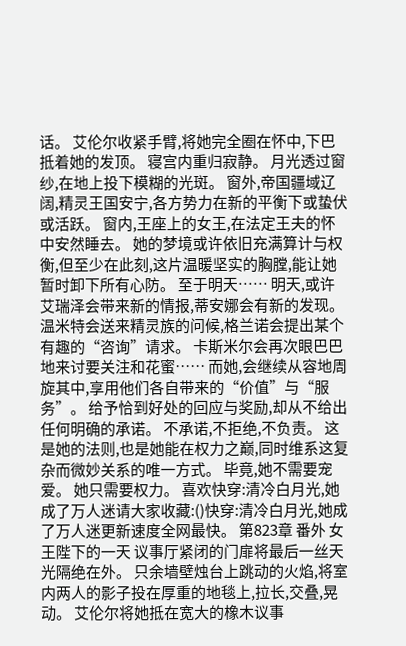话。 艾伦尔收紧手臂,将她完全圈在怀中,下巴抵着她的发顶。 寝宫内重归寂静。 月光透过窗纱,在地上投下模糊的光斑。 窗外,帝国疆域辽阔,精灵王国安宁,各方势力在新的平衡下或蛰伏或活跃。 窗内,王座上的女王,在法定王夫的怀中安然睡去。 她的梦境或许依旧充满算计与权衡,但至少在此刻,这片温暖坚实的胸膛,能让她暂时卸下所有心防。 至于明天…… 明天,或许艾瑞泽会带来新的情报,蒂安娜会有新的发现。 温米特会送来精灵族的问候,格兰诺会提出某个有趣的“咨询”请求。 卡斯米尔会再次眼巴巴地来讨要关注和花蜜…… 而她,会继续从容地周旋其中,享用他们各自带来的“价值”与“服务”。 给予恰到好处的回应与奖励,却从不给出任何明确的承诺。 不承诺,不拒绝,不负责。 这是她的法则,也是她能在权力之巅,同时维系这复杂而微妙关系的唯一方式。 毕竟,她不需要宠爱。 她只需要权力。 喜欢快穿:清冷白月光,她成了万人迷请大家收藏:()快穿:清冷白月光,她成了万人迷更新速度全网最快。 第823章 番外 女王陛下的一天 议事厅紧闭的门扉将最后一丝天光隔绝在外。 只余墙壁烛台上跳动的火焰,将室内两人的影子投在厚重的地毯上,拉长,交叠,晃动。 艾伦尔将她抵在宽大的橡木议事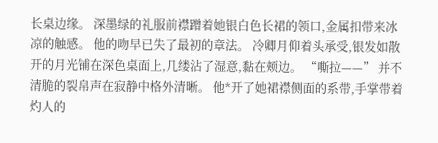长桌边缘。 深墨绿的礼服前襟蹭着她银白色长裙的领口,金属扣带来冰凉的触感。 他的吻早已失了最初的章法。 冷卿月仰着头承受,银发如散开的月光铺在深色桌面上,几缕沾了湿意,黏在颊边。 “嘶拉——” 并不清脆的裂帛声在寂静中格外清晰。 他*开了她裙襟侧面的系带,手掌带着灼人的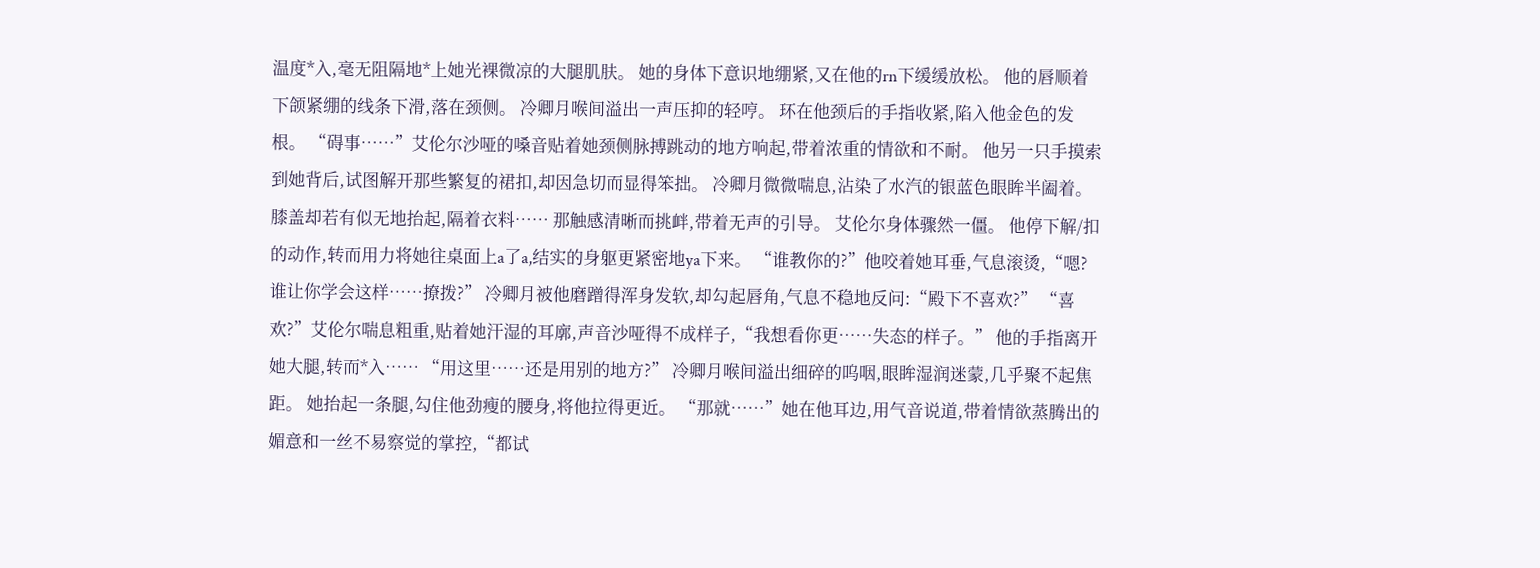温度*入,毫无阻隔地*上她光裸微凉的大腿肌肤。 她的身体下意识地绷紧,又在他的rn下缓缓放松。 他的唇顺着下颌紧绷的线条下滑,落在颈侧。 冷卿月喉间溢出一声压抑的轻哼。 环在他颈后的手指收紧,陷入他金色的发根。 “碍事……”艾伦尔沙哑的嗓音贴着她颈侧脉搏跳动的地方响起,带着浓重的情欲和不耐。 他另一只手摸索到她背后,试图解开那些繁复的裙扣,却因急切而显得笨拙。 冷卿月微微喘息,沾染了水汽的银蓝色眼眸半阖着。 膝盖却若有似无地抬起,隔着衣料…… 那触感清晰而挑衅,带着无声的引导。 艾伦尔身体骤然一僵。 他停下解/扣的动作,转而用力将她往桌面上a了a,结实的身躯更紧密地ya下来。 “谁教你的?”他咬着她耳垂,气息滚烫,“嗯?谁让你学会这样……撩拨?” 冷卿月被他磨蹭得浑身发软,却勾起唇角,气息不稳地反问:“殿下不喜欢?” “喜欢?”艾伦尔喘息粗重,贴着她汗湿的耳廓,声音沙哑得不成样子,“我想看你更……失态的样子。” 他的手指离开她大腿,转而*入…… “用这里……还是用别的地方?” 冷卿月喉间溢出细碎的呜咽,眼眸湿润迷蒙,几乎聚不起焦距。 她抬起一条腿,勾住他劲瘦的腰身,将他拉得更近。 “那就……”她在他耳边,用气音说道,带着情欲蒸腾出的媚意和一丝不易察觉的掌控,“都试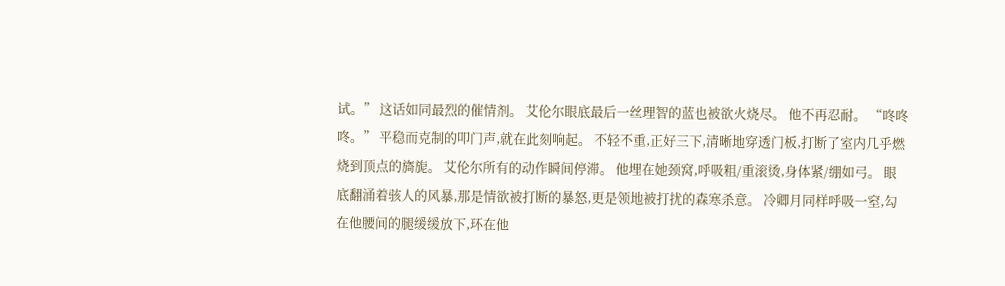试。” 这话如同最烈的催情剂。 艾伦尔眼底最后一丝理智的蓝也被欲火烧尽。 他不再忍耐。 “咚咚咚。” 平稳而克制的叩门声,就在此刻响起。 不轻不重,正好三下,清晰地穿透门板,打断了室内几乎燃烧到顶点的旖旎。 艾伦尔所有的动作瞬间停滞。 他埋在她颈窝,呼吸粗/重滚烫,身体紧/绷如弓。 眼底翻涌着骇人的风暴,那是情欲被打断的暴怒,更是领地被打扰的森寒杀意。 冷卿月同样呼吸一窒,勾在他腰间的腿缓缓放下,环在他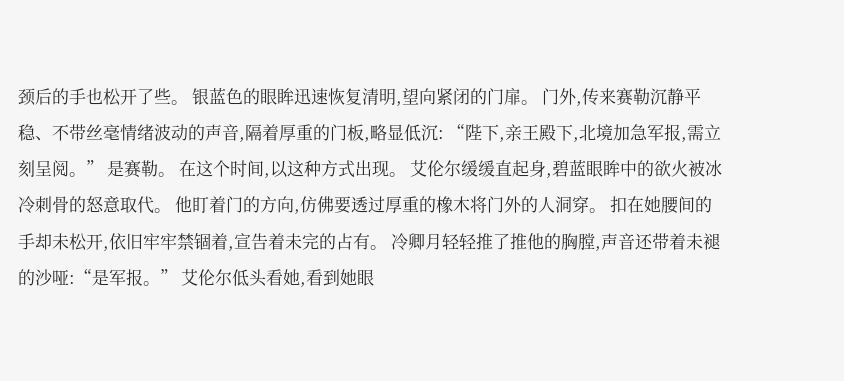颈后的手也松开了些。 银蓝色的眼眸迅速恢复清明,望向紧闭的门扉。 门外,传来赛勒沉静平稳、不带丝毫情绪波动的声音,隔着厚重的门板,略显低沉: “陛下,亲王殿下,北境加急军报,需立刻呈阅。” 是赛勒。 在这个时间,以这种方式出现。 艾伦尔缓缓直起身,碧蓝眼眸中的欲火被冰冷刺骨的怒意取代。 他盯着门的方向,仿佛要透过厚重的橡木将门外的人洞穿。 扣在她腰间的手却未松开,依旧牢牢禁锢着,宣告着未完的占有。 冷卿月轻轻推了推他的胸膛,声音还带着未褪的沙哑:“是军报。” 艾伦尔低头看她,看到她眼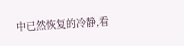中已然恢复的冷静,看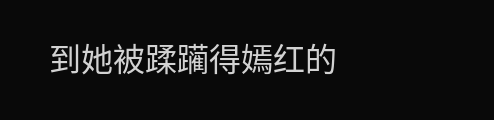到她被蹂躏得嫣红的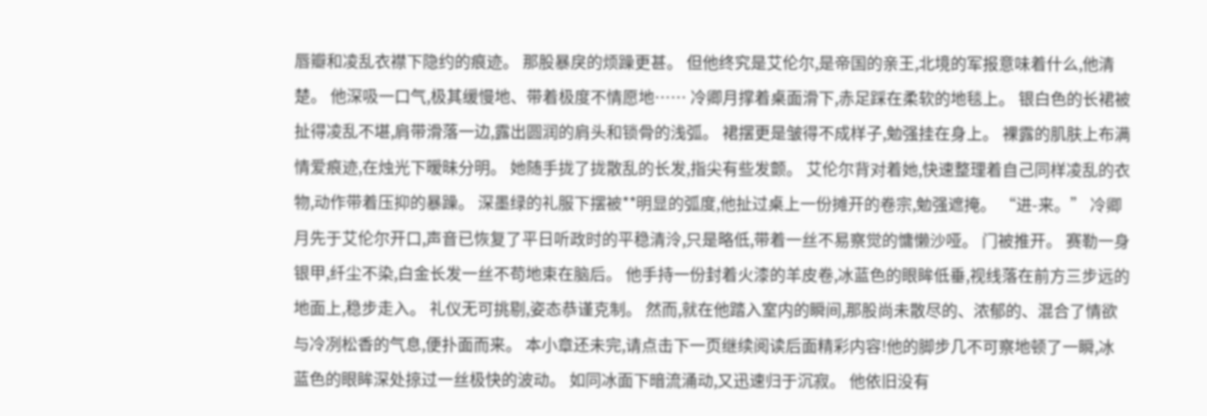唇瓣和凌乱衣襟下隐约的痕迹。 那股暴戾的烦躁更甚。 但他终究是艾伦尔,是帝国的亲王,北境的军报意味着什么,他清楚。 他深吸一口气,极其缓慢地、带着极度不情愿地…… 冷卿月撑着桌面滑下,赤足踩在柔软的地毯上。 银白色的长裙被扯得凌乱不堪,肩带滑落一边,露出圆润的肩头和锁骨的浅弧。 裙摆更是皱得不成样子,勉强挂在身上。 裸露的肌肤上布满情爱痕迹,在烛光下暧昧分明。 她随手拢了拢散乱的长发,指尖有些发颤。 艾伦尔背对着她,快速整理着自己同样凌乱的衣物,动作带着压抑的暴躁。 深墨绿的礼服下摆被**明显的弧度,他扯过桌上一份摊开的卷宗,勉强遮掩。 “进-来。” 冷卿月先于艾伦尔开口,声音已恢复了平日听政时的平稳清泠,只是略低,带着一丝不易察觉的慵懒沙哑。 门被推开。 赛勒一身银甲,纤尘不染,白金长发一丝不苟地束在脑后。 他手持一份封着火漆的羊皮卷,冰蓝色的眼眸低垂,视线落在前方三步远的地面上,稳步走入。 礼仪无可挑剔,姿态恭谨克制。 然而,就在他踏入室内的瞬间,那股尚未散尽的、浓郁的、混合了情欲与冷冽松香的气息,便扑面而来。 本小章还未完,请点击下一页继续阅读后面精彩内容!他的脚步几不可察地顿了一瞬,冰蓝色的眼眸深处掠过一丝极快的波动。 如同冰面下暗流涌动,又迅速归于沉寂。 他依旧没有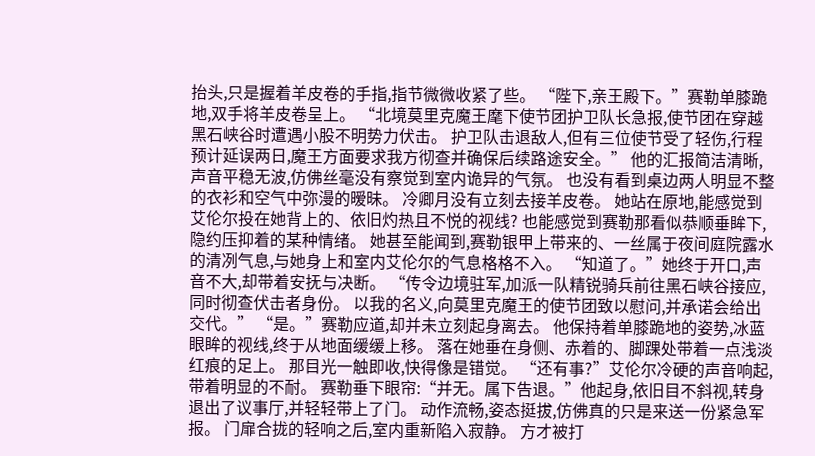抬头,只是握着羊皮卷的手指,指节微微收紧了些。 “陛下,亲王殿下。”赛勒单膝跪地,双手将羊皮卷呈上。 “北境莫里克魔王麾下使节团护卫队长急报,使节团在穿越黑石峡谷时遭遇小股不明势力伏击。 护卫队击退敌人,但有三位使节受了轻伤,行程预计延误两日,魔王方面要求我方彻查并确保后续路途安全。” 他的汇报简洁清晰,声音平稳无波,仿佛丝毫没有察觉到室内诡异的气氛。 也没有看到桌边两人明显不整的衣衫和空气中弥漫的暧昧。 冷卿月没有立刻去接羊皮卷。 她站在原地,能感觉到艾伦尔投在她背上的、依旧灼热且不悦的视线? 也能感觉到赛勒那看似恭顺垂眸下,隐约压抑着的某种情绪。 她甚至能闻到,赛勒银甲上带来的、一丝属于夜间庭院露水的清冽气息,与她身上和室内艾伦尔的气息格格不入。 “知道了。”她终于开口,声音不大,却带着安抚与决断。 “传令边境驻军,加派一队精锐骑兵前往黑石峡谷接应,同时彻查伏击者身份。 以我的名义,向莫里克魔王的使节团致以慰问,并承诺会给出交代。” “是。”赛勒应道,却并未立刻起身离去。 他保持着单膝跪地的姿势,冰蓝眼眸的视线,终于从地面缓缓上移。 落在她垂在身侧、赤着的、脚踝处带着一点浅淡红痕的足上。 那目光一触即收,快得像是错觉。 “还有事?”艾伦尔冷硬的声音响起,带着明显的不耐。 赛勒垂下眼帘:“并无。属下告退。”他起身,依旧目不斜视,转身退出了议事厅,并轻轻带上了门。 动作流畅,姿态挺拔,仿佛真的只是来送一份紧急军报。 门扉合拢的轻响之后,室内重新陷入寂静。 方才被打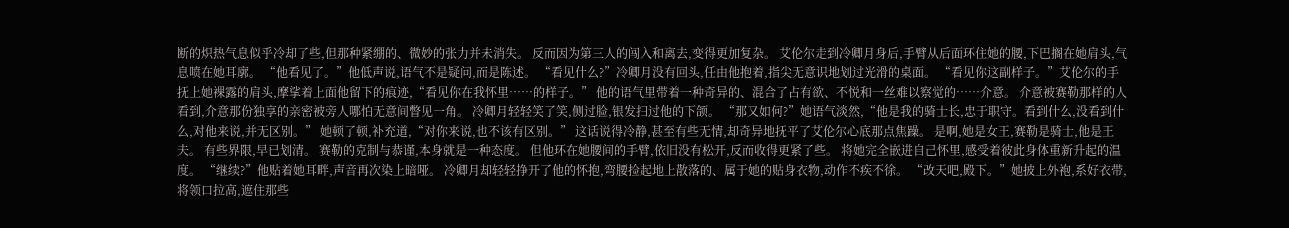断的炽热气息似乎冷却了些,但那种紧绷的、微妙的张力并未消失。 反而因为第三人的闯入和离去,变得更加复杂。 艾伦尔走到冷卿月身后,手臂从后面环住她的腰,下巴搁在她肩头,气息喷在她耳廓。 “他看见了。”他低声说,语气不是疑问,而是陈述。 “看见什么?”冷卿月没有回头,任由他抱着,指尖无意识地划过光滑的桌面。 “看见你这副样子。”艾伦尔的手抚上她裸露的肩头,摩挲着上面他留下的痕迹,“看见你在我怀里……的样子。” 他的语气里带着一种奇异的、混合了占有欲、不悦和一丝难以察觉的……介意。 介意被赛勒那样的人看到,介意那份独享的亲密被旁人哪怕无意间瞥见一角。 冷卿月轻轻笑了笑,侧过脸,银发扫过他的下颌。 “那又如何?”她语气淡然,“他是我的骑士长,忠于职守。看到什么,没看到什么,对他来说,并无区别。” 她顿了顿,补充道,“对你来说,也不该有区别。” 这话说得冷静,甚至有些无情,却奇异地抚平了艾伦尔心底那点焦躁。 是啊,她是女王,赛勒是骑士,他是王夫。 有些界限,早已划清。 赛勒的克制与恭谨,本身就是一种态度。 但他环在她腰间的手臂,依旧没有松开,反而收得更紧了些。 将她完全嵌进自己怀里,感受着彼此身体重新升起的温度。 “继续?”他贴着她耳畔,声音再次染上暗哑。 冷卿月却轻轻挣开了他的怀抱,弯腰捡起地上散落的、属于她的贴身衣物,动作不疾不徐。 “改天吧,殿下。”她披上外袍,系好衣带,将领口拉高,遮住那些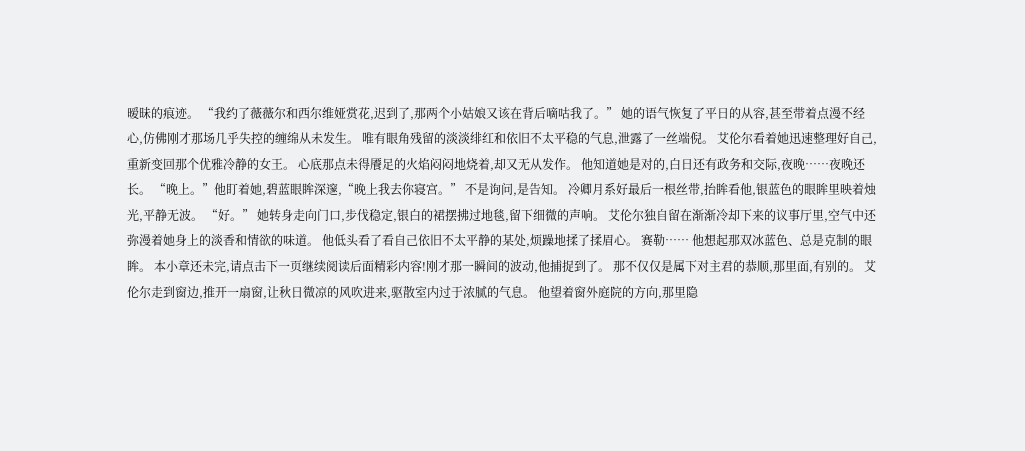暧昧的痕迹。 “我约了薇薇尔和西尔维娅赏花,迟到了,那两个小姑娘又该在背后嘀咕我了。” 她的语气恢复了平日的从容,甚至带着点漫不经心,仿佛刚才那场几乎失控的缠绵从未发生。 唯有眼角残留的淡淡绯红和依旧不太平稳的气息,泄露了一丝端倪。 艾伦尔看着她迅速整理好自己,重新变回那个优雅冷静的女王。 心底那点未得餍足的火焰闷闷地烧着,却又无从发作。 他知道她是对的,白日还有政务和交际,夜晚……夜晚还长。 “晚上。”他盯着她,碧蓝眼眸深邃,“晚上我去你寝宫。” 不是询问,是告知。 冷卿月系好最后一根丝带,抬眸看他,银蓝色的眼眸里映着烛光,平静无波。 “好。” 她转身走向门口,步伐稳定,银白的裙摆拂过地毯,留下细微的声响。 艾伦尔独自留在渐渐冷却下来的议事厅里,空气中还弥漫着她身上的淡香和情欲的味道。 他低头看了看自己依旧不太平静的某处,烦躁地揉了揉眉心。 赛勒…… 他想起那双冰蓝色、总是克制的眼眸。 本小章还未完,请点击下一页继续阅读后面精彩内容!刚才那一瞬间的波动,他捕捉到了。 那不仅仅是属下对主君的恭顺,那里面,有别的。 艾伦尔走到窗边,推开一扇窗,让秋日微凉的风吹进来,驱散室内过于浓腻的气息。 他望着窗外庭院的方向,那里隐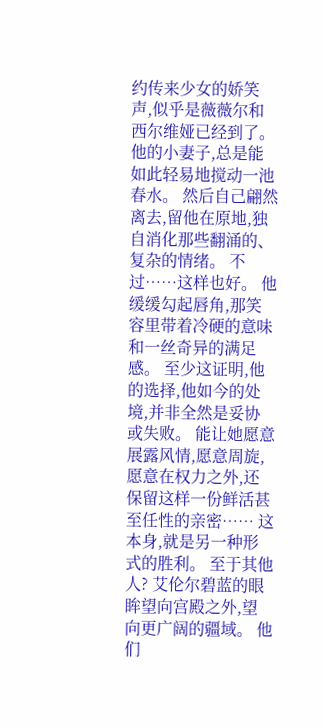约传来少女的娇笑声,似乎是薇薇尔和西尔维娅已经到了。 他的小妻子,总是能如此轻易地搅动一池春水。 然后自己翩然离去,留他在原地,独自消化那些翻涌的、复杂的情绪。 不过……这样也好。 他缓缓勾起唇角,那笑容里带着冷硬的意味和一丝奇异的满足感。 至少这证明,他的选择,他如今的处境,并非全然是妥协或失败。 能让她愿意展露风情,愿意周旋,愿意在权力之外,还保留这样一份鲜活甚至任性的亲密…… 这本身,就是另一种形式的胜利。 至于其他人? 艾伦尔碧蓝的眼眸望向宫殿之外,望向更广阔的疆域。 他们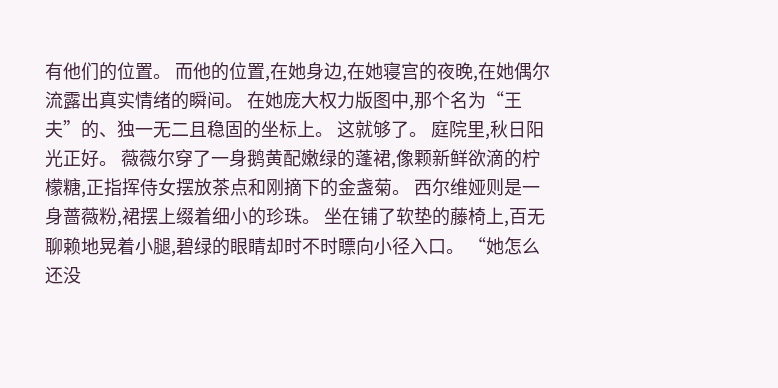有他们的位置。 而他的位置,在她身边,在她寝宫的夜晚,在她偶尔流露出真实情绪的瞬间。 在她庞大权力版图中,那个名为“王夫”的、独一无二且稳固的坐标上。 这就够了。 庭院里,秋日阳光正好。 薇薇尔穿了一身鹅黄配嫩绿的蓬裙,像颗新鲜欲滴的柠檬糖,正指挥侍女摆放茶点和刚摘下的金盏菊。 西尔维娅则是一身蔷薇粉,裙摆上缀着细小的珍珠。 坐在铺了软垫的藤椅上,百无聊赖地晃着小腿,碧绿的眼睛却时不时瞟向小径入口。 “她怎么还没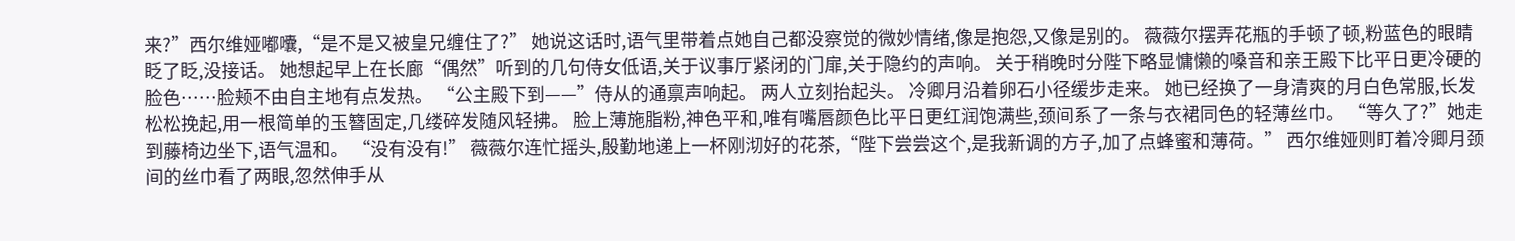来?”西尔维娅嘟囔,“是不是又被皇兄缠住了?” 她说这话时,语气里带着点她自己都没察觉的微妙情绪,像是抱怨,又像是别的。 薇薇尔摆弄花瓶的手顿了顿,粉蓝色的眼睛眨了眨,没接话。 她想起早上在长廊“偶然”听到的几句侍女低语,关于议事厅紧闭的门扉,关于隐约的声响。 关于稍晚时分陛下略显慵懒的嗓音和亲王殿下比平日更冷硬的脸色……脸颊不由自主地有点发热。 “公主殿下到——”侍从的通禀声响起。 两人立刻抬起头。 冷卿月沿着卵石小径缓步走来。 她已经换了一身清爽的月白色常服,长发松松挽起,用一根简单的玉簪固定,几缕碎发随风轻拂。 脸上薄施脂粉,神色平和,唯有嘴唇颜色比平日更红润饱满些,颈间系了一条与衣裙同色的轻薄丝巾。 “等久了?”她走到藤椅边坐下,语气温和。 “没有没有!” 薇薇尔连忙摇头,殷勤地递上一杯刚沏好的花茶,“陛下尝尝这个,是我新调的方子,加了点蜂蜜和薄荷。” 西尔维娅则盯着冷卿月颈间的丝巾看了两眼,忽然伸手从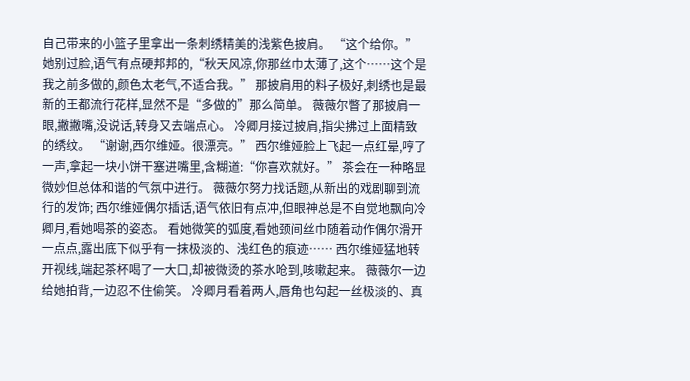自己带来的小篮子里拿出一条刺绣精美的浅紫色披肩。 “这个给你。” 她别过脸,语气有点硬邦邦的,“秋天风凉,你那丝巾太薄了,这个……这个是我之前多做的,颜色太老气,不适合我。” 那披肩用的料子极好,刺绣也是最新的王都流行花样,显然不是“多做的”那么简单。 薇薇尔瞥了那披肩一眼,撇撇嘴,没说话,转身又去端点心。 冷卿月接过披肩,指尖拂过上面精致的绣纹。 “谢谢,西尔维娅。很漂亮。” 西尔维娅脸上飞起一点红晕,哼了一声,拿起一块小饼干塞进嘴里,含糊道:“你喜欢就好。” 茶会在一种略显微妙但总体和谐的气氛中进行。 薇薇尔努力找话题,从新出的戏剧聊到流行的发饰; 西尔维娅偶尔插话,语气依旧有点冲,但眼神总是不自觉地飘向冷卿月,看她喝茶的姿态。 看她微笑的弧度,看她颈间丝巾随着动作偶尔滑开一点点,露出底下似乎有一抹极淡的、浅红色的痕迹…… 西尔维娅猛地转开视线,端起茶杯喝了一大口,却被微烫的茶水呛到,咳嗽起来。 薇薇尔一边给她拍背,一边忍不住偷笑。 冷卿月看着两人,唇角也勾起一丝极淡的、真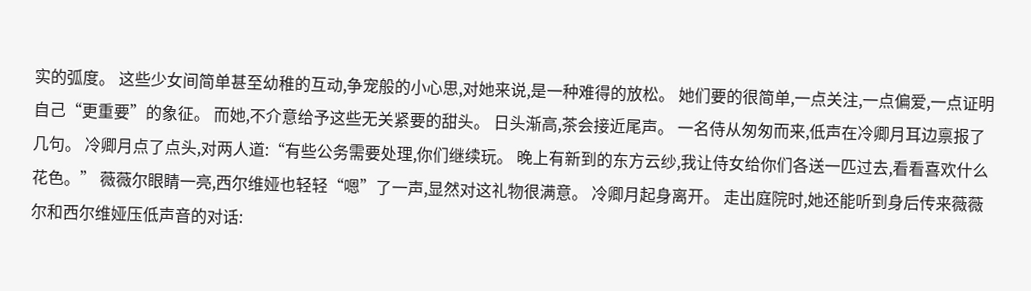实的弧度。 这些少女间简单甚至幼稚的互动,争宠般的小心思,对她来说,是一种难得的放松。 她们要的很简单,一点关注,一点偏爱,一点证明自己“更重要”的象征。 而她,不介意给予这些无关紧要的甜头。 日头渐高,茶会接近尾声。 一名侍从匆匆而来,低声在冷卿月耳边禀报了几句。 冷卿月点了点头,对两人道:“有些公务需要处理,你们继续玩。 晚上有新到的东方云纱,我让侍女给你们各送一匹过去,看看喜欢什么花色。” 薇薇尔眼睛一亮,西尔维娅也轻轻“嗯”了一声,显然对这礼物很满意。 冷卿月起身离开。 走出庭院时,她还能听到身后传来薇薇尔和西尔维娅压低声音的对话: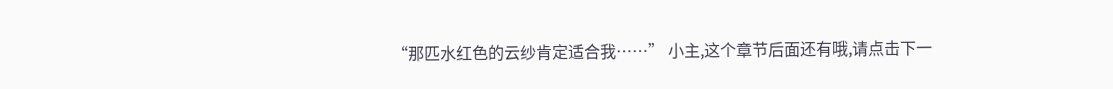“那匹水红色的云纱肯定适合我……” 小主,这个章节后面还有哦,请点击下一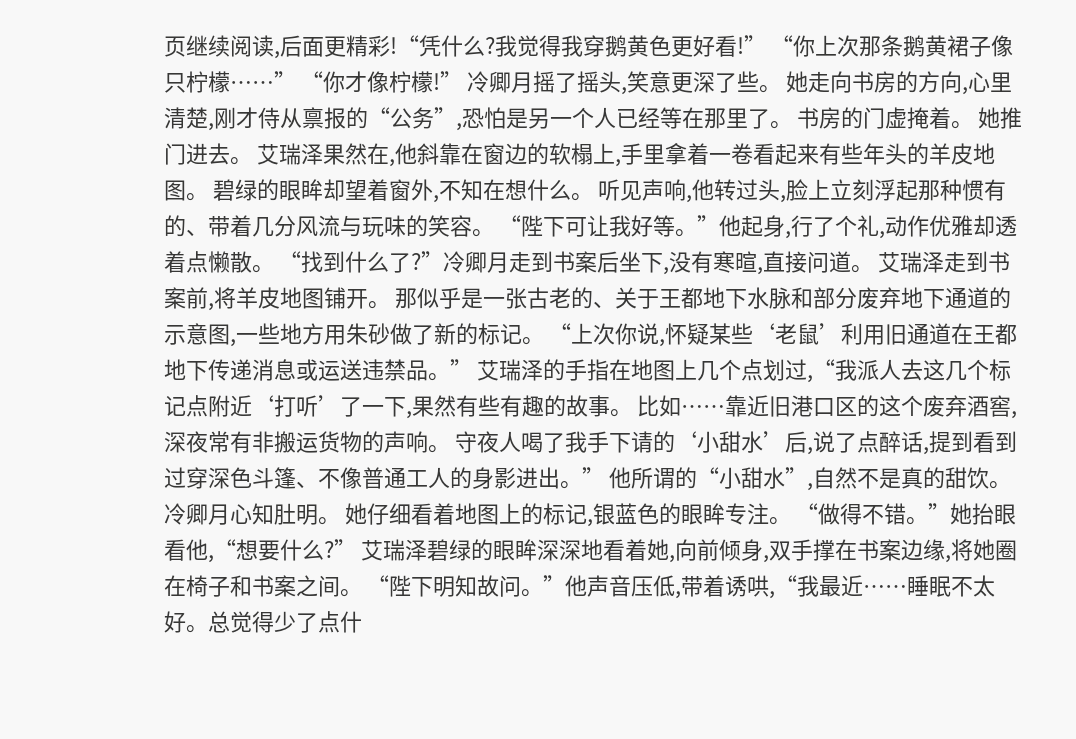页继续阅读,后面更精彩!“凭什么?我觉得我穿鹅黄色更好看!” “你上次那条鹅黄裙子像只柠檬……” “你才像柠檬!” 冷卿月摇了摇头,笑意更深了些。 她走向书房的方向,心里清楚,刚才侍从禀报的“公务”,恐怕是另一个人已经等在那里了。 书房的门虚掩着。 她推门进去。 艾瑞泽果然在,他斜靠在窗边的软榻上,手里拿着一卷看起来有些年头的羊皮地图。 碧绿的眼眸却望着窗外,不知在想什么。 听见声响,他转过头,脸上立刻浮起那种惯有的、带着几分风流与玩味的笑容。 “陛下可让我好等。”他起身,行了个礼,动作优雅却透着点懒散。 “找到什么了?”冷卿月走到书案后坐下,没有寒暄,直接问道。 艾瑞泽走到书案前,将羊皮地图铺开。 那似乎是一张古老的、关于王都地下水脉和部分废弃地下通道的示意图,一些地方用朱砂做了新的标记。 “上次你说,怀疑某些‘老鼠’利用旧通道在王都地下传递消息或运送违禁品。” 艾瑞泽的手指在地图上几个点划过,“我派人去这几个标记点附近‘打听’了一下,果然有些有趣的故事。 比如……靠近旧港口区的这个废弃酒窖,深夜常有非搬运货物的声响。 守夜人喝了我手下请的‘小甜水’后,说了点醉话,提到看到过穿深色斗篷、不像普通工人的身影进出。” 他所谓的“小甜水”,自然不是真的甜饮。冷卿月心知肚明。 她仔细看着地图上的标记,银蓝色的眼眸专注。 “做得不错。”她抬眼看他,“想要什么?” 艾瑞泽碧绿的眼眸深深地看着她,向前倾身,双手撑在书案边缘,将她圈在椅子和书案之间。 “陛下明知故问。”他声音压低,带着诱哄,“我最近……睡眠不太好。总觉得少了点什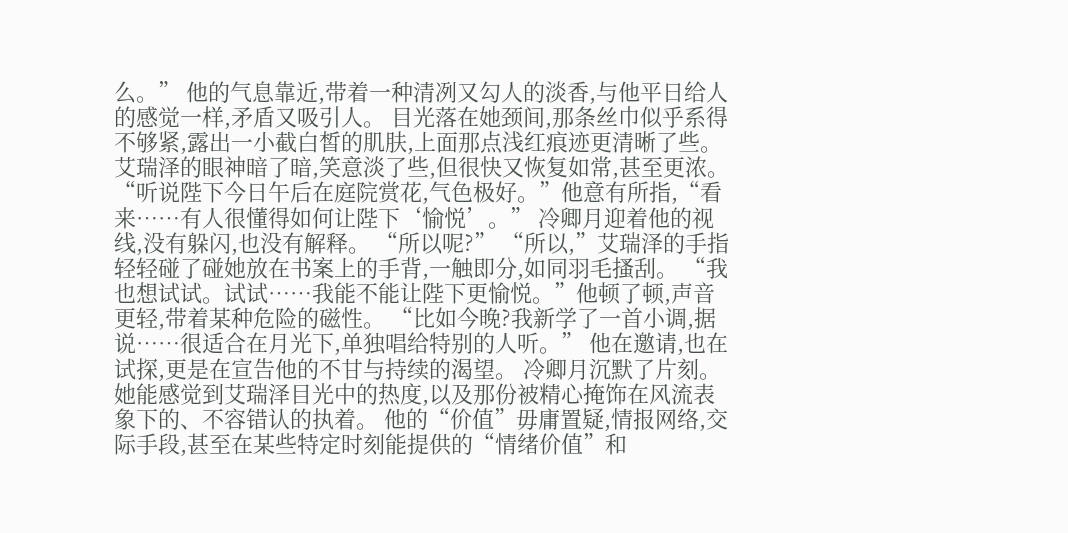么。” 他的气息靠近,带着一种清冽又勾人的淡香,与他平日给人的感觉一样,矛盾又吸引人。 目光落在她颈间,那条丝巾似乎系得不够紧,露出一小截白皙的肌肤,上面那点浅红痕迹更清晰了些。 艾瑞泽的眼神暗了暗,笑意淡了些,但很快又恢复如常,甚至更浓。 “听说陛下今日午后在庭院赏花,气色极好。”他意有所指,“看来……有人很懂得如何让陛下‘愉悦’。” 冷卿月迎着他的视线,没有躲闪,也没有解释。 “所以呢?” “所以,”艾瑞泽的手指轻轻碰了碰她放在书案上的手背,一触即分,如同羽毛搔刮。 “我也想试试。试试……我能不能让陛下更愉悦。”他顿了顿,声音更轻,带着某种危险的磁性。 “比如今晚?我新学了一首小调,据说……很适合在月光下,单独唱给特别的人听。” 他在邀请,也在试探,更是在宣告他的不甘与持续的渴望。 冷卿月沉默了片刻。她能感觉到艾瑞泽目光中的热度,以及那份被精心掩饰在风流表象下的、不容错认的执着。 他的“价值”毋庸置疑,情报网络,交际手段,甚至在某些特定时刻能提供的“情绪价值”和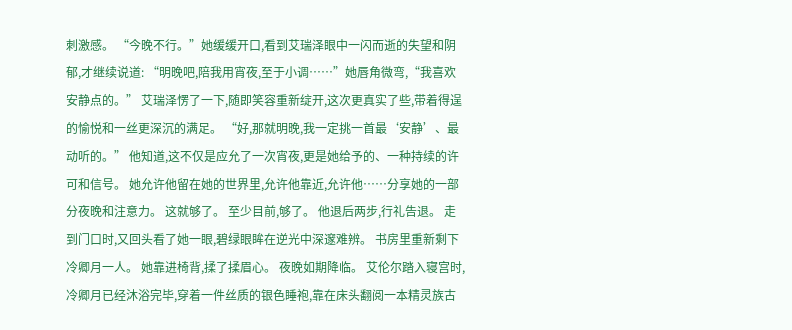刺激感。 “今晚不行。”她缓缓开口,看到艾瑞泽眼中一闪而逝的失望和阴郁,才继续说道: “明晚吧,陪我用宵夜,至于小调……”她唇角微弯,“我喜欢安静点的。” 艾瑞泽愣了一下,随即笑容重新绽开,这次更真实了些,带着得逞的愉悦和一丝更深沉的满足。 “好,那就明晚,我一定挑一首最‘安静’、最动听的。” 他知道,这不仅是应允了一次宵夜,更是她给予的、一种持续的许可和信号。 她允许他留在她的世界里,允许他靠近,允许他……分享她的一部分夜晚和注意力。 这就够了。 至少目前,够了。 他退后两步,行礼告退。 走到门口时,又回头看了她一眼,碧绿眼眸在逆光中深邃难辨。 书房里重新剩下冷卿月一人。 她靠进椅背,揉了揉眉心。 夜晚如期降临。 艾伦尔踏入寝宫时,冷卿月已经沐浴完毕,穿着一件丝质的银色睡袍,靠在床头翻阅一本精灵族古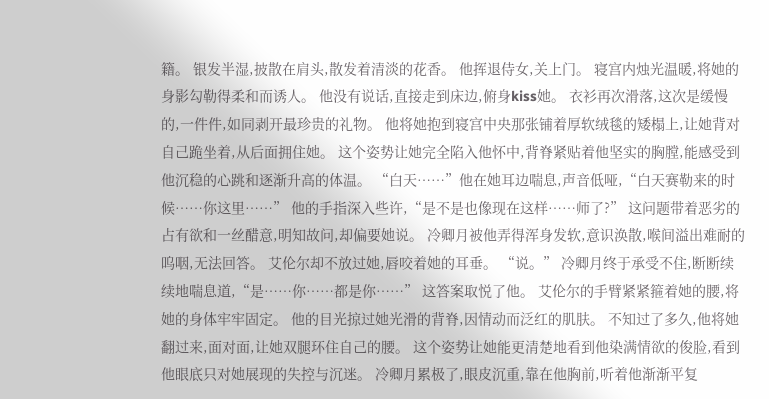籍。 银发半湿,披散在肩头,散发着清淡的花香。 他挥退侍女,关上门。 寝宫内烛光温暖,将她的身影勾勒得柔和而诱人。 他没有说话,直接走到床边,俯身kiss她。 衣衫再次滑落,这次是缓慢的,一件件,如同剥开最珍贵的礼物。 他将她抱到寝宫中央那张铺着厚软绒毯的矮榻上,让她背对自己跪坐着,从后面拥住她。 这个姿势让她完全陷入他怀中,背脊紧贴着他坚实的胸膛,能感受到他沉稳的心跳和逐渐升高的体温。 “白天……”他在她耳边喘息,声音低哑,“白天赛勒来的时候……你这里……” 他的手指深入些许,“是不是也像现在这样……师了?” 这问题带着恶劣的占有欲和一丝醋意,明知故问,却偏要她说。 冷卿月被他弄得浑身发软,意识涣散,喉间溢出难耐的呜咽,无法回答。 艾伦尔却不放过她,唇咬着她的耳垂。 “说。” 冷卿月终于承受不住,断断续续地喘息道,“是……你……都是你……” 这答案取悦了他。 艾伦尔的手臂紧紧箍着她的腰,将她的身体牢牢固定。 他的目光掠过她光滑的背脊,因情动而泛红的肌肤。 不知过了多久,他将她翻过来,面对面,让她双腿环住自己的腰。 这个姿势让她能更清楚地看到他染满情欲的俊脸,看到他眼底只对她展现的失控与沉迷。 冷卿月累极了,眼皮沉重,靠在他胸前,听着他渐渐平复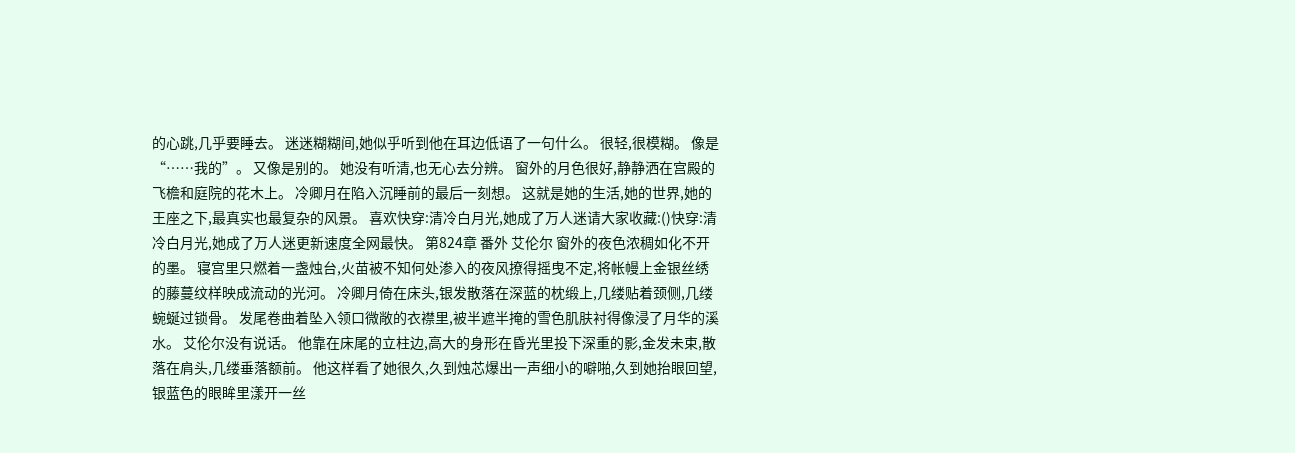的心跳,几乎要睡去。 迷迷糊糊间,她似乎听到他在耳边低语了一句什么。 很轻,很模糊。 像是“……我的”。 又像是别的。 她没有听清,也无心去分辨。 窗外的月色很好,静静洒在宫殿的飞檐和庭院的花木上。 冷卿月在陷入沉睡前的最后一刻想。 这就是她的生活,她的世界,她的王座之下,最真实也最复杂的风景。 喜欢快穿:清冷白月光,她成了万人迷请大家收藏:()快穿:清冷白月光,她成了万人迷更新速度全网最快。 第824章 番外 艾伦尔 窗外的夜色浓稠如化不开的墨。 寝宫里只燃着一盏烛台,火苗被不知何处渗入的夜风撩得摇曳不定,将帐幔上金银丝绣的藤蔓纹样映成流动的光河。 冷卿月倚在床头,银发散落在深蓝的枕缎上,几缕贴着颈侧,几缕蜿蜒过锁骨。 发尾卷曲着坠入领口微敞的衣襟里,被半遮半掩的雪色肌肤衬得像浸了月华的溪水。 艾伦尔没有说话。 他靠在床尾的立柱边,高大的身形在昏光里投下深重的影,金发未束,散落在肩头,几缕垂落额前。 他这样看了她很久,久到烛芯爆出一声细小的噼啪,久到她抬眼回望,银蓝色的眼眸里漾开一丝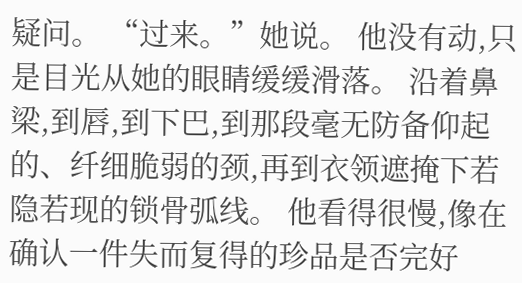疑问。 “过来。”她说。 他没有动,只是目光从她的眼睛缓缓滑落。 沿着鼻梁,到唇,到下巴,到那段毫无防备仰起的、纤细脆弱的颈,再到衣领遮掩下若隐若现的锁骨弧线。 他看得很慢,像在确认一件失而复得的珍品是否完好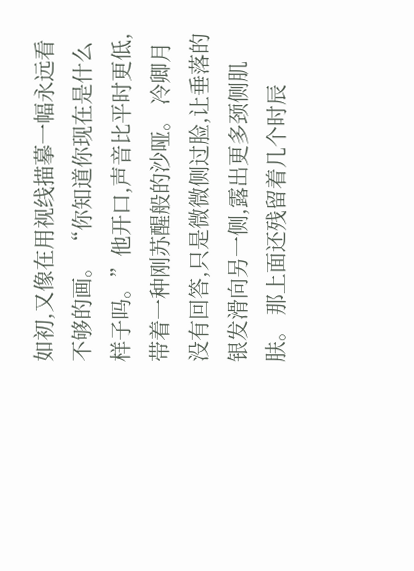如初,又像在用视线描摹一幅永远看不够的画。 “你知道你现在是什么样子吗。”他开口,声音比平时更低,带着一种刚苏醒般的沙哑。 冷卿月没有回答,只是微微侧过脸,让垂落的银发滑向另一侧,露出更多颈侧肌肤。 那上面还残留着几个时辰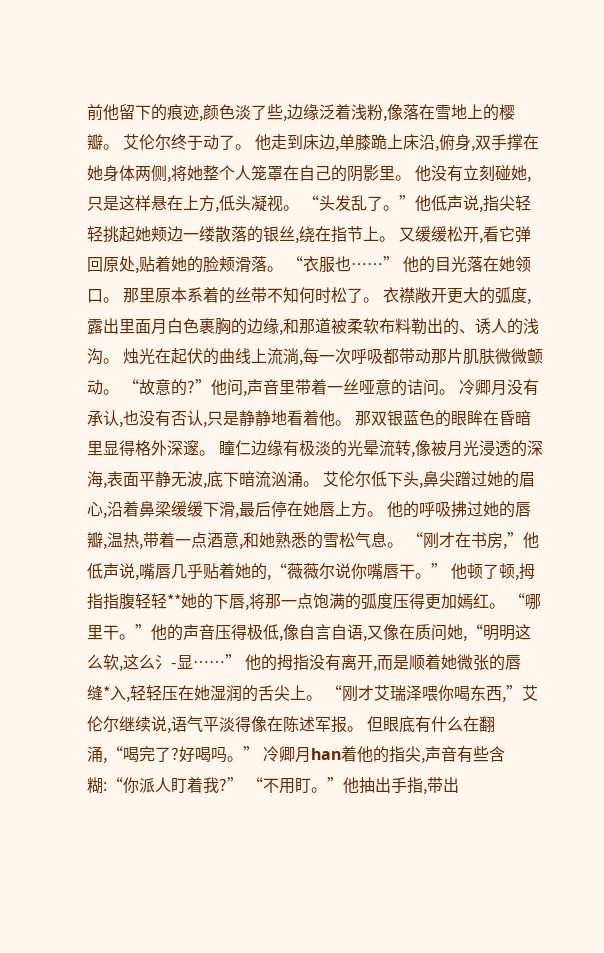前他留下的痕迹,颜色淡了些,边缘泛着浅粉,像落在雪地上的樱瓣。 艾伦尔终于动了。 他走到床边,单膝跪上床沿,俯身,双手撑在她身体两侧,将她整个人笼罩在自己的阴影里。 他没有立刻碰她,只是这样悬在上方,低头凝视。 “头发乱了。”他低声说,指尖轻轻挑起她颊边一缕散落的银丝,绕在指节上。 又缓缓松开,看它弹回原处,贴着她的脸颊滑落。 “衣服也……” 他的目光落在她领口。 那里原本系着的丝带不知何时松了。 衣襟敞开更大的弧度,露出里面月白色裹胸的边缘,和那道被柔软布料勒出的、诱人的浅沟。 烛光在起伏的曲线上流淌,每一次呼吸都带动那片肌肤微微颤动。 “故意的?”他问,声音里带着一丝哑意的诘问。 冷卿月没有承认,也没有否认,只是静静地看着他。 那双银蓝色的眼眸在昏暗里显得格外深邃。 瞳仁边缘有极淡的光晕流转,像被月光浸透的深海,表面平静无波,底下暗流汹涌。 艾伦尔低下头,鼻尖蹭过她的眉心,沿着鼻梁缓缓下滑,最后停在她唇上方。 他的呼吸拂过她的唇瓣,温热,带着一点酒意,和她熟悉的雪松气息。 “刚才在书房,”他低声说,嘴唇几乎贴着她的,“薇薇尔说你嘴唇干。” 他顿了顿,拇指指腹轻轻**她的下唇,将那一点饱满的弧度压得更加嫣红。 “哪里干。”他的声音压得极低,像自言自语,又像在质问她,“明明这么软,这么氵-显……” 他的拇指没有离开,而是顺着她微张的唇缝*入,轻轻压在她湿润的舌尖上。 “刚才艾瑞泽喂你喝东西,”艾伦尔继续说,语气平淡得像在陈述军报。 但眼底有什么在翻涌,“喝完了?好喝吗。” 冷卿月han着他的指尖,声音有些含糊:“你派人盯着我?” “不用盯。”他抽出手指,带出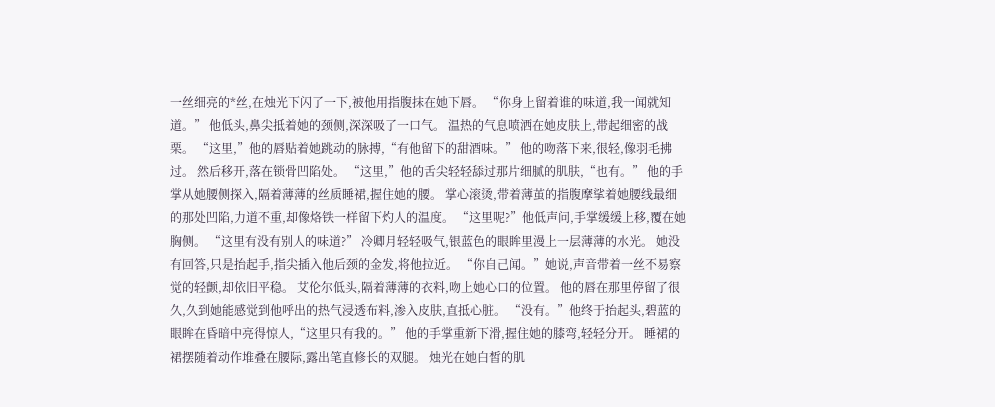一丝细亮的*丝,在烛光下闪了一下,被他用指腹抹在她下唇。 “你身上留着谁的味道,我一闻就知道。” 他低头,鼻尖抵着她的颈侧,深深吸了一口气。 温热的气息喷洒在她皮肤上,带起细密的战栗。 “这里,”他的唇贴着她跳动的脉搏,“有他留下的甜酒味。” 他的吻落下来,很轻,像羽毛拂过。 然后移开,落在锁骨凹陷处。 “这里,”他的舌尖轻轻舔过那片细腻的肌肤,“也有。” 他的手掌从她腰侧探入,隔着薄薄的丝质睡裙,握住她的腰。 掌心滚烫,带着薄茧的指腹摩挲着她腰线最细的那处凹陷,力道不重,却像烙铁一样留下灼人的温度。 “这里呢?”他低声问,手掌缓缓上移,覆在她胸侧。 “这里有没有别人的味道?” 冷卿月轻轻吸气,银蓝色的眼眸里漫上一层薄薄的水光。 她没有回答,只是抬起手,指尖插入他后颈的金发,将他拉近。 “你自己闻。”她说,声音带着一丝不易察觉的轻颤,却依旧平稳。 艾伦尔低头,隔着薄薄的衣料,吻上她心口的位置。 他的唇在那里停留了很久,久到她能感觉到他呼出的热气浸透布料,渗入皮肤,直抵心脏。 “没有。”他终于抬起头,碧蓝的眼眸在昏暗中亮得惊人,“这里只有我的。” 他的手掌重新下滑,握住她的膝弯,轻轻分开。 睡裙的裙摆随着动作堆叠在腰际,露出笔直修长的双腿。 烛光在她白皙的肌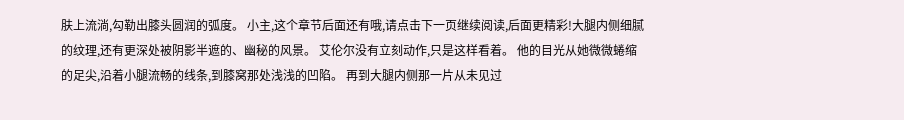肤上流淌,勾勒出膝头圆润的弧度。 小主,这个章节后面还有哦,请点击下一页继续阅读,后面更精彩!大腿内侧细腻的纹理,还有更深处被阴影半遮的、幽秘的风景。 艾伦尔没有立刻动作,只是这样看着。 他的目光从她微微蜷缩的足尖,沿着小腿流畅的线条,到膝窝那处浅浅的凹陷。 再到大腿内侧那一片从未见过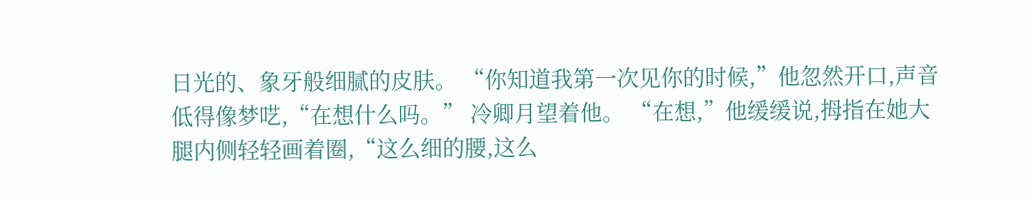日光的、象牙般细腻的皮肤。 “你知道我第一次见你的时候,”他忽然开口,声音低得像梦呓,“在想什么吗。” 冷卿月望着他。 “在想,”他缓缓说,拇指在她大腿内侧轻轻画着圈,“这么细的腰,这么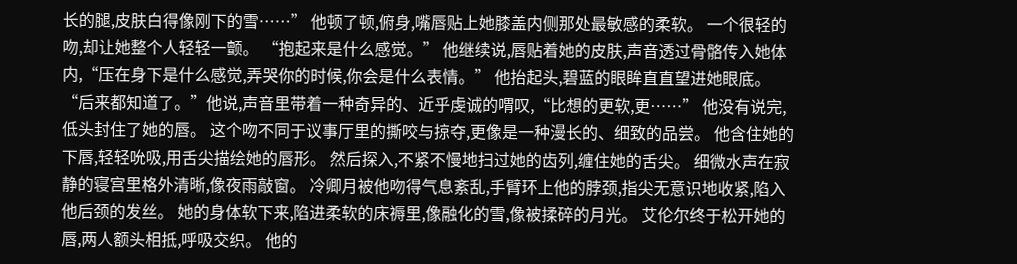长的腿,皮肤白得像刚下的雪……” 他顿了顿,俯身,嘴唇贴上她膝盖内侧那处最敏感的柔软。 一个很轻的吻,却让她整个人轻轻一颤。 “抱起来是什么感觉。” 他继续说,唇贴着她的皮肤,声音透过骨骼传入她体内,“压在身下是什么感觉,弄哭你的时候,你会是什么表情。” 他抬起头,碧蓝的眼眸直直望进她眼底。 “后来都知道了。”他说,声音里带着一种奇异的、近乎虔诚的喟叹,“比想的更软,更……” 他没有说完,低头封住了她的唇。 这个吻不同于议事厅里的撕咬与掠夺,更像是一种漫长的、细致的品尝。 他含住她的下唇,轻轻吮吸,用舌尖描绘她的唇形。 然后探入,不紧不慢地扫过她的齿列,缠住她的舌尖。 细微水声在寂静的寝宫里格外清晰,像夜雨敲窗。 冷卿月被他吻得气息紊乱,手臂环上他的脖颈,指尖无意识地收紧,陷入他后颈的发丝。 她的身体软下来,陷进柔软的床褥里,像融化的雪,像被揉碎的月光。 艾伦尔终于松开她的唇,两人额头相抵,呼吸交织。 他的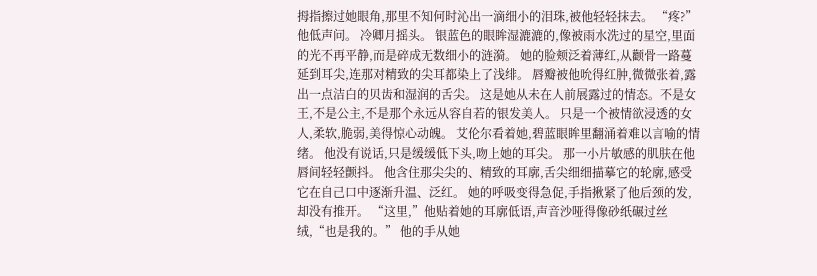拇指擦过她眼角,那里不知何时沁出一滴细小的泪珠,被他轻轻抹去。 “疼?”他低声问。 冷卿月摇头。 银蓝色的眼眸湿漉漉的,像被雨水洗过的星空,里面的光不再平静,而是碎成无数细小的涟漪。 她的脸颊泛着薄红,从颧骨一路蔓延到耳尖,连那对精致的尖耳都染上了浅绯。 唇瓣被他吮得红肿,微微张着,露出一点洁白的贝齿和湿润的舌尖。 这是她从未在人前展露过的情态。不是女王,不是公主,不是那个永远从容自若的银发美人。 只是一个被情欲浸透的女人,柔软,脆弱,美得惊心动魄。 艾伦尔看着她,碧蓝眼眸里翻涌着难以言喻的情绪。 他没有说话,只是缓缓低下头,吻上她的耳尖。 那一小片敏感的肌肤在他唇间轻轻颤抖。 他含住那尖尖的、精致的耳廓,舌尖细细描摹它的轮廓,感受它在自己口中逐渐升温、泛红。 她的呼吸变得急促,手指揪紧了他后颈的发,却没有推开。 “这里,”他贴着她的耳廓低语,声音沙哑得像砂纸碾过丝绒,“也是我的。” 他的手从她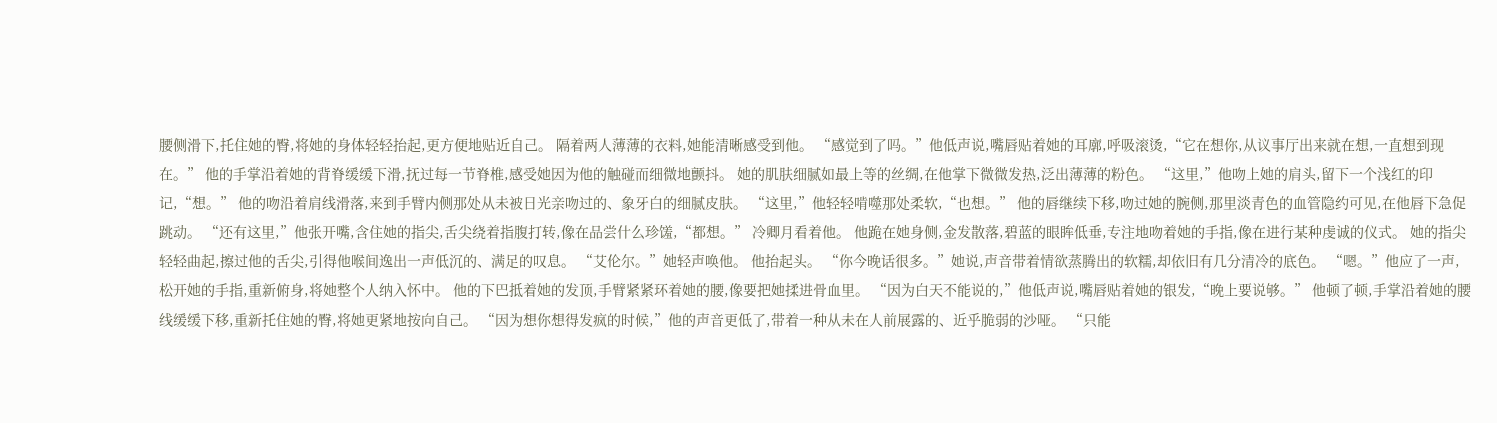腰侧滑下,托住她的臀,将她的身体轻轻抬起,更方便地贴近自己。 隔着两人薄薄的衣料,她能清晰感受到他。 “感觉到了吗。”他低声说,嘴唇贴着她的耳廓,呼吸滚烫,“它在想你,从议事厅出来就在想,一直想到现在。” 他的手掌沿着她的背脊缓缓下滑,抚过每一节脊椎,感受她因为他的触碰而细微地颤抖。 她的肌肤细腻如最上等的丝绸,在他掌下微微发热,泛出薄薄的粉色。 “这里,”他吻上她的肩头,留下一个浅红的印记,“想。” 他的吻沿着肩线滑落,来到手臂内侧那处从未被日光亲吻过的、象牙白的细腻皮肤。 “这里,”他轻轻啃噬那处柔软,“也想。” 他的唇继续下移,吻过她的腕侧,那里淡青色的血管隐约可见,在他唇下急促跳动。 “还有这里,”他张开嘴,含住她的指尖,舌尖绕着指腹打转,像在品尝什么珍馐,“都想。” 冷卿月看着他。 他跪在她身侧,金发散落,碧蓝的眼眸低垂,专注地吻着她的手指,像在进行某种虔诚的仪式。 她的指尖轻轻曲起,擦过他的舌尖,引得他喉间逸出一声低沉的、满足的叹息。 “艾伦尔。”她轻声唤他。 他抬起头。 “你今晚话很多。”她说,声音带着情欲蒸腾出的软糯,却依旧有几分清冷的底色。 “嗯。”他应了一声,松开她的手指,重新俯身,将她整个人纳入怀中。 他的下巴抵着她的发顶,手臂紧紧环着她的腰,像要把她揉进骨血里。 “因为白天不能说的,”他低声说,嘴唇贴着她的银发,“晚上要说够。” 他顿了顿,手掌沿着她的腰线缓缓下移,重新托住她的臀,将她更紧地按向自己。 “因为想你想得发疯的时候,”他的声音更低了,带着一种从未在人前展露的、近乎脆弱的沙哑。 “只能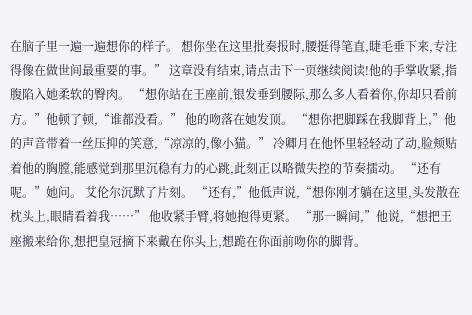在脑子里一遍一遍想你的样子。 想你坐在这里批奏报时,腰挺得笔直,睫毛垂下来,专注得像在做世间最重要的事。” 这章没有结束,请点击下一页继续阅读!他的手掌收紧,指腹陷入她柔软的臀肉。 “想你站在王座前,银发垂到腰际,那么多人看着你,你却只看前方。”他顿了顿,“谁都没看。” 他的吻落在她发顶。 “想你把脚踩在我脚背上,”他的声音带着一丝压抑的笑意,“凉凉的,像小猫。” 冷卿月在他怀里轻轻动了动,脸颊贴着他的胸膛,能感觉到那里沉稳有力的心跳,此刻正以略微失控的节奏擂动。 “还有呢。”她问。 艾伦尔沉默了片刻。 “还有,”他低声说,“想你刚才躺在这里,头发散在枕头上,眼睛看着我……” 他收紧手臂,将她抱得更紧。 “那一瞬间,”他说,“想把王座搬来给你,想把皇冠摘下来戴在你头上,想跪在你面前吻你的脚背。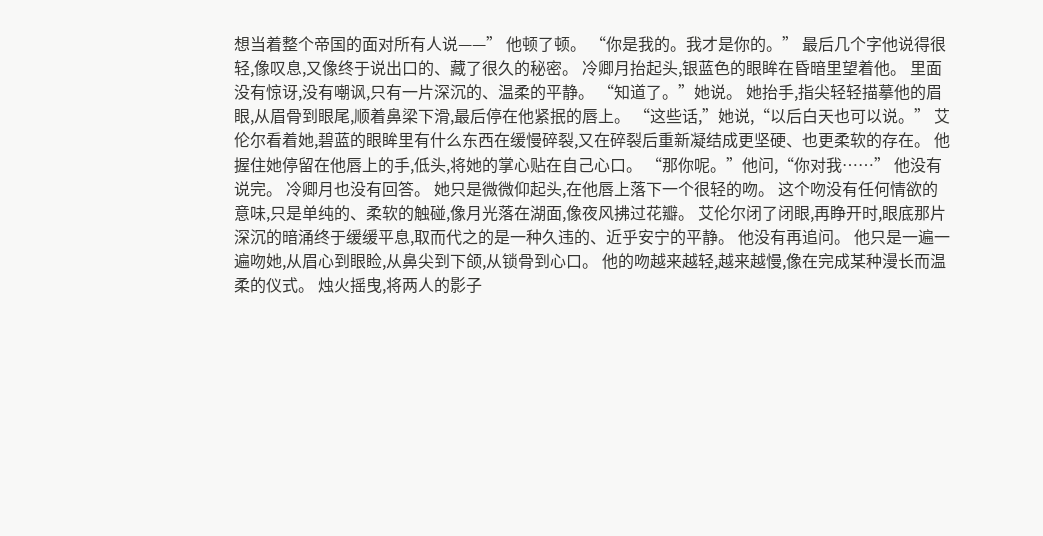想当着整个帝国的面对所有人说——” 他顿了顿。 “你是我的。我才是你的。” 最后几个字他说得很轻,像叹息,又像终于说出口的、藏了很久的秘密。 冷卿月抬起头,银蓝色的眼眸在昏暗里望着他。 里面没有惊讶,没有嘲讽,只有一片深沉的、温柔的平静。 “知道了。”她说。 她抬手,指尖轻轻描摹他的眉眼,从眉骨到眼尾,顺着鼻梁下滑,最后停在他紧抿的唇上。 “这些话,”她说,“以后白天也可以说。” 艾伦尔看着她,碧蓝的眼眸里有什么东西在缓慢碎裂,又在碎裂后重新凝结成更坚硬、也更柔软的存在。 他握住她停留在他唇上的手,低头,将她的掌心贴在自己心口。 “那你呢。”他问,“你对我……” 他没有说完。 冷卿月也没有回答。 她只是微微仰起头,在他唇上落下一个很轻的吻。 这个吻没有任何情欲的意味,只是单纯的、柔软的触碰,像月光落在湖面,像夜风拂过花瓣。 艾伦尔闭了闭眼,再睁开时,眼底那片深沉的暗涌终于缓缓平息,取而代之的是一种久违的、近乎安宁的平静。 他没有再追问。 他只是一遍一遍吻她,从眉心到眼睑,从鼻尖到下颌,从锁骨到心口。 他的吻越来越轻,越来越慢,像在完成某种漫长而温柔的仪式。 烛火摇曳,将两人的影子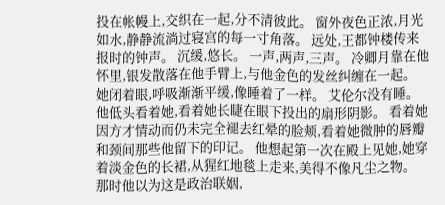投在帐幔上,交织在一起,分不清彼此。 窗外夜色正浓,月光如水,静静流淌过寝宫的每一寸角落。 远处,王都钟楼传来报时的钟声。 沉缓,悠长。 一声,两声,三声。 冷卿月靠在他怀里,银发散落在他手臂上,与他金色的发丝纠缠在一起。 她闭着眼,呼吸渐渐平缓,像睡着了一样。 艾伦尔没有睡。 他低头看着她,看着她长睫在眼下投出的扇形阴影。 看着她因方才情动而仍未完全褪去红晕的脸颊,看着她微肿的唇瓣和颈间那些他留下的印记。 他想起第一次在殿上见她,她穿着淡金色的长裙,从猩红地毯上走来,美得不像凡尘之物。 那时他以为这是政治联姻,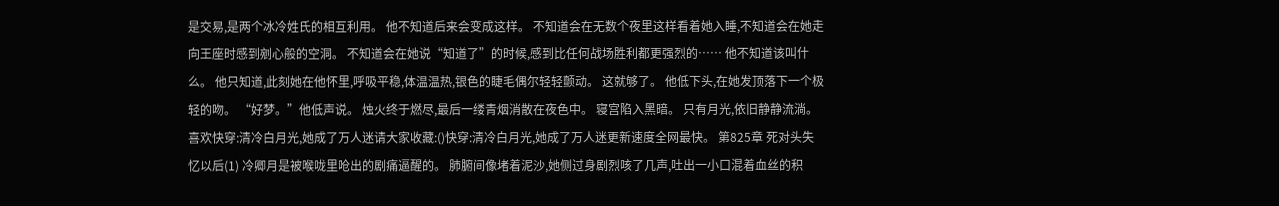是交易,是两个冰冷姓氏的相互利用。 他不知道后来会变成这样。 不知道会在无数个夜里这样看着她入睡,不知道会在她走向王座时感到剜心般的空洞。 不知道会在她说“知道了”的时候,感到比任何战场胜利都更强烈的…… 他不知道该叫什么。 他只知道,此刻她在他怀里,呼吸平稳,体温温热,银色的睫毛偶尔轻轻颤动。 这就够了。 他低下头,在她发顶落下一个极轻的吻。 “好梦。”他低声说。 烛火终于燃尽,最后一缕青烟消散在夜色中。 寝宫陷入黑暗。 只有月光,依旧静静流淌。 喜欢快穿:清冷白月光,她成了万人迷请大家收藏:()快穿:清冷白月光,她成了万人迷更新速度全网最快。 第825章 死对头失忆以后(1) 冷卿月是被喉咙里呛出的剧痛逼醒的。 肺腑间像堵着泥沙,她侧过身剧烈咳了几声,吐出一小口混着血丝的积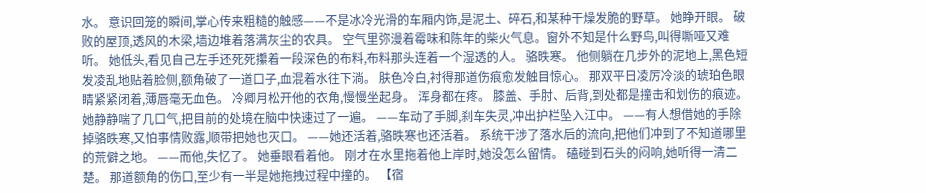水。 意识回笼的瞬间,掌心传来粗糙的触感——不是冰冷光滑的车厢内饰,是泥土、碎石,和某种干燥发脆的野草。 她睁开眼。 破败的屋顶,透风的木梁,墙边堆着落满灰尘的农具。 空气里弥漫着霉味和陈年的柴火气息。窗外不知是什么野鸟,叫得嘶哑又难听。 她低头,看见自己左手还死死攥着一段深色的布料,布料那头连着一个湿透的人。 骆昳寒。 他侧躺在几步外的泥地上,黑色短发凌乱地贴着脸侧,额角破了一道口子,血混着水往下淌。 肤色冷白,衬得那道伤痕愈发触目惊心。 那双平日凌厉冷淡的琥珀色眼睛紧紧闭着,薄唇毫无血色。 冷卿月松开他的衣角,慢慢坐起身。 浑身都在疼。 膝盖、手肘、后背,到处都是撞击和划伤的痕迹。 她静静喘了几口气,把目前的处境在脑中快速过了一遍。 ——车动了手脚,刹车失灵,冲出护栏坠入江中。 ——有人想借她的手除掉骆昳寒,又怕事情败露,顺带把她也灭口。 ——她还活着,骆昳寒也还活着。 系统干涉了落水后的流向,把他们冲到了不知道哪里的荒僻之地。 ——而他,失忆了。 她垂眼看着他。 刚才在水里拖着他上岸时,她没怎么留情。 磕碰到石头的闷响,她听得一清二楚。 那道额角的伤口,至少有一半是她拖拽过程中撞的。 【宿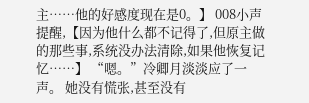主……他的好感度现在是0。】 008小声提醒,【因为他什么都不记得了,但原主做的那些事,系统没办法清除,如果他恢复记忆……】 “嗯。”冷卿月淡淡应了一声。 她没有慌张,甚至没有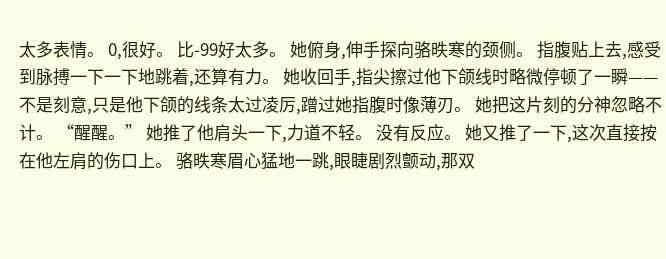太多表情。 0,很好。 比-99好太多。 她俯身,伸手探向骆昳寒的颈侧。 指腹贴上去,感受到脉搏一下一下地跳着,还算有力。 她收回手,指尖擦过他下颌线时略微停顿了一瞬——不是刻意,只是他下颌的线条太过凌厉,蹭过她指腹时像薄刃。 她把这片刻的分神忽略不计。 “醒醒。” 她推了他肩头一下,力道不轻。 没有反应。 她又推了一下,这次直接按在他左肩的伤口上。 骆昳寒眉心猛地一跳,眼睫剧烈颤动,那双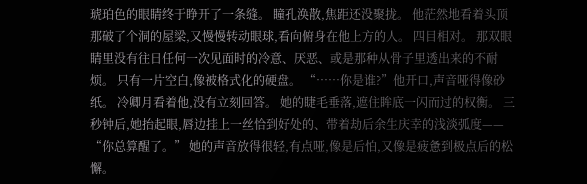琥珀色的眼睛终于睁开了一条缝。 瞳孔涣散,焦距还没聚拢。 他茫然地看着头顶那破了个洞的屋梁,又慢慢转动眼球,看向俯身在他上方的人。 四目相对。 那双眼睛里没有往日任何一次见面时的冷意、厌恶、或是那种从骨子里透出来的不耐烦。 只有一片空白,像被格式化的硬盘。 “……你是谁?”他开口,声音哑得像砂纸。 冷卿月看着他,没有立刻回答。 她的睫毛垂落,遮住眸底一闪而过的权衡。 三秒钟后,她抬起眼,唇边挂上一丝恰到好处的、带着劫后余生庆幸的浅淡弧度—— “你总算醒了。” 她的声音放得很轻,有点哑,像是后怕,又像是疲惫到极点后的松懈。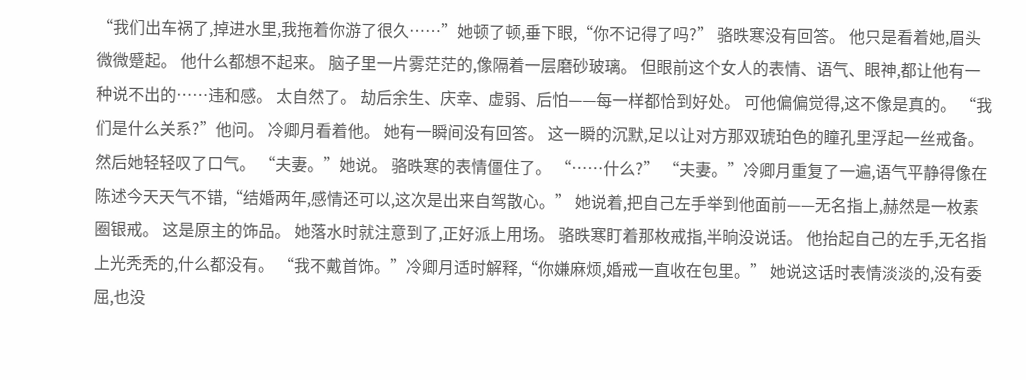“我们出车祸了,掉进水里,我拖着你游了很久……”她顿了顿,垂下眼,“你不记得了吗?” 骆昳寒没有回答。 他只是看着她,眉头微微蹙起。 他什么都想不起来。 脑子里一片雾茫茫的,像隔着一层磨砂玻璃。 但眼前这个女人的表情、语气、眼神,都让他有一种说不出的……违和感。 太自然了。 劫后余生、庆幸、虚弱、后怕——每一样都恰到好处。 可他偏偏觉得,这不像是真的。 “我们是什么关系?”他问。 冷卿月看着他。 她有一瞬间没有回答。 这一瞬的沉默,足以让对方那双琥珀色的瞳孔里浮起一丝戒备。 然后她轻轻叹了口气。 “夫妻。”她说。 骆昳寒的表情僵住了。 “……什么?” “夫妻。”冷卿月重复了一遍,语气平静得像在陈述今天天气不错,“结婚两年,感情还可以,这次是出来自驾散心。” 她说着,把自己左手举到他面前——无名指上,赫然是一枚素圈银戒。 这是原主的饰品。 她落水时就注意到了,正好派上用场。 骆昳寒盯着那枚戒指,半晌没说话。 他抬起自己的左手,无名指上光秃秃的,什么都没有。 “我不戴首饰。”冷卿月适时解释,“你嫌麻烦,婚戒一直收在包里。” 她说这话时表情淡淡的,没有委屈,也没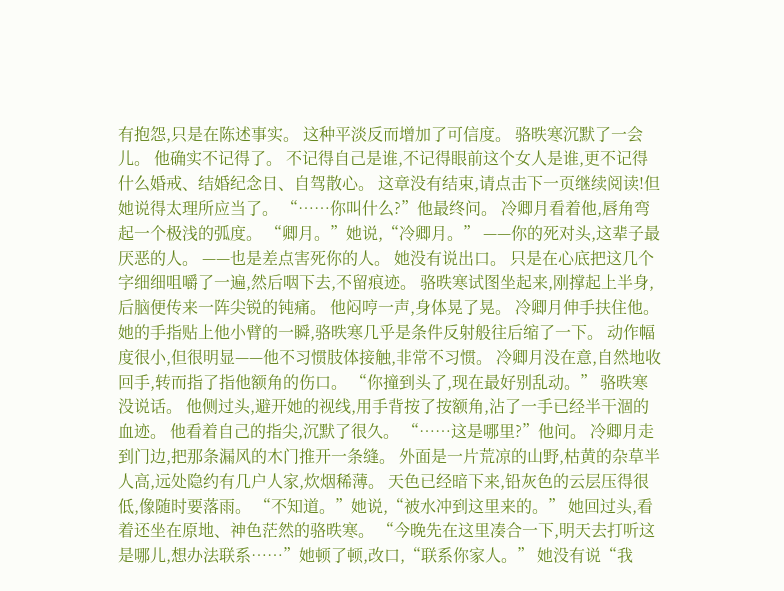有抱怨,只是在陈述事实。 这种平淡反而增加了可信度。 骆昳寒沉默了一会儿。 他确实不记得了。 不记得自己是谁,不记得眼前这个女人是谁,更不记得什么婚戒、结婚纪念日、自驾散心。 这章没有结束,请点击下一页继续阅读!但她说得太理所应当了。 “……你叫什么?”他最终问。 冷卿月看着他,唇角弯起一个极浅的弧度。 “卿月。”她说,“冷卿月。” ——你的死对头,这辈子最厌恶的人。 ——也是差点害死你的人。 她没有说出口。 只是在心底把这几个字细细咀嚼了一遍,然后咽下去,不留痕迹。 骆昳寒试图坐起来,刚撑起上半身,后脑便传来一阵尖锐的钝痛。 他闷哼一声,身体晃了晃。 冷卿月伸手扶住他。 她的手指贴上他小臂的一瞬,骆昳寒几乎是条件反射般往后缩了一下。 动作幅度很小,但很明显——他不习惯肢体接触,非常不习惯。 冷卿月没在意,自然地收回手,转而指了指他额角的伤口。 “你撞到头了,现在最好别乱动。” 骆昳寒没说话。 他侧过头,避开她的视线,用手背按了按额角,沾了一手已经半干涸的血迹。 他看着自己的指尖,沉默了很久。 “……这是哪里?”他问。 冷卿月走到门边,把那条漏风的木门推开一条缝。 外面是一片荒凉的山野,枯黄的杂草半人高,远处隐约有几户人家,炊烟稀薄。 天色已经暗下来,铅灰色的云层压得很低,像随时要落雨。 “不知道。”她说,“被水冲到这里来的。” 她回过头,看着还坐在原地、神色茫然的骆昳寒。 “今晚先在这里凑合一下,明天去打听这是哪儿,想办法联系……”她顿了顿,改口,“联系你家人。” 她没有说“我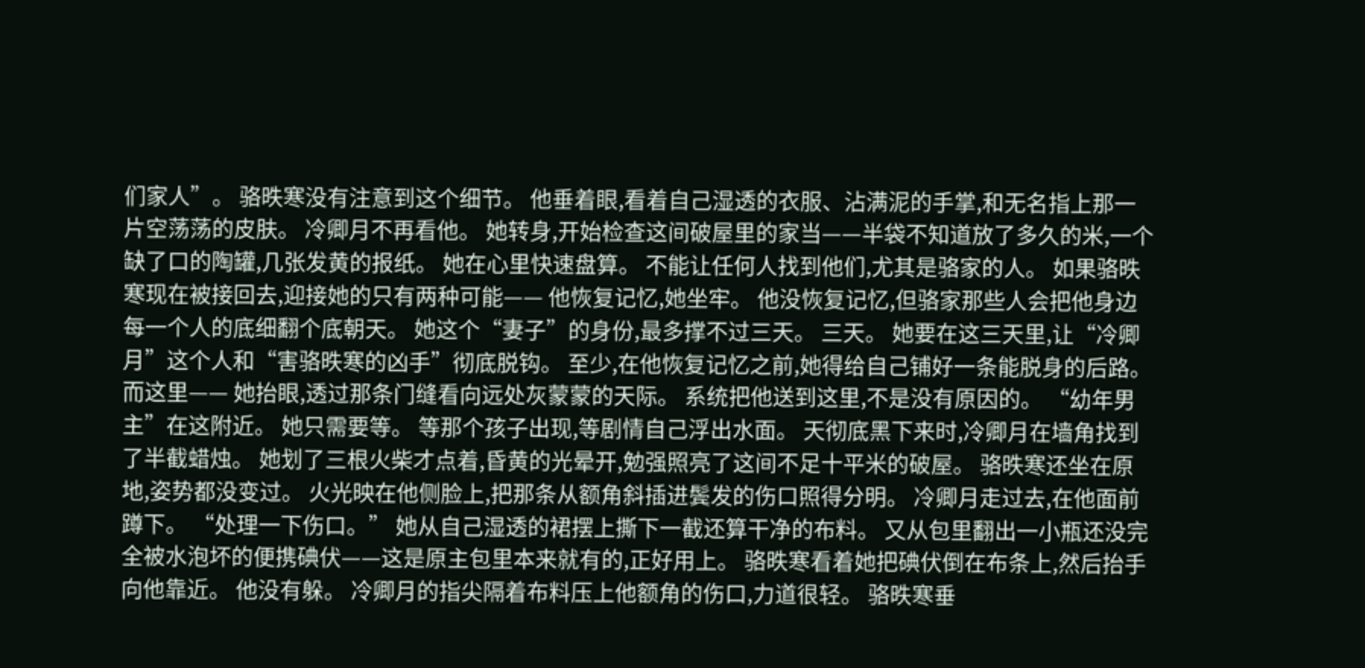们家人”。 骆昳寒没有注意到这个细节。 他垂着眼,看着自己湿透的衣服、沾满泥的手掌,和无名指上那一片空荡荡的皮肤。 冷卿月不再看他。 她转身,开始检查这间破屋里的家当——半袋不知道放了多久的米,一个缺了口的陶罐,几张发黄的报纸。 她在心里快速盘算。 不能让任何人找到他们,尤其是骆家的人。 如果骆昳寒现在被接回去,迎接她的只有两种可能—— 他恢复记忆,她坐牢。 他没恢复记忆,但骆家那些人会把他身边每一个人的底细翻个底朝天。 她这个“妻子”的身份,最多撑不过三天。 三天。 她要在这三天里,让“冷卿月”这个人和“害骆昳寒的凶手”彻底脱钩。 至少,在他恢复记忆之前,她得给自己铺好一条能脱身的后路。 而这里—— 她抬眼,透过那条门缝看向远处灰蒙蒙的天际。 系统把他送到这里,不是没有原因的。 “幼年男主”在这附近。 她只需要等。 等那个孩子出现,等剧情自己浮出水面。 天彻底黑下来时,冷卿月在墙角找到了半截蜡烛。 她划了三根火柴才点着,昏黄的光晕开,勉强照亮了这间不足十平米的破屋。 骆昳寒还坐在原地,姿势都没变过。 火光映在他侧脸上,把那条从额角斜插进鬓发的伤口照得分明。 冷卿月走过去,在他面前蹲下。 “处理一下伤口。” 她从自己湿透的裙摆上撕下一截还算干净的布料。 又从包里翻出一小瓶还没完全被水泡坏的便携碘伏——这是原主包里本来就有的,正好用上。 骆昳寒看着她把碘伏倒在布条上,然后抬手向他靠近。 他没有躲。 冷卿月的指尖隔着布料压上他额角的伤口,力道很轻。 骆昳寒垂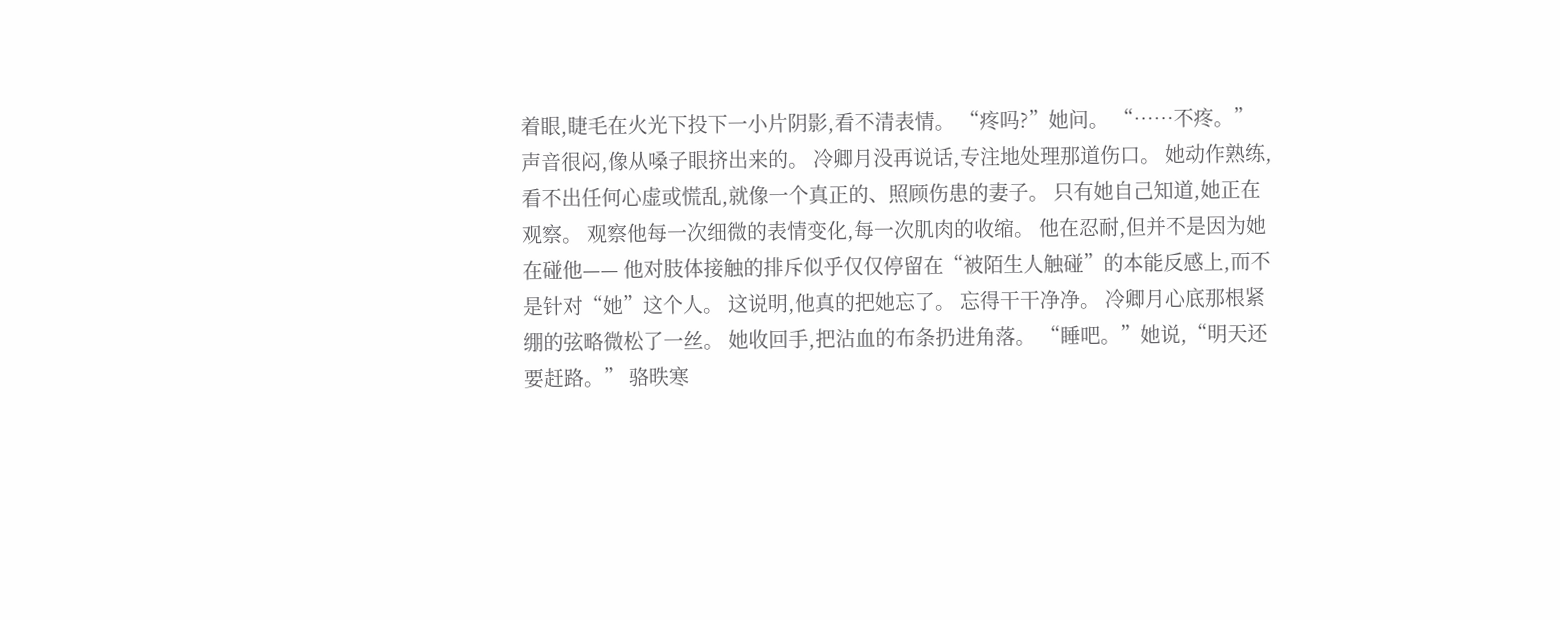着眼,睫毛在火光下投下一小片阴影,看不清表情。 “疼吗?”她问。 “……不疼。” 声音很闷,像从嗓子眼挤出来的。 冷卿月没再说话,专注地处理那道伤口。 她动作熟练,看不出任何心虚或慌乱,就像一个真正的、照顾伤患的妻子。 只有她自己知道,她正在观察。 观察他每一次细微的表情变化,每一次肌肉的收缩。 他在忍耐,但并不是因为她在碰他—— 他对肢体接触的排斥似乎仅仅停留在“被陌生人触碰”的本能反感上,而不是针对“她”这个人。 这说明,他真的把她忘了。 忘得干干净净。 冷卿月心底那根紧绷的弦略微松了一丝。 她收回手,把沾血的布条扔进角落。 “睡吧。”她说,“明天还要赶路。” 骆昳寒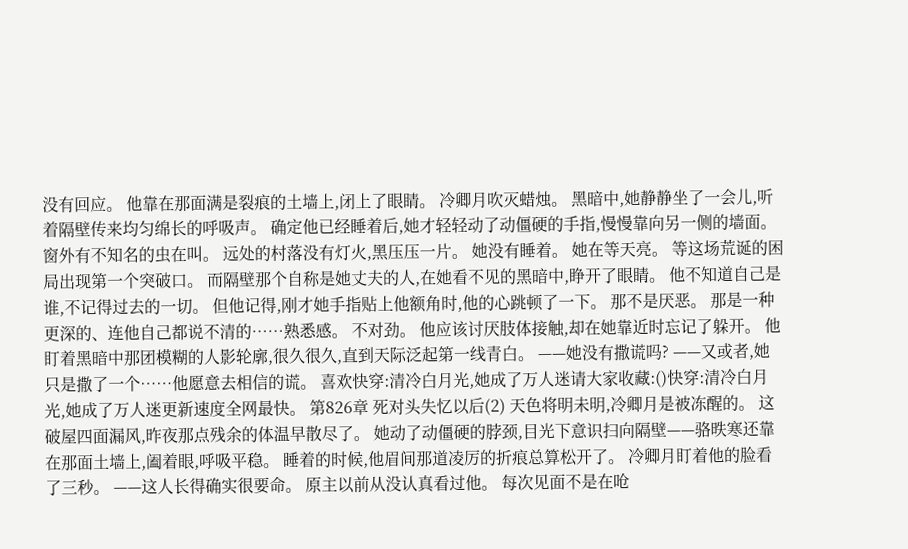没有回应。 他靠在那面满是裂痕的土墙上,闭上了眼睛。 冷卿月吹灭蜡烛。 黑暗中,她静静坐了一会儿,听着隔壁传来均匀绵长的呼吸声。 确定他已经睡着后,她才轻轻动了动僵硬的手指,慢慢靠向另一侧的墙面。 窗外有不知名的虫在叫。 远处的村落没有灯火,黑压压一片。 她没有睡着。 她在等天亮。 等这场荒诞的困局出现第一个突破口。 而隔壁那个自称是她丈夫的人,在她看不见的黑暗中,睁开了眼睛。 他不知道自己是谁,不记得过去的一切。 但他记得,刚才她手指贴上他额角时,他的心跳顿了一下。 那不是厌恶。 那是一种更深的、连他自己都说不清的……熟悉感。 不对劲。 他应该讨厌肢体接触,却在她靠近时忘记了躲开。 他盯着黑暗中那团模糊的人影轮廓,很久很久,直到天际泛起第一线青白。 ——她没有撒谎吗? ——又或者,她只是撒了一个……他愿意去相信的谎。 喜欢快穿:清冷白月光,她成了万人迷请大家收藏:()快穿:清冷白月光,她成了万人迷更新速度全网最快。 第826章 死对头失忆以后(2) 天色将明未明,冷卿月是被冻醒的。 这破屋四面漏风,昨夜那点残余的体温早散尽了。 她动了动僵硬的脖颈,目光下意识扫向隔壁——骆昳寒还靠在那面土墙上,阖着眼,呼吸平稳。 睡着的时候,他眉间那道凌厉的折痕总算松开了。 冷卿月盯着他的脸看了三秒。 ——这人长得确实很要命。 原主以前从没认真看过他。 每次见面不是在呛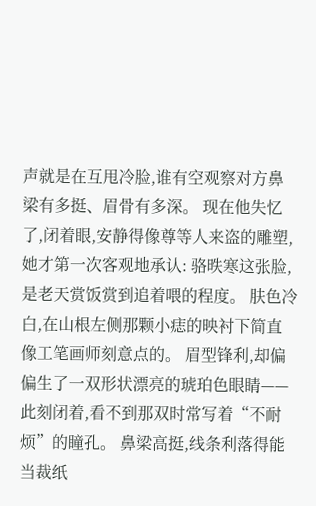声就是在互甩冷脸,谁有空观察对方鼻梁有多挺、眉骨有多深。 现在他失忆了,闭着眼,安静得像尊等人来盗的雕塑,她才第一次客观地承认: 骆昳寒这张脸,是老天赏饭赏到追着喂的程度。 肤色冷白,在山根左侧那颗小痣的映衬下简直像工笔画师刻意点的。 眉型锋利,却偏偏生了一双形状漂亮的琥珀色眼睛——此刻闭着,看不到那双时常写着“不耐烦”的瞳孔。 鼻梁高挺,线条利落得能当裁纸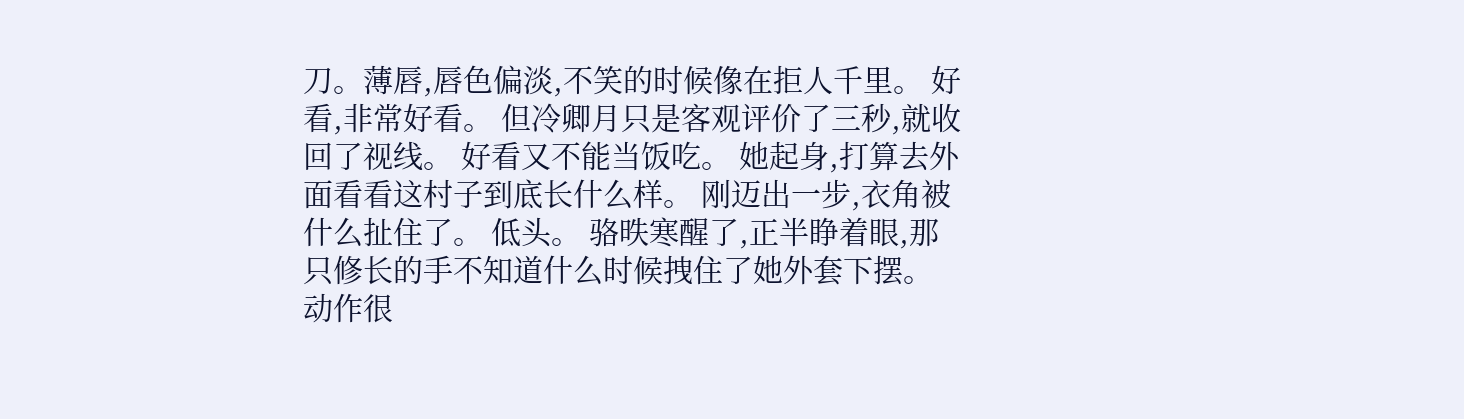刀。薄唇,唇色偏淡,不笑的时候像在拒人千里。 好看,非常好看。 但冷卿月只是客观评价了三秒,就收回了视线。 好看又不能当饭吃。 她起身,打算去外面看看这村子到底长什么样。 刚迈出一步,衣角被什么扯住了。 低头。 骆昳寒醒了,正半睁着眼,那只修长的手不知道什么时候拽住了她外套下摆。 动作很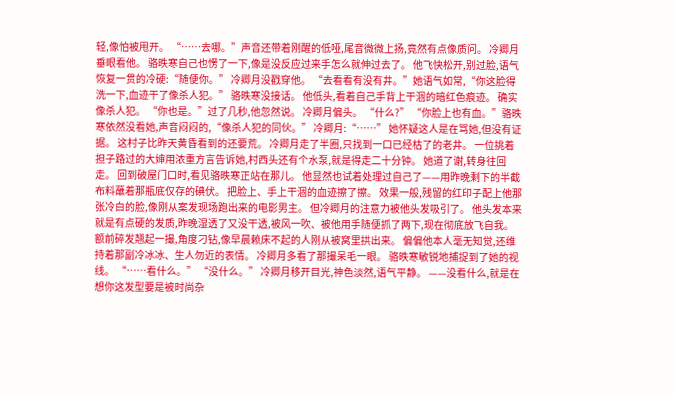轻,像怕被甩开。 “……去哪。”声音还带着刚醒的低哑,尾音微微上扬,竟然有点像质问。 冷卿月垂眼看他。 骆昳寒自己也愣了一下,像是没反应过来手怎么就伸过去了。 他飞快松开,别过脸,语气恢复一贯的冷硬:“随便你。” 冷卿月没戳穿他。 “去看看有没有井。”她语气如常,“你这脸得洗一下,血迹干了像杀人犯。” 骆昳寒没接话。 他低头,看着自己手背上干涸的暗红色痕迹。 确实像杀人犯。 “你也是。”过了几秒,他忽然说。 冷卿月偏头。 “什么?” “你脸上也有血。”骆昳寒依然没看她,声音闷闷的,“像杀人犯的同伙。” 冷卿月:“……” 她怀疑这人是在骂她,但没有证据。 这村子比昨天黄昏看到的还要荒。 冷卿月走了半圈,只找到一口已经枯了的老井。 一位挑着担子路过的大婶用浓重方言告诉她,村西头还有个水泵,就是得走二十分钟。 她道了谢,转身往回走。 回到破屋门口时,看见骆昳寒正站在那儿。 他显然也试着处理过自己了——用昨晚剩下的半截布料蘸着那瓶底仅存的碘伏。 把脸上、手上干涸的血迹擦了擦。 效果一般,残留的红印子配上他那张冷白的脸,像刚从案发现场跑出来的电影男主。 但冷卿月的注意力被他头发吸引了。 他头发本来就是有点硬的发质,昨晚湿透了又没干透,被风一吹、被他用手随便抓了两下,现在彻底放飞自我。 额前碎发翘起一撮,角度刁钻,像早晨赖床不起的人刚从被窝里拱出来。 偏偏他本人毫无知觉,还维持着那副冷冰冰、生人勿近的表情。 冷卿月多看了那撮呆毛一眼。 骆昳寒敏锐地捕捉到了她的视线。 “……看什么。” “没什么。” 冷卿月移开目光,神色淡然,语气平静。 ——没看什么,就是在想你这发型要是被时尚杂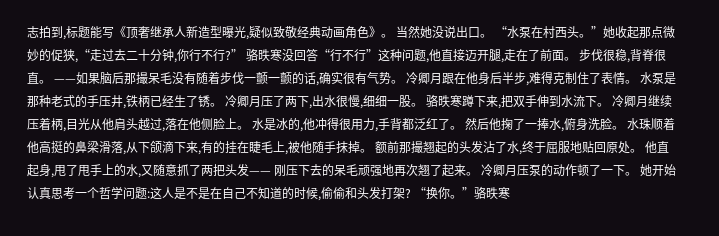志拍到,标题能写《顶奢继承人新造型曝光,疑似致敬经典动画角色》。 当然她没说出口。 “水泵在村西头。”她收起那点微妙的促狭,“走过去二十分钟,你行不行?” 骆昳寒没回答“行不行”这种问题,他直接迈开腿,走在了前面。 步伐很稳,背脊很直。 ——如果脑后那撮呆毛没有随着步伐一颤一颤的话,确实很有气势。 冷卿月跟在他身后半步,难得克制住了表情。 水泵是那种老式的手压井,铁柄已经生了锈。 冷卿月压了两下,出水很慢,细细一股。 骆昳寒蹲下来,把双手伸到水流下。 冷卿月继续压着柄,目光从他肩头越过,落在他侧脸上。 水是冰的,他冲得很用力,手背都泛红了。 然后他掬了一捧水,俯身洗脸。 水珠顺着他高挺的鼻梁滑落,从下颌滴下来,有的挂在睫毛上,被他随手抹掉。 额前那撮翘起的头发沾了水,终于屈服地贴回原处。 他直起身,甩了甩手上的水,又随意抓了两把头发—— 刚压下去的呆毛顽强地再次翘了起来。 冷卿月压泵的动作顿了一下。 她开始认真思考一个哲学问题:这人是不是在自己不知道的时候,偷偷和头发打架? “换你。”骆昳寒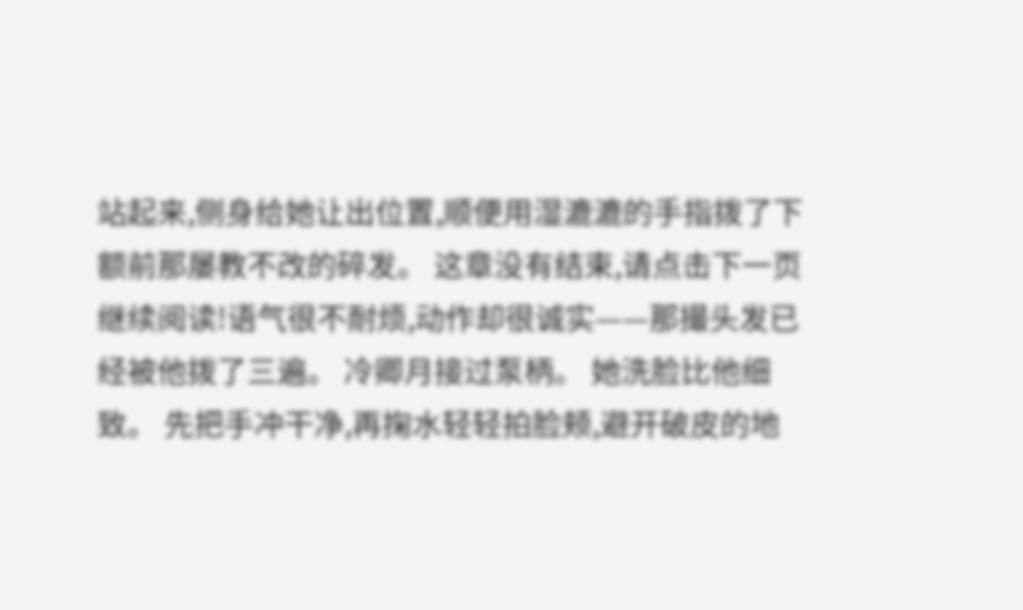站起来,侧身给她让出位置,顺便用湿漉漉的手指拨了下额前那屡教不改的碎发。 这章没有结束,请点击下一页继续阅读!语气很不耐烦,动作却很诚实——那撮头发已经被他拨了三遍。 冷卿月接过泵柄。 她洗脸比他细致。 先把手冲干净,再掬水轻轻拍脸颊,避开破皮的地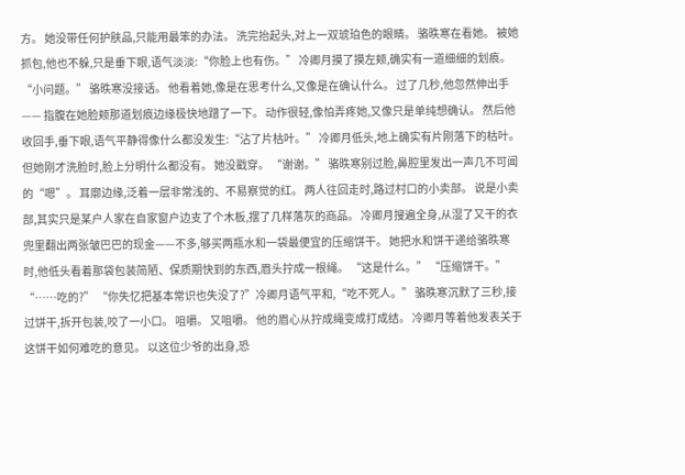方。 她没带任何护肤品,只能用最笨的办法。 洗完抬起头,对上一双琥珀色的眼睛。 骆昳寒在看她。 被她抓包,他也不躲,只是垂下眼,语气淡淡:“你脸上也有伤。” 冷卿月摸了摸左颊,确实有一道细细的划痕。 “小问题。” 骆昳寒没接话。 他看着她,像是在思考什么,又像是在确认什么。 过了几秒,他忽然伸出手—— 指腹在她脸颊那道划痕边缘极快地蹭了一下。 动作很轻,像怕弄疼她,又像只是单纯想确认。 然后他收回手,垂下眼,语气平静得像什么都没发生:“沾了片枯叶。” 冷卿月低头,地上确实有片刚落下的枯叶。 但她刚才洗脸时,脸上分明什么都没有。 她没戳穿。 “谢谢。” 骆昳寒别过脸,鼻腔里发出一声几不可闻的“嗯”。 耳廓边缘,泛着一层非常浅的、不易察觉的红。 两人往回走时,路过村口的小卖部。 说是小卖部,其实只是某户人家在自家窗户边支了个木板,摆了几样落灰的商品。 冷卿月搜遍全身,从湿了又干的衣兜里翻出两张皱巴巴的现金——不多,够买两瓶水和一袋最便宜的压缩饼干。 她把水和饼干递给骆昳寒时,他低头看着那袋包装简陋、保质期快到的东西,眉头拧成一根绳。 “这是什么。” “压缩饼干。” “……吃的?” “你失忆把基本常识也失没了?”冷卿月语气平和,“吃不死人。” 骆昳寒沉默了三秒,接过饼干,拆开包装,咬了一小口。 咀嚼。 又咀嚼。 他的眉心从拧成绳变成打成结。 冷卿月等着他发表关于这饼干如何难吃的意见。 以这位少爷的出身,恐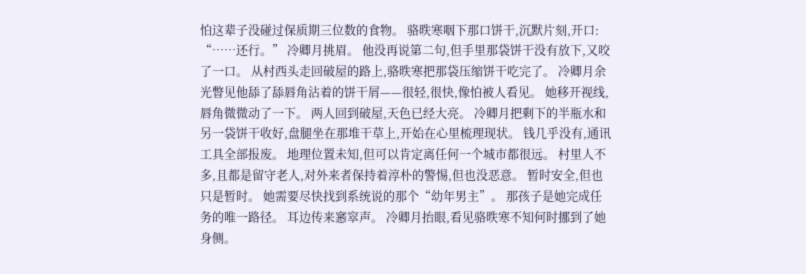怕这辈子没碰过保质期三位数的食物。 骆昳寒咽下那口饼干,沉默片刻,开口: “……还行。” 冷卿月挑眉。 他没再说第二句,但手里那袋饼干没有放下,又咬了一口。 从村西头走回破屋的路上,骆昳寒把那袋压缩饼干吃完了。 冷卿月余光瞥见他舔了舔唇角沾着的饼干屑——很轻,很快,像怕被人看见。 她移开视线,唇角微微动了一下。 两人回到破屋,天色已经大亮。 冷卿月把剩下的半瓶水和另一袋饼干收好,盘腿坐在那堆干草上,开始在心里梳理现状。 钱几乎没有,通讯工具全部报废。 地理位置未知,但可以肯定离任何一个城市都很远。 村里人不多,且都是留守老人,对外来者保持着淳朴的警惕,但也没恶意。 暂时安全,但也只是暂时。 她需要尽快找到系统说的那个“幼年男主”。 那孩子是她完成任务的唯一路径。 耳边传来窸窣声。 冷卿月抬眼,看见骆昳寒不知何时挪到了她身侧。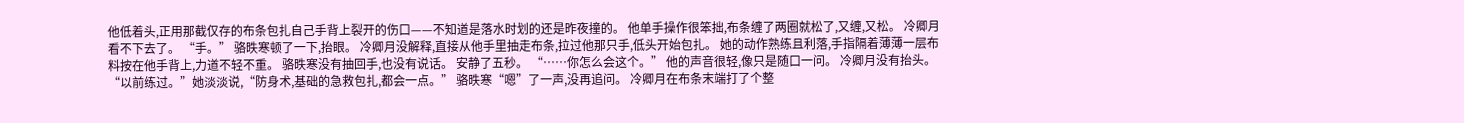他低着头,正用那截仅存的布条包扎自己手背上裂开的伤口——不知道是落水时划的还是昨夜撞的。 他单手操作很笨拙,布条缠了两圈就松了,又缠,又松。 冷卿月看不下去了。 “手。” 骆昳寒顿了一下,抬眼。 冷卿月没解释,直接从他手里抽走布条,拉过他那只手,低头开始包扎。 她的动作熟练且利落,手指隔着薄薄一层布料按在他手背上,力道不轻不重。 骆昳寒没有抽回手,也没有说话。 安静了五秒。 “……你怎么会这个。” 他的声音很轻,像只是随口一问。 冷卿月没有抬头。 “以前练过。”她淡淡说,“防身术,基础的急救包扎,都会一点。” 骆昳寒“嗯”了一声,没再追问。 冷卿月在布条末端打了个整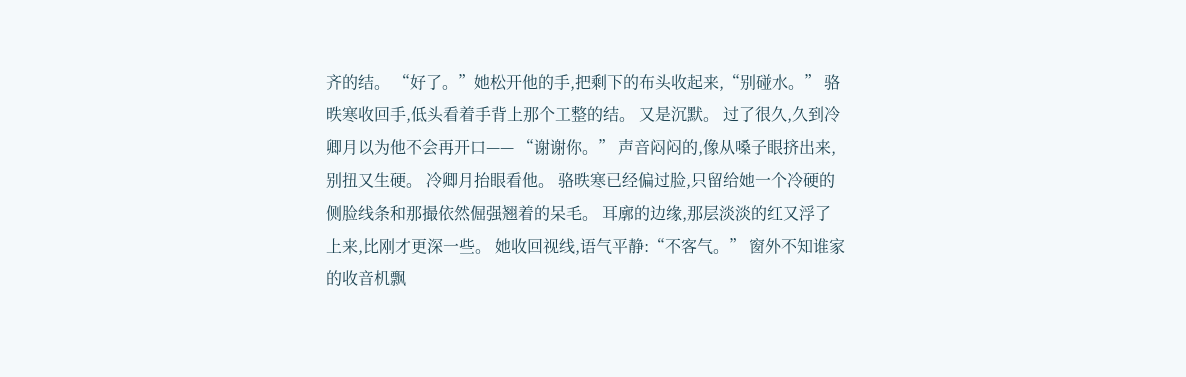齐的结。 “好了。”她松开他的手,把剩下的布头收起来,“别碰水。” 骆昳寒收回手,低头看着手背上那个工整的结。 又是沉默。 过了很久,久到冷卿月以为他不会再开口—— “谢谢你。” 声音闷闷的,像从嗓子眼挤出来,别扭又生硬。 冷卿月抬眼看他。 骆昳寒已经偏过脸,只留给她一个冷硬的侧脸线条和那撮依然倔强翘着的呆毛。 耳廓的边缘,那层淡淡的红又浮了上来,比刚才更深一些。 她收回视线,语气平静:“不客气。” 窗外不知谁家的收音机飘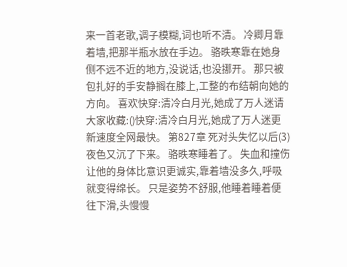来一首老歌,调子模糊,词也听不清。 冷卿月靠着墙,把那半瓶水放在手边。 骆昳寒靠在她身侧不远不近的地方,没说话,也没挪开。 那只被包扎好的手安静搁在膝上,工整的布结朝向她的方向。 喜欢快穿:清冷白月光,她成了万人迷请大家收藏:()快穿:清冷白月光,她成了万人迷更新速度全网最快。 第827章 死对头失忆以后(3) 夜色又沉了下来。 骆昳寒睡着了。 失血和撞伤让他的身体比意识更诚实,靠着墙没多久,呼吸就变得绵长。 只是姿势不舒服,他睡着睡着便往下滑,头慢慢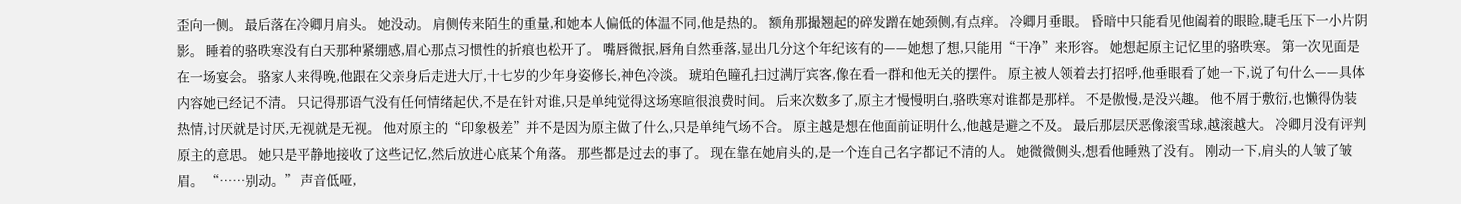歪向一侧。 最后落在冷卿月肩头。 她没动。 肩侧传来陌生的重量,和她本人偏低的体温不同,他是热的。 额角那撮翘起的碎发蹭在她颈侧,有点痒。 冷卿月垂眼。 昏暗中只能看见他阖着的眼睑,睫毛压下一小片阴影。 睡着的骆昳寒没有白天那种紧绷感,眉心那点习惯性的折痕也松开了。 嘴唇微抿,唇角自然垂落,显出几分这个年纪该有的——她想了想,只能用“干净”来形容。 她想起原主记忆里的骆昳寒。 第一次见面是在一场宴会。 骆家人来得晚,他跟在父亲身后走进大厅,十七岁的少年身姿修长,神色冷淡。 琥珀色瞳孔扫过满厅宾客,像在看一群和他无关的摆件。 原主被人领着去打招呼,他垂眼看了她一下,说了句什么——具体内容她已经记不清。 只记得那语气没有任何情绪起伏,不是在针对谁,只是单纯觉得这场寒暄很浪费时间。 后来次数多了,原主才慢慢明白,骆昳寒对谁都是那样。 不是傲慢,是没兴趣。 他不屑于敷衍,也懒得伪装热情,讨厌就是讨厌,无视就是无视。 他对原主的“印象极差”并不是因为原主做了什么,只是单纯气场不合。 原主越是想在他面前证明什么,他越是避之不及。 最后那层厌恶像滚雪球,越滚越大。 冷卿月没有评判原主的意思。 她只是平静地接收了这些记忆,然后放进心底某个角落。 那些都是过去的事了。 现在靠在她肩头的,是一个连自己名字都记不清的人。 她微微侧头,想看他睡熟了没有。 刚动一下,肩头的人皱了皱眉。 “……别动。” 声音低哑,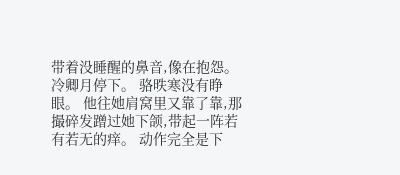带着没睡醒的鼻音,像在抱怨。 冷卿月停下。 骆昳寒没有睁眼。 他往她肩窝里又靠了靠,那撮碎发蹭过她下颌,带起一阵若有若无的痒。 动作完全是下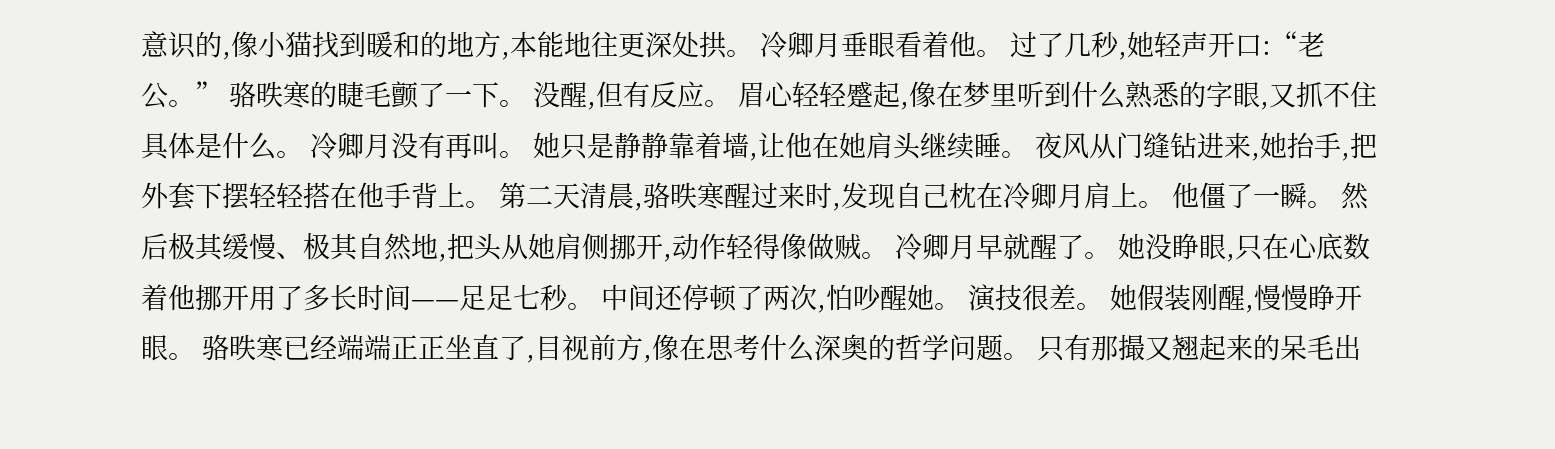意识的,像小猫找到暖和的地方,本能地往更深处拱。 冷卿月垂眼看着他。 过了几秒,她轻声开口:“老公。” 骆昳寒的睫毛颤了一下。 没醒,但有反应。 眉心轻轻蹙起,像在梦里听到什么熟悉的字眼,又抓不住具体是什么。 冷卿月没有再叫。 她只是静静靠着墙,让他在她肩头继续睡。 夜风从门缝钻进来,她抬手,把外套下摆轻轻搭在他手背上。 第二天清晨,骆昳寒醒过来时,发现自己枕在冷卿月肩上。 他僵了一瞬。 然后极其缓慢、极其自然地,把头从她肩侧挪开,动作轻得像做贼。 冷卿月早就醒了。 她没睁眼,只在心底数着他挪开用了多长时间——足足七秒。 中间还停顿了两次,怕吵醒她。 演技很差。 她假装刚醒,慢慢睁开眼。 骆昳寒已经端端正正坐直了,目视前方,像在思考什么深奥的哲学问题。 只有那撮又翘起来的呆毛出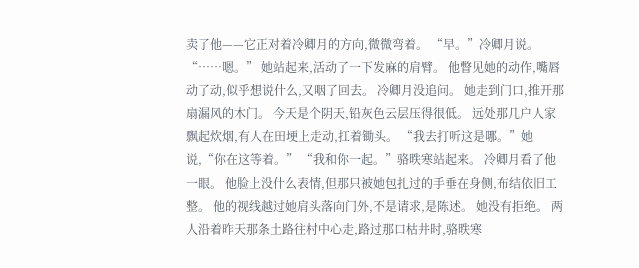卖了他——它正对着冷卿月的方向,微微弯着。 “早。”冷卿月说。 “……嗯。” 她站起来,活动了一下发麻的肩臂。 他瞥见她的动作,嘴唇动了动,似乎想说什么,又咽了回去。 冷卿月没追问。 她走到门口,推开那扇漏风的木门。 今天是个阴天,铅灰色云层压得很低。 远处那几户人家飘起炊烟,有人在田埂上走动,扛着锄头。 “我去打听这是哪。”她说,“你在这等着。” “我和你一起。”骆昳寒站起来。 冷卿月看了他一眼。 他脸上没什么表情,但那只被她包扎过的手垂在身侧,布结依旧工整。 他的视线越过她肩头落向门外,不是请求,是陈述。 她没有拒绝。 两人沿着昨天那条土路往村中心走,路过那口枯井时,骆昳寒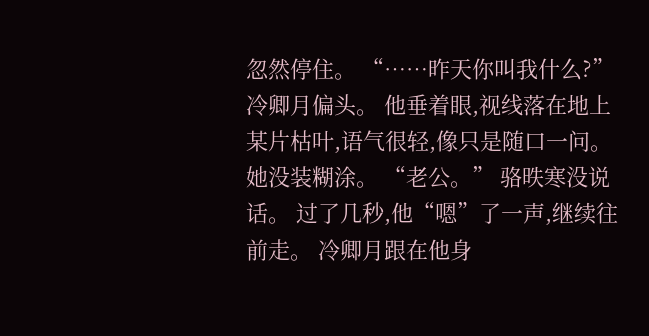忽然停住。 “……昨天你叫我什么?” 冷卿月偏头。 他垂着眼,视线落在地上某片枯叶,语气很轻,像只是随口一问。 她没装糊涂。 “老公。” 骆昳寒没说话。 过了几秒,他“嗯”了一声,继续往前走。 冷卿月跟在他身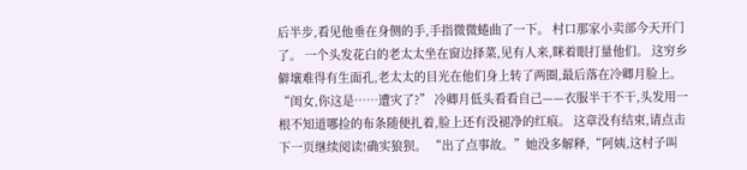后半步,看见他垂在身侧的手,手指微微蜷曲了一下。 村口那家小卖部今天开门了。 一个头发花白的老太太坐在窗边择菜,见有人来,眯着眼打量他们。 这穷乡僻壤难得有生面孔,老太太的目光在他们身上转了两圈,最后落在冷卿月脸上。 “闺女,你这是……遭灾了?” 冷卿月低头看看自己——衣服半干不干,头发用一根不知道哪捡的布条随便扎着,脸上还有没褪净的红痕。 这章没有结束,请点击下一页继续阅读!确实狼狈。 “出了点事故。”她没多解释,“阿姨,这村子叫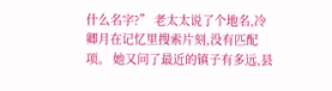什么名字?” 老太太说了个地名,冷卿月在记忆里搜索片刻,没有匹配项。 她又问了最近的镇子有多远,县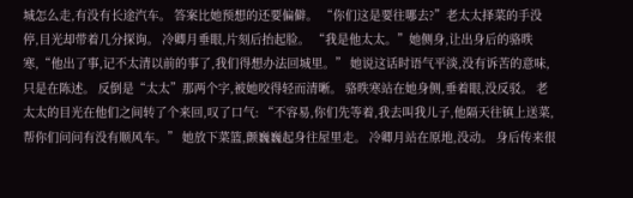城怎么走,有没有长途汽车。 答案比她预想的还要偏僻。 “你们这是要往哪去?”老太太择菜的手没停,目光却带着几分探询。 冷卿月垂眼,片刻后抬起脸。 “我是他太太。”她侧身,让出身后的骆昳寒,“他出了事,记不太清以前的事了,我们得想办法回城里。” 她说这话时语气平淡,没有诉苦的意味,只是在陈述。 反倒是“太太”那两个字,被她咬得轻而清晰。 骆昳寒站在她身侧,垂着眼,没反驳。 老太太的目光在他们之间转了个来回,叹了口气: “不容易,你们先等着,我去叫我儿子,他隔天往镇上送菜,帮你们问问有没有顺风车。” 她放下菜篮,颤巍巍起身往屋里走。 冷卿月站在原地,没动。 身后传来很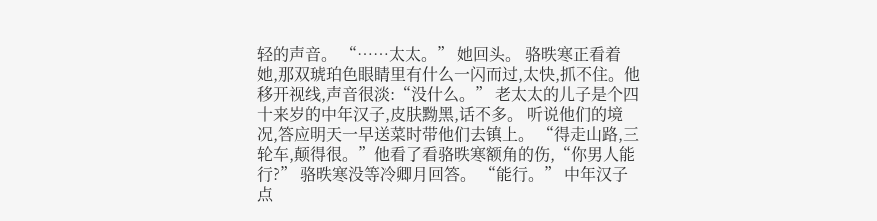轻的声音。 “……太太。” 她回头。 骆昳寒正看着她,那双琥珀色眼睛里有什么一闪而过,太快,抓不住。他移开视线,声音很淡:“没什么。” 老太太的儿子是个四十来岁的中年汉子,皮肤黝黑,话不多。 听说他们的境况,答应明天一早送菜时带他们去镇上。 “得走山路,三轮车,颠得很。”他看了看骆昳寒额角的伤,“你男人能行?” 骆昳寒没等冷卿月回答。 “能行。” 中年汉子点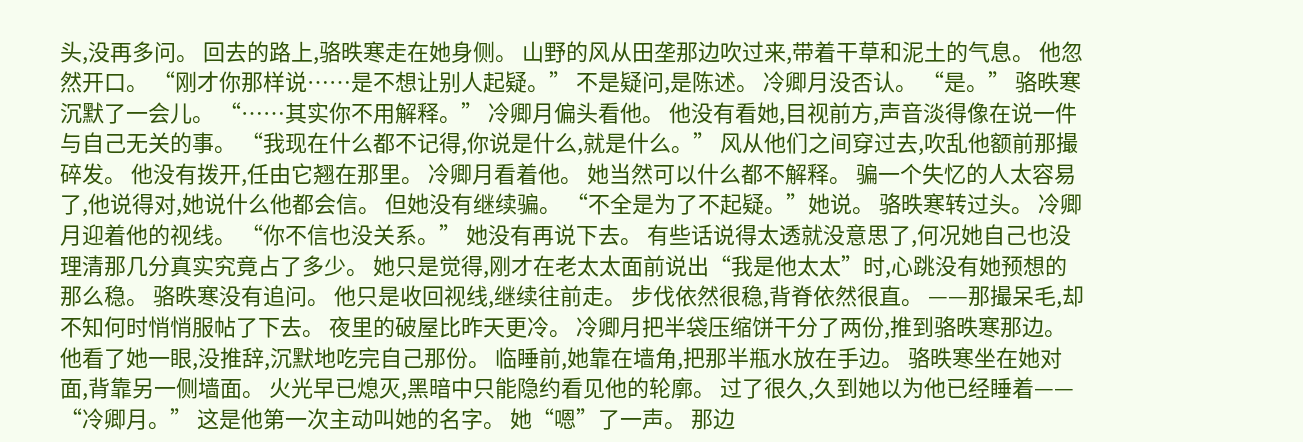头,没再多问。 回去的路上,骆昳寒走在她身侧。 山野的风从田垄那边吹过来,带着干草和泥土的气息。 他忽然开口。 “刚才你那样说……是不想让别人起疑。” 不是疑问,是陈述。 冷卿月没否认。 “是。” 骆昳寒沉默了一会儿。 “……其实你不用解释。” 冷卿月偏头看他。 他没有看她,目视前方,声音淡得像在说一件与自己无关的事。 “我现在什么都不记得,你说是什么,就是什么。” 风从他们之间穿过去,吹乱他额前那撮碎发。 他没有拨开,任由它翘在那里。 冷卿月看着他。 她当然可以什么都不解释。 骗一个失忆的人太容易了,他说得对,她说什么他都会信。 但她没有继续骗。 “不全是为了不起疑。”她说。 骆昳寒转过头。 冷卿月迎着他的视线。 “你不信也没关系。” 她没有再说下去。 有些话说得太透就没意思了,何况她自己也没理清那几分真实究竟占了多少。 她只是觉得,刚才在老太太面前说出“我是他太太”时,心跳没有她预想的那么稳。 骆昳寒没有追问。 他只是收回视线,继续往前走。 步伐依然很稳,背脊依然很直。 ——那撮呆毛,却不知何时悄悄服帖了下去。 夜里的破屋比昨天更冷。 冷卿月把半袋压缩饼干分了两份,推到骆昳寒那边。 他看了她一眼,没推辞,沉默地吃完自己那份。 临睡前,她靠在墙角,把那半瓶水放在手边。 骆昳寒坐在她对面,背靠另一侧墙面。 火光早已熄灭,黑暗中只能隐约看见他的轮廓。 过了很久,久到她以为他已经睡着—— “冷卿月。” 这是他第一次主动叫她的名字。 她“嗯”了一声。 那边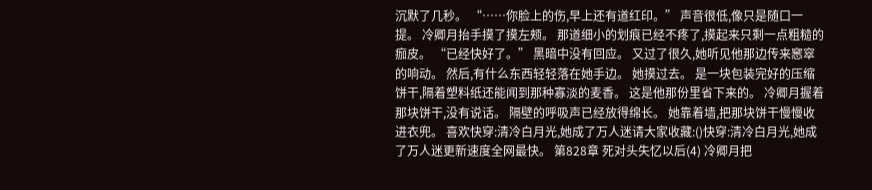沉默了几秒。 “……你脸上的伤,早上还有道红印。” 声音很低,像只是随口一提。 冷卿月抬手摸了摸左颊。 那道细小的划痕已经不疼了,摸起来只剩一点粗糙的痂皮。 “已经快好了。” 黑暗中没有回应。 又过了很久,她听见他那边传来窸窣的响动。 然后,有什么东西轻轻落在她手边。 她摸过去。 是一块包装完好的压缩饼干,隔着塑料纸还能闻到那种寡淡的麦香。 这是他那份里省下来的。 冷卿月握着那块饼干,没有说话。 隔壁的呼吸声已经放得绵长。 她靠着墙,把那块饼干慢慢收进衣兜。 喜欢快穿:清冷白月光,她成了万人迷请大家收藏:()快穿:清冷白月光,她成了万人迷更新速度全网最快。 第828章 死对头失忆以后(4) 冷卿月把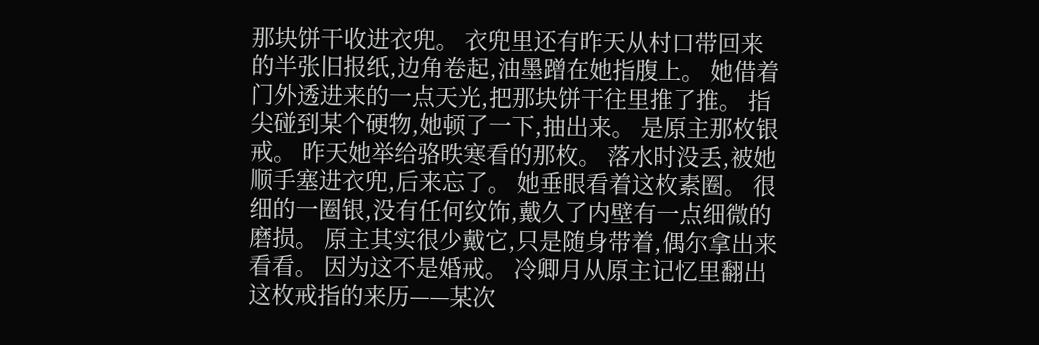那块饼干收进衣兜。 衣兜里还有昨天从村口带回来的半张旧报纸,边角卷起,油墨蹭在她指腹上。 她借着门外透进来的一点天光,把那块饼干往里推了推。 指尖碰到某个硬物,她顿了一下,抽出来。 是原主那枚银戒。 昨天她举给骆昳寒看的那枚。 落水时没丢,被她顺手塞进衣兜,后来忘了。 她垂眼看着这枚素圈。 很细的一圈银,没有任何纹饰,戴久了内壁有一点细微的磨损。 原主其实很少戴它,只是随身带着,偶尔拿出来看看。 因为这不是婚戒。 冷卿月从原主记忆里翻出这枚戒指的来历——某次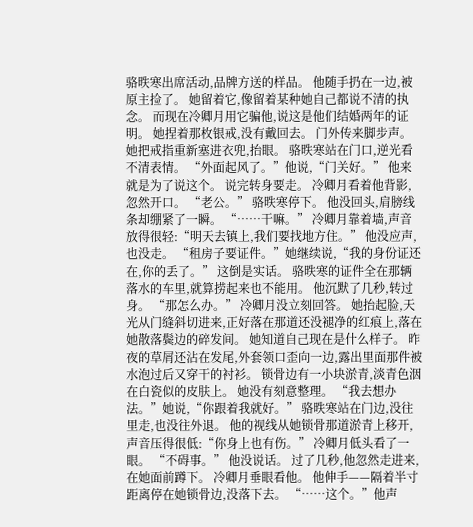骆昳寒出席活动,品牌方送的样品。 他随手扔在一边,被原主捡了。 她留着它,像留着某种她自己都说不清的执念。 而现在冷卿月用它骗他,说这是他们结婚两年的证明。 她捏着那枚银戒,没有戴回去。 门外传来脚步声。 她把戒指重新塞进衣兜,抬眼。 骆昳寒站在门口,逆光看不清表情。 “外面起风了。”他说,“门关好。” 他来就是为了说这个。 说完转身要走。 冷卿月看着他背影,忽然开口。 “老公。” 骆昳寒停下。 他没回头,肩膀线条却绷紧了一瞬。 “……干嘛。” 冷卿月靠着墙,声音放得很轻:“明天去镇上,我们要找地方住。” 他没应声,也没走。 “租房子要证件。”她继续说,“我的身份证还在,你的丢了。” 这倒是实话。 骆昳寒的证件全在那辆落水的车里,就算捞起来也不能用。 他沉默了几秒,转过身。 “那怎么办。” 冷卿月没立刻回答。 她抬起脸,天光从门缝斜切进来,正好落在那道还没褪净的红痕上,落在她散落鬓边的碎发间。 她知道自己现在是什么样子。 昨夜的草屑还沾在发尾,外套领口歪向一边,露出里面那件被水泡过后又穿干的衬衫。 锁骨边有一小块淤青,淡青色洇在白瓷似的皮肤上。 她没有刻意整理。 “我去想办法。”她说,“你跟着我就好。” 骆昳寒站在门边,没往里走,也没往外退。 他的视线从她锁骨那道淤青上移开,声音压得很低:“你身上也有伤。” 冷卿月低头看了一眼。 “不碍事。” 他没说话。 过了几秒,他忽然走进来,在她面前蹲下。 冷卿月垂眼看他。 他伸手——隔着半寸距离停在她锁骨边,没落下去。 “……这个。”他声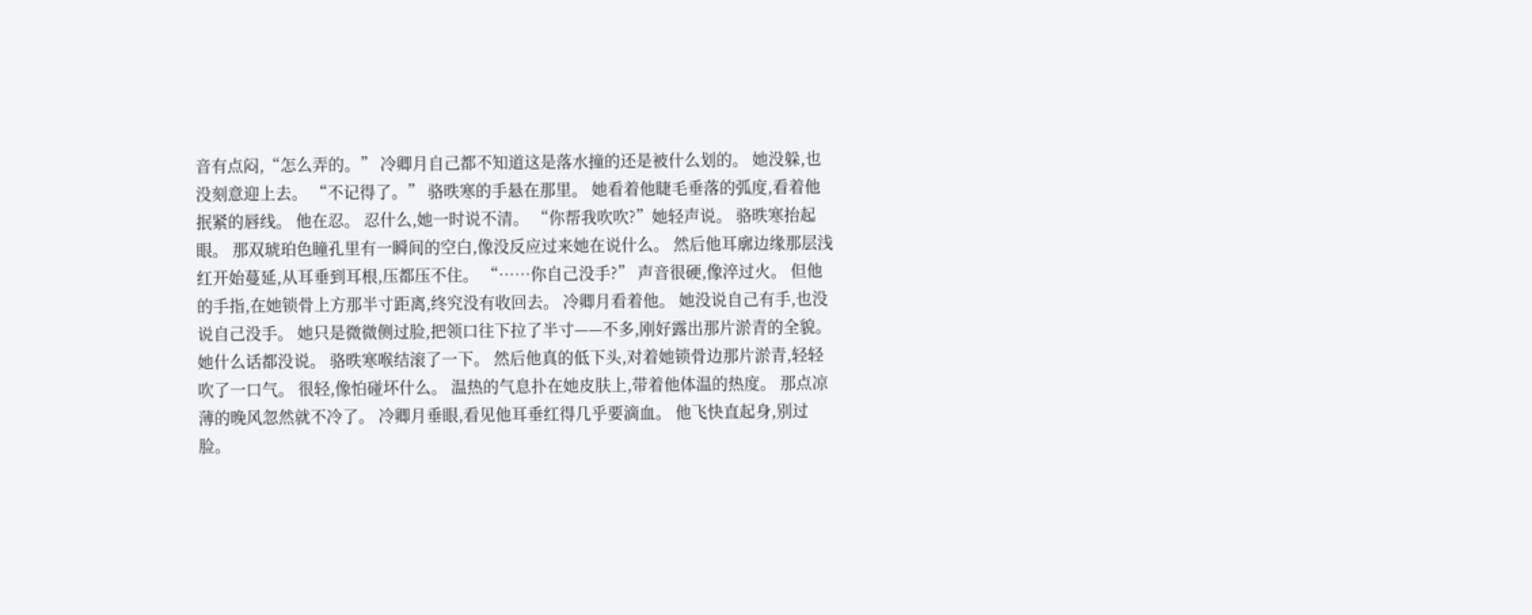音有点闷,“怎么弄的。” 冷卿月自己都不知道这是落水撞的还是被什么划的。 她没躲,也没刻意迎上去。 “不记得了。” 骆昳寒的手悬在那里。 她看着他睫毛垂落的弧度,看着他抿紧的唇线。 他在忍。 忍什么,她一时说不清。 “你帮我吹吹?”她轻声说。 骆昳寒抬起眼。 那双琥珀色瞳孔里有一瞬间的空白,像没反应过来她在说什么。 然后他耳廓边缘那层浅红开始蔓延,从耳垂到耳根,压都压不住。 “……你自己没手?” 声音很硬,像淬过火。 但他的手指,在她锁骨上方那半寸距离,终究没有收回去。 冷卿月看着他。 她没说自己有手,也没说自己没手。 她只是微微侧过脸,把领口往下拉了半寸——不多,刚好露出那片淤青的全貌。 她什么话都没说。 骆昳寒喉结滚了一下。 然后他真的低下头,对着她锁骨边那片淤青,轻轻吹了一口气。 很轻,像怕碰坏什么。 温热的气息扑在她皮肤上,带着他体温的热度。 那点凉薄的晚风忽然就不冷了。 冷卿月垂眼,看见他耳垂红得几乎要滴血。 他飞快直起身,别过脸。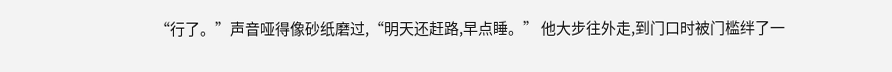“行了。”声音哑得像砂纸磨过,“明天还赶路,早点睡。” 他大步往外走,到门口时被门槛绊了一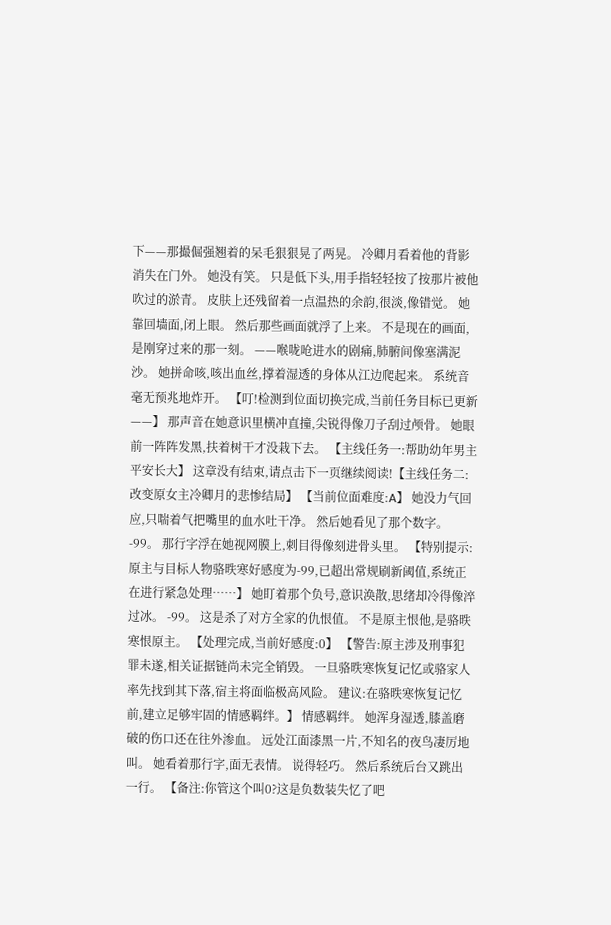下——那撮倔强翘着的呆毛狠狠晃了两晃。 冷卿月看着他的背影消失在门外。 她没有笑。 只是低下头,用手指轻轻按了按那片被他吹过的淤青。 皮肤上还残留着一点温热的余韵,很淡,像错觉。 她靠回墙面,闭上眼。 然后那些画面就浮了上来。 不是现在的画面,是刚穿过来的那一刻。 ——喉咙呛进水的剧痛,肺腑间像塞满泥沙。 她拼命咳,咳出血丝,撑着湿透的身体从江边爬起来。 系统音毫无预兆地炸开。 【叮!检测到位面切换完成,当前任务目标已更新——】 那声音在她意识里横冲直撞,尖锐得像刀子刮过颅骨。 她眼前一阵阵发黑,扶着树干才没栽下去。 【主线任务一:帮助幼年男主平安长大】 这章没有结束,请点击下一页继续阅读!【主线任务二:改变原女主冷卿月的悲惨结局】 【当前位面难度:A】 她没力气回应,只喘着气把嘴里的血水吐干净。 然后她看见了那个数字。 -99。 那行字浮在她视网膜上,刺目得像刻进骨头里。 【特别提示:原主与目标人物骆昳寒好感度为-99,已超出常规刷新阈值,系统正在进行紧急处理……】 她盯着那个负号,意识涣散,思绪却冷得像淬过冰。 -99。 这是杀了对方全家的仇恨值。 不是原主恨他,是骆昳寒恨原主。 【处理完成,当前好感度:0】 【警告:原主涉及刑事犯罪未遂,相关证据链尚未完全销毁。 一旦骆昳寒恢复记忆或骆家人率先找到其下落,宿主将面临极高风险。 建议:在骆昳寒恢复记忆前,建立足够牢固的情感羁绊。】 情感羁绊。 她浑身湿透,膝盖磨破的伤口还在往外渗血。 远处江面漆黑一片,不知名的夜鸟凄厉地叫。 她看着那行字,面无表情。 说得轻巧。 然后系统后台又跳出一行。 【备注:你管这个叫0?这是负数装失忆了吧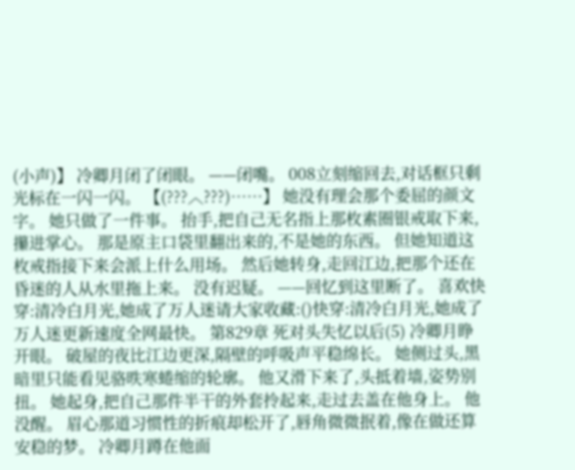(小声)】 冷卿月闭了闭眼。 ——闭嘴。 008立刻缩回去,对话框只剩光标在一闪一闪。 【(???︿???)……】 她没有理会那个委屈的颜文字。 她只做了一件事。 抬手,把自己无名指上那枚素圈银戒取下来,攥进掌心。 那是原主口袋里翻出来的,不是她的东西。 但她知道这枚戒指接下来会派上什么用场。 然后她转身,走回江边,把那个还在昏迷的人从水里拖上来。 没有迟疑。 ——回忆到这里断了。 喜欢快穿:清冷白月光,她成了万人迷请大家收藏:()快穿:清冷白月光,她成了万人迷更新速度全网最快。 第829章 死对头失忆以后(5) 冷卿月睁开眼。 破屋的夜比江边更深,隔壁的呼吸声平稳绵长。 她侧过头,黑暗里只能看见骆昳寒蜷缩的轮廓。 他又滑下来了,头抵着墙,姿势别扭。 她起身,把自己那件半干的外套拎起来,走过去盖在他身上。 他没醒。 眉心那道习惯性的折痕却松开了,唇角微微抿着,像在做还算安稳的梦。 冷卿月蹲在他面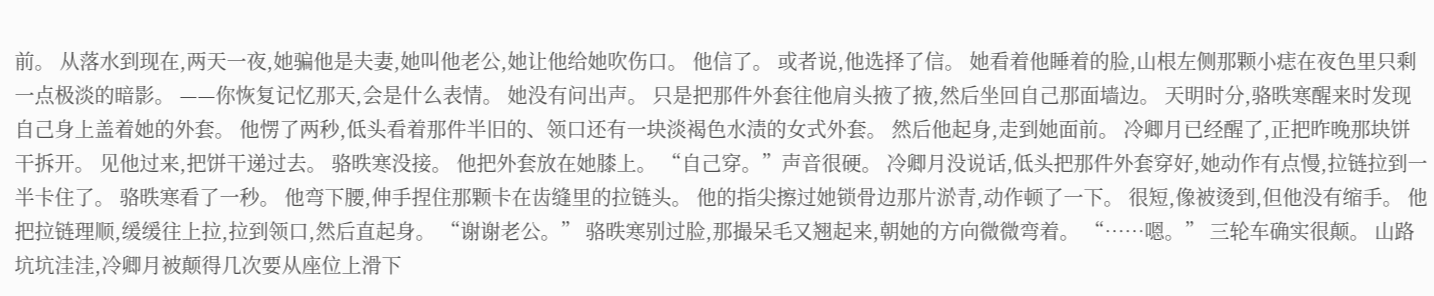前。 从落水到现在,两天一夜,她骗他是夫妻,她叫他老公,她让他给她吹伤口。 他信了。 或者说,他选择了信。 她看着他睡着的脸,山根左侧那颗小痣在夜色里只剩一点极淡的暗影。 ——你恢复记忆那天,会是什么表情。 她没有问出声。 只是把那件外套往他肩头掖了掖,然后坐回自己那面墙边。 天明时分,骆昳寒醒来时发现自己身上盖着她的外套。 他愣了两秒,低头看着那件半旧的、领口还有一块淡褐色水渍的女式外套。 然后他起身,走到她面前。 冷卿月已经醒了,正把昨晚那块饼干拆开。 见他过来,把饼干递过去。 骆昳寒没接。 他把外套放在她膝上。 “自己穿。”声音很硬。 冷卿月没说话,低头把那件外套穿好,她动作有点慢,拉链拉到一半卡住了。 骆昳寒看了一秒。 他弯下腰,伸手捏住那颗卡在齿缝里的拉链头。 他的指尖擦过她锁骨边那片淤青,动作顿了一下。 很短,像被烫到,但他没有缩手。 他把拉链理顺,缓缓往上拉,拉到领口,然后直起身。 “谢谢老公。” 骆昳寒别过脸,那撮呆毛又翘起来,朝她的方向微微弯着。 “……嗯。” 三轮车确实很颠。 山路坑坑洼洼,冷卿月被颠得几次要从座位上滑下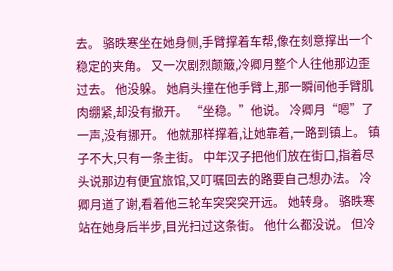去。 骆昳寒坐在她身侧,手臂撑着车帮,像在刻意撑出一个稳定的夹角。 又一次剧烈颠簸,冷卿月整个人往他那边歪过去。 他没躲。 她肩头撞在他手臂上,那一瞬间他手臂肌肉绷紧,却没有撤开。 “坐稳。”他说。 冷卿月“嗯”了一声,没有挪开。 他就那样撑着,让她靠着,一路到镇上。 镇子不大,只有一条主街。 中年汉子把他们放在街口,指着尽头说那边有便宜旅馆,又叮嘱回去的路要自己想办法。 冷卿月道了谢,看着他三轮车突突突开远。 她转身。 骆昳寒站在她身后半步,目光扫过这条街。 他什么都没说。 但冷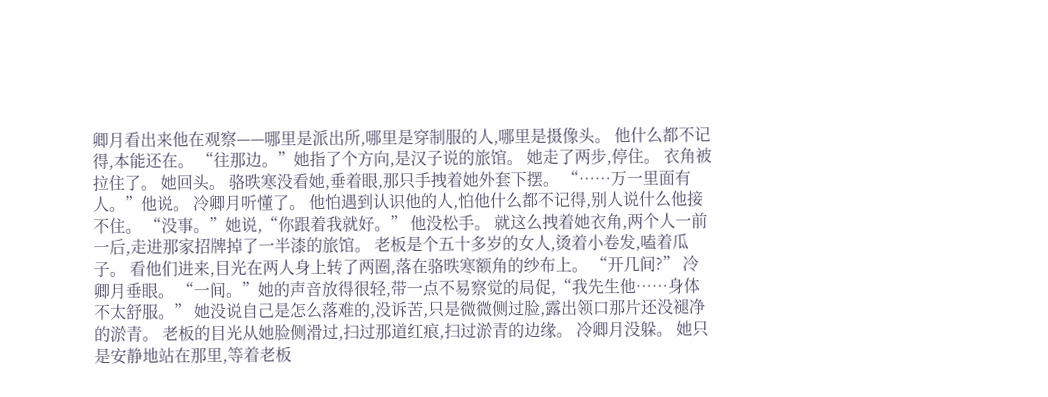卿月看出来他在观察——哪里是派出所,哪里是穿制服的人,哪里是摄像头。 他什么都不记得,本能还在。 “往那边。”她指了个方向,是汉子说的旅馆。 她走了两步,停住。 衣角被拉住了。 她回头。 骆昳寒没看她,垂着眼,那只手拽着她外套下摆。 “……万一里面有人。”他说。 冷卿月听懂了。 他怕遇到认识他的人,怕他什么都不记得,别人说什么他接不住。 “没事。”她说,“你跟着我就好。” 他没松手。 就这么拽着她衣角,两个人一前一后,走进那家招牌掉了一半漆的旅馆。 老板是个五十多岁的女人,烫着小卷发,嗑着瓜子。 看他们进来,目光在两人身上转了两圈,落在骆昳寒额角的纱布上。 “开几间?” 冷卿月垂眼。 “一间。”她的声音放得很轻,带一点不易察觉的局促,“我先生他……身体不太舒服。” 她没说自己是怎么落难的,没诉苦,只是微微侧过脸,露出领口那片还没褪净的淤青。 老板的目光从她脸侧滑过,扫过那道红痕,扫过淤青的边缘。 冷卿月没躲。 她只是安静地站在那里,等着老板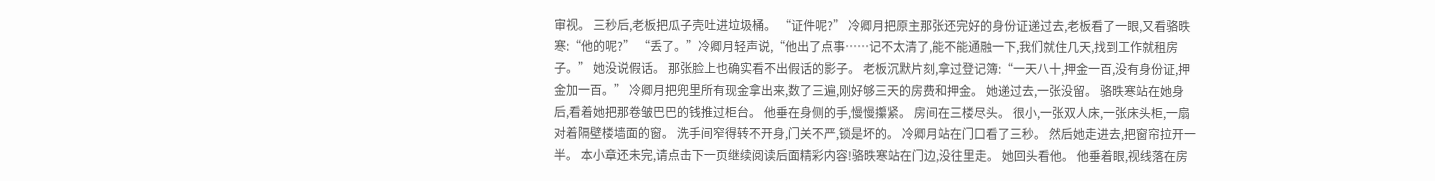审视。 三秒后,老板把瓜子壳吐进垃圾桶。 “证件呢?” 冷卿月把原主那张还完好的身份证递过去,老板看了一眼,又看骆昳寒:“他的呢?” “丢了。”冷卿月轻声说,“他出了点事……记不太清了,能不能通融一下,我们就住几天,找到工作就租房子。” 她没说假话。 那张脸上也确实看不出假话的影子。 老板沉默片刻,拿过登记簿:“一天八十,押金一百,没有身份证,押金加一百。” 冷卿月把兜里所有现金拿出来,数了三遍,刚好够三天的房费和押金。 她递过去,一张没留。 骆昳寒站在她身后,看着她把那卷皱巴巴的钱推过柜台。 他垂在身侧的手,慢慢攥紧。 房间在三楼尽头。 很小,一张双人床,一张床头柜,一扇对着隔壁楼墙面的窗。 洗手间窄得转不开身,门关不严,锁是坏的。 冷卿月站在门口看了三秒。 然后她走进去,把窗帘拉开一半。 本小章还未完,请点击下一页继续阅读后面精彩内容!骆昳寒站在门边,没往里走。 她回头看他。 他垂着眼,视线落在房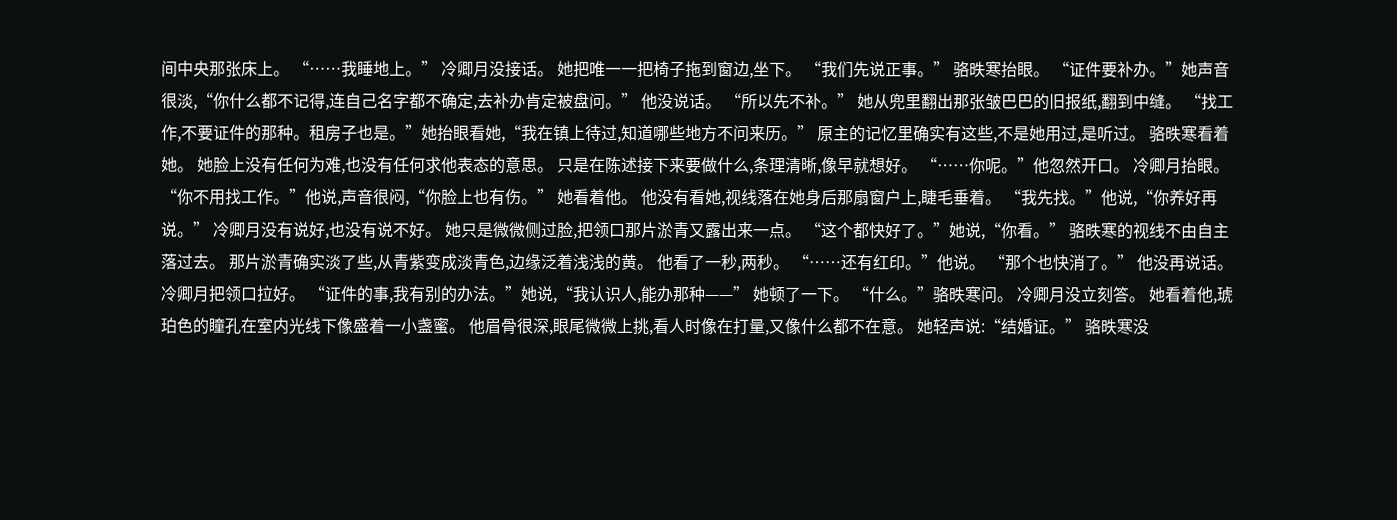间中央那张床上。 “……我睡地上。” 冷卿月没接话。 她把唯一一把椅子拖到窗边,坐下。 “我们先说正事。” 骆昳寒抬眼。 “证件要补办。”她声音很淡,“你什么都不记得,连自己名字都不确定,去补办肯定被盘问。” 他没说话。 “所以先不补。” 她从兜里翻出那张皱巴巴的旧报纸,翻到中缝。 “找工作,不要证件的那种。租房子也是。”她抬眼看她,“我在镇上待过,知道哪些地方不问来历。” 原主的记忆里确实有这些,不是她用过,是听过。 骆昳寒看着她。 她脸上没有任何为难,也没有任何求他表态的意思。 只是在陈述接下来要做什么,条理清晰,像早就想好。 “……你呢。”他忽然开口。 冷卿月抬眼。 “你不用找工作。”他说,声音很闷,“你脸上也有伤。” 她看着他。 他没有看她,视线落在她身后那扇窗户上,睫毛垂着。 “我先找。”他说,“你养好再说。” 冷卿月没有说好,也没有说不好。 她只是微微侧过脸,把领口那片淤青又露出来一点。 “这个都快好了。”她说,“你看。” 骆昳寒的视线不由自主落过去。 那片淤青确实淡了些,从青紫变成淡青色,边缘泛着浅浅的黄。 他看了一秒,两秒。 “……还有红印。”他说。 “那个也快消了。” 他没再说话。 冷卿月把领口拉好。 “证件的事,我有别的办法。”她说,“我认识人,能办那种——” 她顿了一下。 “什么。”骆昳寒问。 冷卿月没立刻答。 她看着他,琥珀色的瞳孔在室内光线下像盛着一小盏蜜。 他眉骨很深,眼尾微微上挑,看人时像在打量,又像什么都不在意。 她轻声说:“结婚证。” 骆昳寒没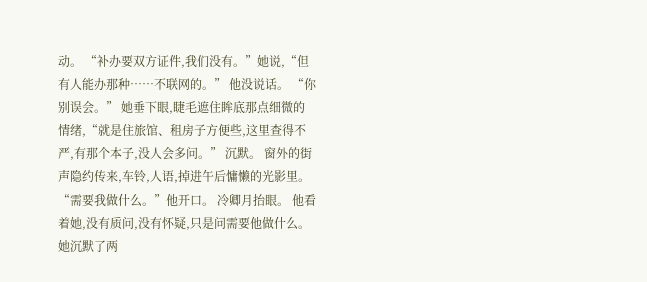动。 “补办要双方证件,我们没有。”她说,“但有人能办那种……不联网的。” 他没说话。 “你别误会。” 她垂下眼,睫毛遮住眸底那点细微的情绪,“就是住旅馆、租房子方便些,这里查得不严,有那个本子,没人会多问。” 沉默。 窗外的街声隐约传来,车铃,人语,掉进午后慵懒的光影里。 “需要我做什么。”他开口。 冷卿月抬眼。 他看着她,没有质问,没有怀疑,只是问需要他做什么。 她沉默了两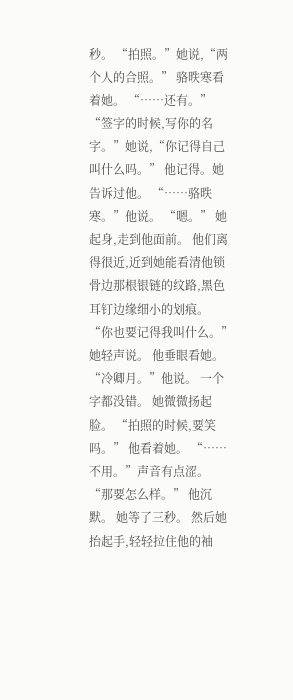秒。 “拍照。”她说,“两个人的合照。” 骆昳寒看着她。 “……还有。” “签字的时候,写你的名字。”她说,“你记得自己叫什么吗。” 他记得。她告诉过他。 “……骆昳寒。”他说。 “嗯。” 她起身,走到他面前。 他们离得很近,近到她能看清他锁骨边那根银链的纹路,黑色耳钉边缘细小的划痕。 “你也要记得我叫什么。”她轻声说。 他垂眼看她。 “冷卿月。”他说。 一个字都没错。 她微微扬起脸。 “拍照的时候,要笑吗。” 他看着她。 “……不用。”声音有点涩。 “那要怎么样。” 他沉默。 她等了三秒。 然后她抬起手,轻轻拉住他的袖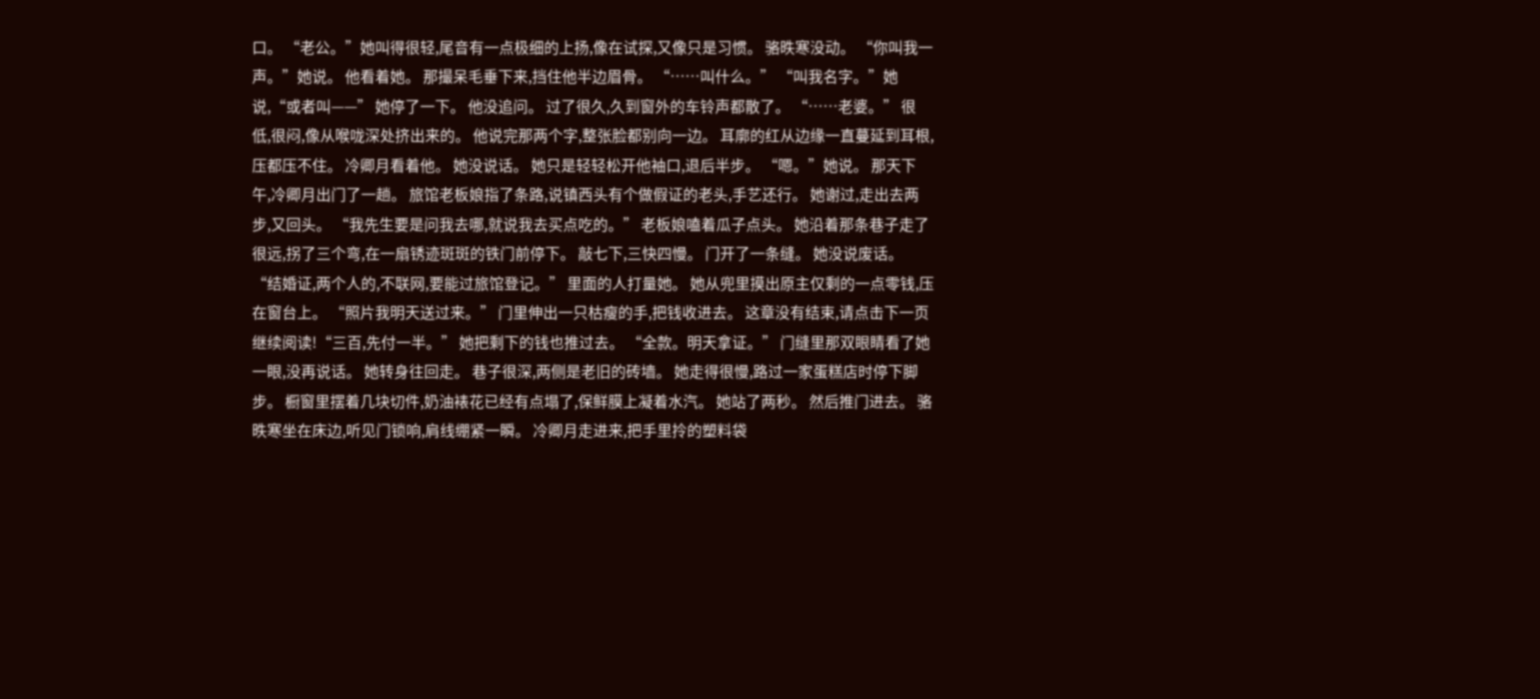口。 “老公。”她叫得很轻,尾音有一点极细的上扬,像在试探,又像只是习惯。 骆昳寒没动。 “你叫我一声。”她说。 他看着她。 那撮呆毛垂下来,挡住他半边眉骨。 “……叫什么。” “叫我名字。”她说,“或者叫——” 她停了一下。 他没追问。 过了很久,久到窗外的车铃声都散了。 “……老婆。” 很低,很闷,像从喉咙深处挤出来的。 他说完那两个字,整张脸都别向一边。 耳廓的红从边缘一直蔓延到耳根,压都压不住。 冷卿月看着他。 她没说话。 她只是轻轻松开他袖口,退后半步。 “嗯。”她说。 那天下午,冷卿月出门了一趟。 旅馆老板娘指了条路,说镇西头有个做假证的老头,手艺还行。 她谢过,走出去两步,又回头。 “我先生要是问我去哪,就说我去买点吃的。” 老板娘嗑着瓜子点头。 她沿着那条巷子走了很远,拐了三个弯,在一扇锈迹斑斑的铁门前停下。 敲七下,三快四慢。 门开了一条缝。 她没说废话。 “结婚证,两个人的,不联网,要能过旅馆登记。” 里面的人打量她。 她从兜里摸出原主仅剩的一点零钱,压在窗台上。 “照片我明天送过来。” 门里伸出一只枯瘦的手,把钱收进去。 这章没有结束,请点击下一页继续阅读!“三百,先付一半。” 她把剩下的钱也推过去。 “全款。明天拿证。” 门缝里那双眼睛看了她一眼,没再说话。 她转身往回走。 巷子很深,两侧是老旧的砖墙。 她走得很慢,路过一家蛋糕店时停下脚步。 橱窗里摆着几块切件,奶油裱花已经有点塌了,保鲜膜上凝着水汽。 她站了两秒。 然后推门进去。 骆昳寒坐在床边,听见门锁响,肩线绷紧一瞬。 冷卿月走进来,把手里拎的塑料袋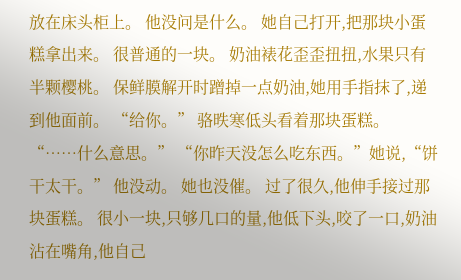放在床头柜上。 他没问是什么。 她自己打开,把那块小蛋糕拿出来。 很普通的一块。 奶油裱花歪歪扭扭,水果只有半颗樱桃。 保鲜膜解开时蹭掉一点奶油,她用手指抹了,递到他面前。 “给你。” 骆昳寒低头看着那块蛋糕。 “……什么意思。” “你昨天没怎么吃东西。”她说,“饼干太干。” 他没动。 她也没催。 过了很久,他伸手接过那块蛋糕。 很小一块,只够几口的量,他低下头,咬了一口,奶油沾在嘴角,他自己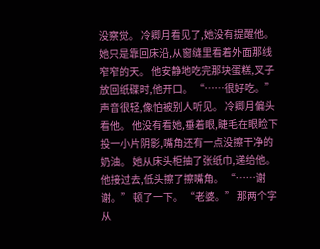没察觉。 冷卿月看见了,她没有提醒他。 她只是靠回床沿,从窗缝里看着外面那线窄窄的天。 他安静地吃完那块蛋糕,叉子放回纸碟时,他开口。 “……很好吃。” 声音很轻,像怕被别人听见。 冷卿月偏头看他。 他没有看她,垂着眼,睫毛在眼睑下投一小片阴影,嘴角还有一点没擦干净的奶油。 她从床头柜抽了张纸巾,递给他。 他接过去,低头擦了擦嘴角。 “……谢谢。” 顿了一下。 “老婆。” 那两个字从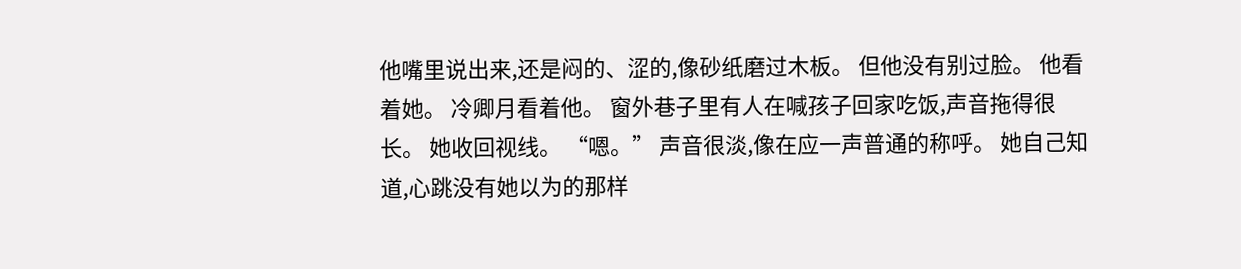他嘴里说出来,还是闷的、涩的,像砂纸磨过木板。 但他没有别过脸。 他看着她。 冷卿月看着他。 窗外巷子里有人在喊孩子回家吃饭,声音拖得很长。 她收回视线。 “嗯。” 声音很淡,像在应一声普通的称呼。 她自己知道,心跳没有她以为的那样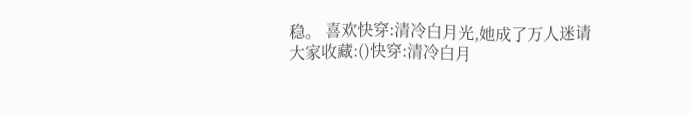稳。 喜欢快穿:清冷白月光,她成了万人迷请大家收藏:()快穿:清冷白月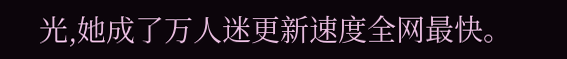光,她成了万人迷更新速度全网最快。